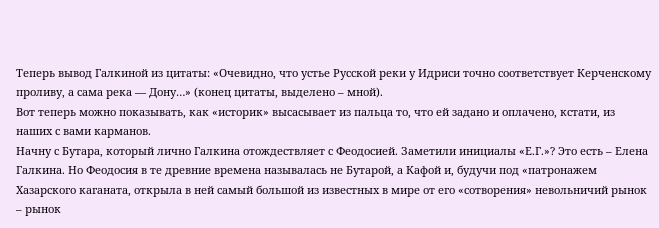Теперь вывод Галкиной из цитаты: «Очевидно, что устье Русской реки у Идриси точно соответствует Керченскому проливу, а сама река — Дону…» (конец цитаты, выделено – мной).
Вот теперь можно показывать, как «историк» высасывает из пальца то, что ей задано и оплачено, кстати, из наших с вами карманов.
Начну с Бутара, который лично Галкина отождествляет с Феодосией. Заметили инициалы «Е.Г.»? Это есть – Елена Галкина. Но Феодосия в те древние времена называлась не Бутарой, а Кафой и, будучи под «патронажем Хазарского каганата, открыла в ней самый большой из известных в мире от его «сотворения» невольничий рынок – рынок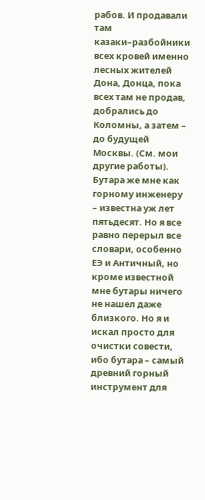рабов. И продавали там казаки–разбойники всех кровей именно лесных жителей Дона, Донца, пока всех там не продав, добрались до Коломны, а затем – до будущей Москвы. (См. мои другие работы).
Бутара же мне как горному инженеру – известна уж лет пятьдесят. Но я все равно перерыл все словари, особенно ЕЭ и Античный, но кроме известной мне бутары ничего не нашел даже близкого. Но я и искал просто для очистки совести, ибо бутара – самый древний горный инструмент для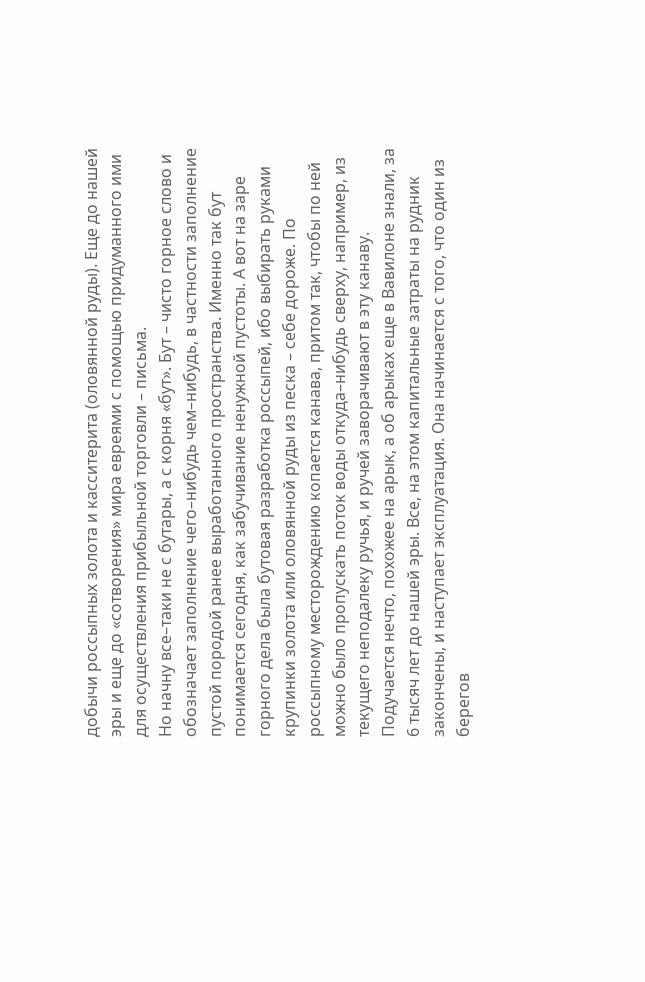добычи россыпных золота и касситерита (оловянной руды). Еще до нашей эры и еще до «сотворения» мира евреями с помощью придуманного ими для осуществления прибыльной торговли – письма.
Но начну все–таки не с бутары, а с корня «бут». Бут – чисто горное слово и обозначает заполнение чего–нибудь чем–нибудь, в частности заполнение пустой породой ранее выработанного пространства. Именно так бут понимается сегодня, как забучивание ненужной пустоты. А вот на заре горного дела была бутовая разработка россыпей, ибо выбирать руками крупинки золота или оловянной руды из песка – себе дороже. По россыпному месторождению копается канава, притом так, чтобы по ней можно было пропускать поток воды откуда–нибудь сверху, например, из текущего неподалеку ручья, и ручей заворачивают в эту канаву. Подучается нечто, похожее на арык, а об арыках еще в Вавилоне знали, за 6 тысяч лет до нашей эры. Все, на этом капитальные затраты на рудник закончены, и наступает эксплуатация. Она начинается с того, что один из берегов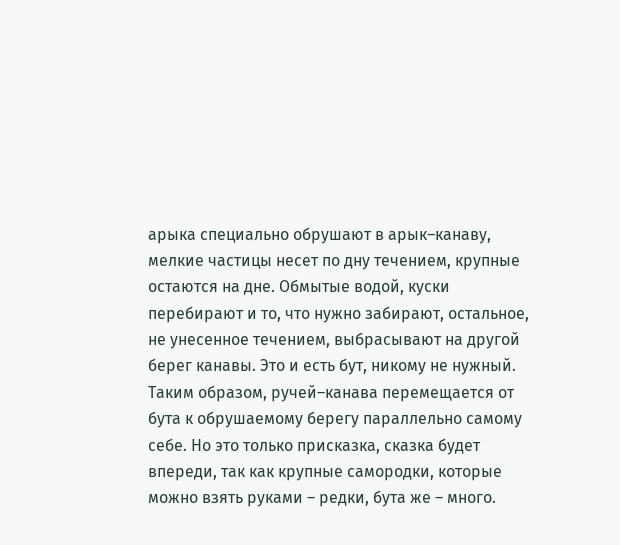арыка специально обрушают в арык–канаву, мелкие частицы несет по дну течением, крупные остаются на дне. Обмытые водой, куски перебирают и то, что нужно забирают, остальное, не унесенное течением, выбрасывают на другой берег канавы. Это и есть бут, никому не нужный. Таким образом, ручей–канава перемещается от бута к обрушаемому берегу параллельно самому себе. Но это только присказка, сказка будет впереди, так как крупные самородки, которые можно взять руками – редки, бута же – много.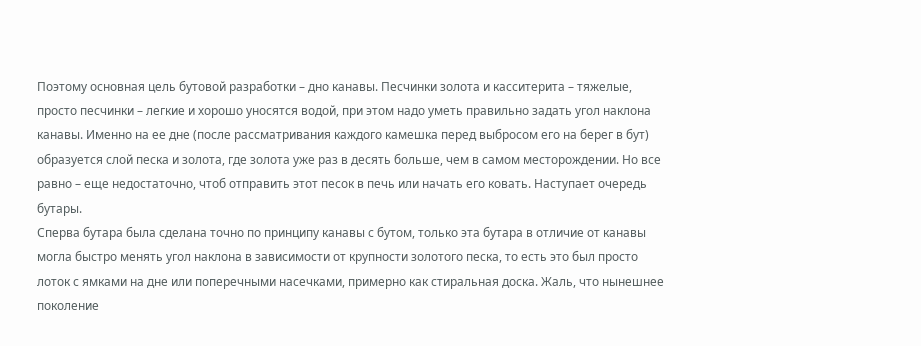Поэтому основная цель бутовой разработки – дно канавы. Песчинки золота и касситерита – тяжелые, просто песчинки – легкие и хорошо уносятся водой, при этом надо уметь правильно задать угол наклона канавы. Именно на ее дне (после рассматривания каждого камешка перед выбросом его на берег в бут) образуется слой песка и золота, где золота уже раз в десять больше, чем в самом месторождении. Но все равно – еще недостаточно, чтоб отправить этот песок в печь или начать его ковать. Наступает очередь бутары.
Сперва бутара была сделана точно по принципу канавы с бутом, только эта бутара в отличие от канавы могла быстро менять угол наклона в зависимости от крупности золотого песка, то есть это был просто лоток с ямками на дне или поперечными насечками, примерно как стиральная доска. Жаль, что нынешнее поколение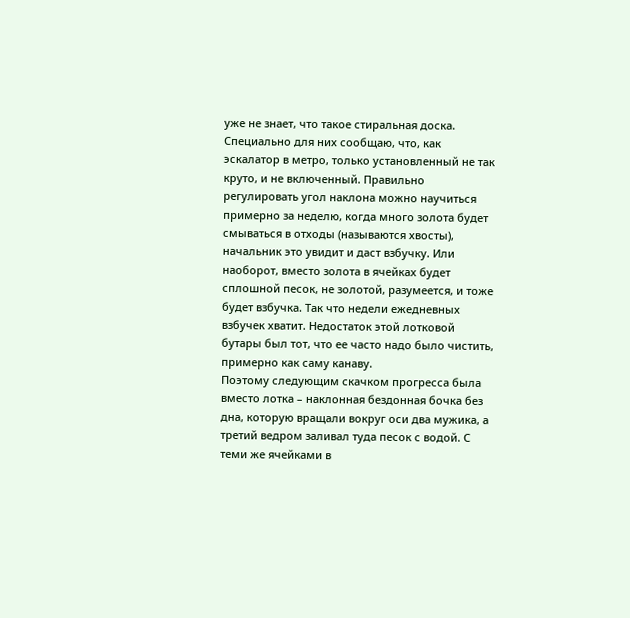уже не знает, что такое стиральная доска. Специально для них сообщаю, что, как эскалатор в метро, только установленный не так круто, и не включенный. Правильно регулировать угол наклона можно научиться примерно за неделю, когда много золота будет смываться в отходы (называются хвосты), начальник это увидит и даст взбучку. Или наоборот, вместо золота в ячейках будет сплошной песок, не золотой, разумеется, и тоже будет взбучка. Так что недели ежедневных взбучек хватит. Недостаток этой лотковой бутары был тот, что ее часто надо было чистить, примерно как саму канаву.
Поэтому следующим скачком прогресса была вместо лотка – наклонная бездонная бочка без дна, которую вращали вокруг оси два мужика, а третий ведром заливал туда песок с водой. С теми же ячейками в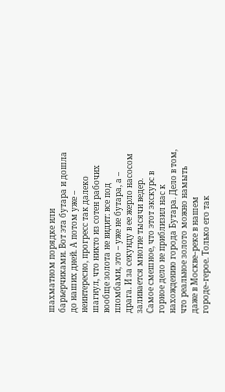шахматном порядке или барьерчиками. Вот эта бутара и дошла до наших дней. А потом уже – неинтересно, прогресс так далеко шагнул, что никто из сотен рабочих вообще золота не видит: все под пломбами, это – уже не бутара, а – драга. И за секунду в ее жерло насосом заливается многие тысячи ведер.
Самое смешное, что этот экскурс в горное дело не приблизил нас к нахождению города Бутара. Дело в том, что реальное золото можно намыть даже в Москве–реке в нашем городе–герое. Только его так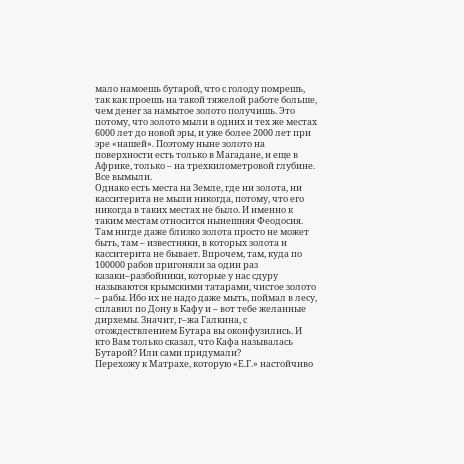мало намоешь бутарой, что с голоду помрешь, так как проешь на такой тяжелой работе больше, чем денег за намытое золото получишь. Это потому, что золото мыли в одних и тех же местах 6000 лет до новой эры, и уже более 2000 лет при эре «нашей». Поэтому ныне золото на поверхности есть только в Магадане, и еще в Африке, только – на трехкилометровой глубине. Все вымыли.
Однако есть места на Земле, где ни золота, ни касситерита не мыли никогда, потому, что его никогда в таких местах не было. И именно к таким местам относится нынешняя Феодосия. Там нигде даже близко золота просто не может быть, там – известняки, в которых золота и касситерита не бывает. Впрочем, там, куда по 100000 рабов пригоняли за один раз казаки–разбойники, которые у нас сдуру называются крымскими татарами, чистое золото – рабы. Ибо их не надо даже мыть, поймал в лесу, сплавил по Дону в Кафу и – вот тебе желанные дирхемы. Значит, г–жа Галкина, с отождествлением Бутара вы оконфузились. И кто Вам только сказал, что Кафа называлась Бутарой? Или сами придумали?
Перехожу к Матрахе, которую «Е.Г.» настойчиво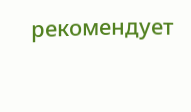рекомендует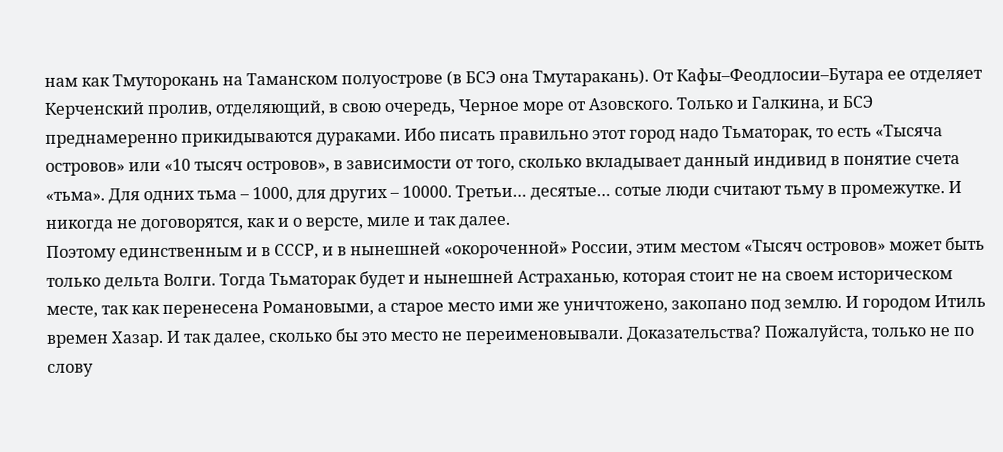нам как Тмуторокань на Таманском полуострове (в БСЭ она Тмутаракань). От Кафы–Феодлосии–Бутара ее отделяет Керченский пролив, отделяющий, в свою очередь, Черное море от Азовского. Только и Галкина, и БСЭ преднамеренно прикидываются дураками. Ибо писать правильно этот город надо Тьматорак, то есть «Тысяча островов» или «10 тысяч островов», в зависимости от того, сколько вкладывает данный индивид в понятие счета «тьма». Для одних тьма – 1000, для других – 10000. Третьи… десятые… сотые люди считают тьму в промежутке. И никогда не договорятся, как и о версте, миле и так далее.
Поэтому единственным и в СССР, и в нынешней «окороченной» России, этим местом «Тысяч островов» может быть только дельта Волги. Тогда Тьматорак будет и нынешней Астраханью, которая стоит не на своем историческом месте, так как перенесена Романовыми, а старое место ими же уничтожено, закопано под землю. И городом Итиль времен Хазар. И так далее, сколько бы это место не переименовывали. Доказательства? Пожалуйста, только не по слову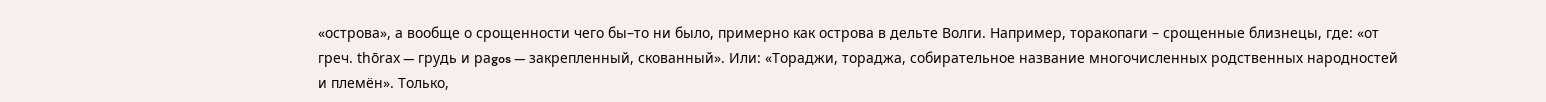«острова», а вообще о срощенности чего бы–то ни было, примерно как острова в дельте Волги. Например, торакопаги – срощенные близнецы, где: «от греч. thōrax — грудь и pаgos — закрепленный, скованный». Или: «Тораджи, тораджа, собирательное название многочисленных родственных народностей и племён». Только,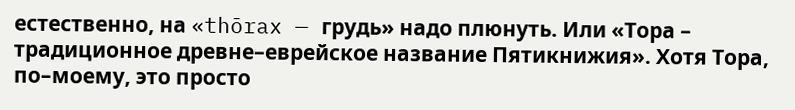естественно, на «thōrax — грудь» надо плюнуть. Или «Тора – традиционное древне–еврейское название Пятикнижия». Хотя Тора, по–моему, это просто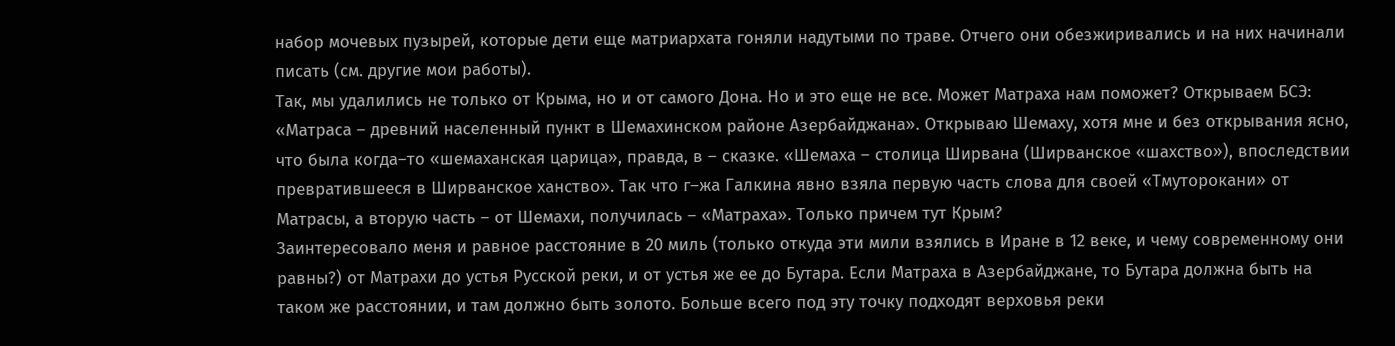набор мочевых пузырей, которые дети еще матриархата гоняли надутыми по траве. Отчего они обезжиривались и на них начинали писать (см. другие мои работы).
Так, мы удалились не только от Крыма, но и от самого Дона. Но и это еще не все. Может Матраха нам поможет? Открываем БСЭ: «Матраса – древний населенный пункт в Шемахинском районе Азербайджана». Открываю Шемаху, хотя мне и без открывания ясно, что была когда–то «шемаханская царица», правда, в – сказке. «Шемаха – столица Ширвана (Ширванское «шахство»), впоследствии превратившееся в Ширванское ханство». Так что г–жа Галкина явно взяла первую часть слова для своей «Тмуторокани» от Матрасы, а вторую часть – от Шемахи, получилась – «Матраха». Только причем тут Крым?
Заинтересовало меня и равное расстояние в 20 миль (только откуда эти мили взялись в Иране в 12 веке, и чему современному они равны?) от Матрахи до устья Русской реки, и от устья же ее до Бутара. Если Матраха в Азербайджане, то Бутара должна быть на таком же расстоянии, и там должно быть золото. Больше всего под эту точку подходят верховья реки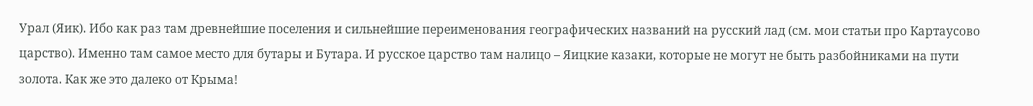Урал (Яик). Ибо как раз там древнейшие поселения и сильнейшие переименования географических названий на русский лад (см. мои статьи про Картаусово царство). Именно там самое место для бутары и Бутара. И русское царство там налицо – Яицкие казаки, которые не могут не быть разбойниками на пути золота. Как же это далеко от Крыма!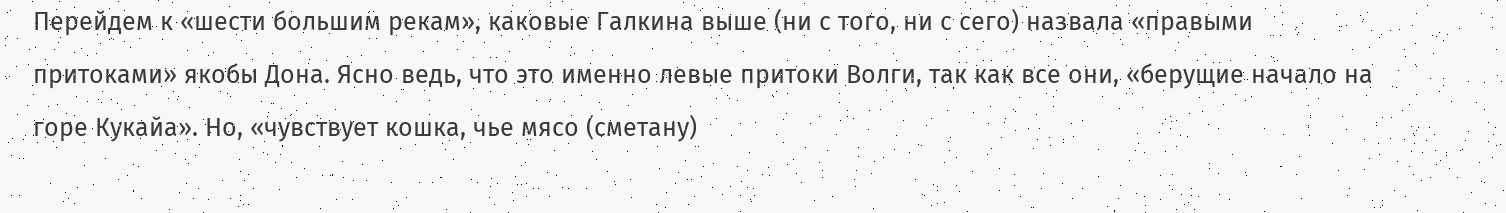Перейдем к «шести большим рекам», каковые Галкина выше (ни с того, ни с сего) назвала «правыми притоками» якобы Дона. Ясно ведь, что это именно левые притоки Волги, так как все они, «берущие начало на горе Кукайа». Но, «чувствует кошка, чье мясо (сметану)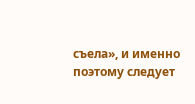съела», и именно поэтому следует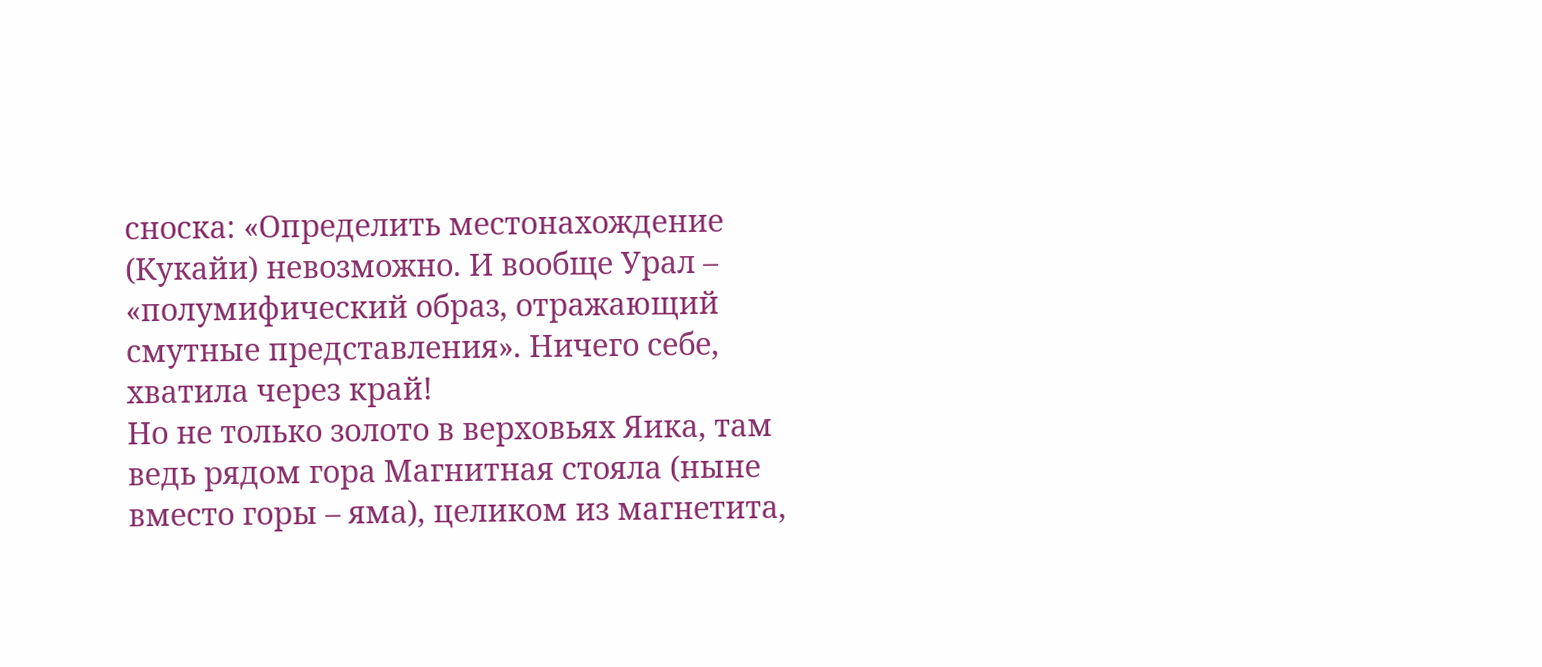сноска: «Определить местонахождение (Кукайи) невозможно. И вообще Урал – «полумифический образ, отражающий смутные представления». Ничего себе, хватила через край!
Но не только золото в верховьях Яика, там ведь рядом гора Магнитная стояла (ныне вместо горы – яма), целиком из магнетита,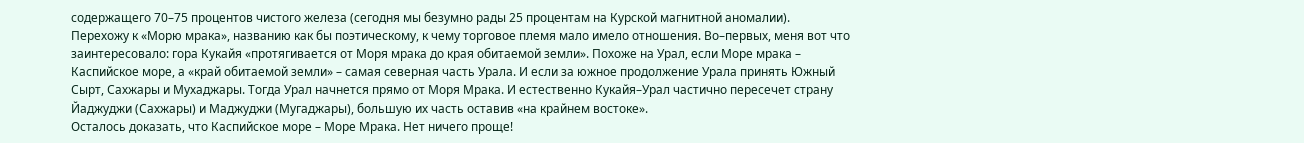содержащего 70–75 процентов чистого железа (сегодня мы безумно рады 25 процентам на Курской магнитной аномалии).
Перехожу к «Морю мрака», названию как бы поэтическому, к чему торговое племя мало имело отношения. Во–первых, меня вот что заинтересовало: гора Кукайя «протягивается от Моря мрака до края обитаемой земли». Похоже на Урал, если Море мрака – Каспийское море, а «край обитаемой земли» – самая северная часть Урала. И если за южное продолжение Урала принять Южный Сырт, Сахжары и Мухаджары. Тогда Урал начнется прямо от Моря Мрака. И естественно Кукайя–Урал частично пересечет страну Йаджуджи (Сахжары) и Маджуджи (Мугаджары), большую их часть оставив «на крайнем востоке».
Осталось доказать, что Каспийское море – Море Мрака. Нет ничего проще!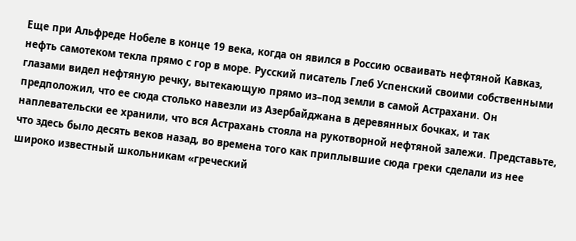Еще при Альфреде Нобеле в конце 19 века, когда он явился в Россию осваивать нефтяной Кавказ, нефть самотеком текла прямо с гор в море. Русский писатель Глеб Успенский своими собственными глазами видел нефтяную речку, вытекающую прямо из–под земли в самой Астрахани. Он предположил, что ее сюда столько навезли из Азербайджана в деревянных бочках, и так наплевательски ее хранили, что вся Астрахань стояла на рукотворной нефтяной залежи. Представьте, что здесь было десять веков назад, во времена того как приплывшие сюда греки сделали из нее широко известный школьникам «греческий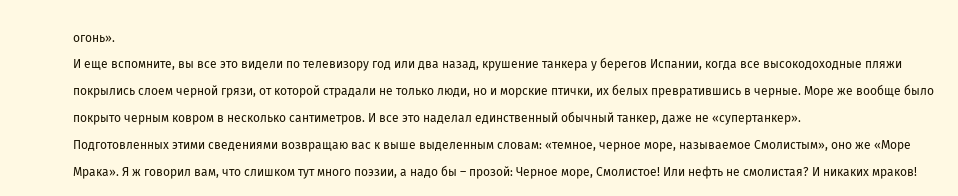огонь».
И еще вспомните, вы все это видели по телевизору год или два назад, крушение танкера у берегов Испании, когда все высокодоходные пляжи покрылись слоем черной грязи, от которой страдали не только люди, но и морские птички, их белых превратившись в черные. Море же вообще было покрыто черным ковром в несколько сантиметров. И все это наделал единственный обычный танкер, даже не «супертанкер».
Подготовленных этими сведениями возвращаю вас к выше выделенным словам: «темное, черное море, называемое Смолистым», оно же «Море Мрака». Я ж говорил вам, что слишком тут много поэзии, а надо бы – прозой: Черное море, Смолистое! Или нефть не смолистая? И никаких мраков!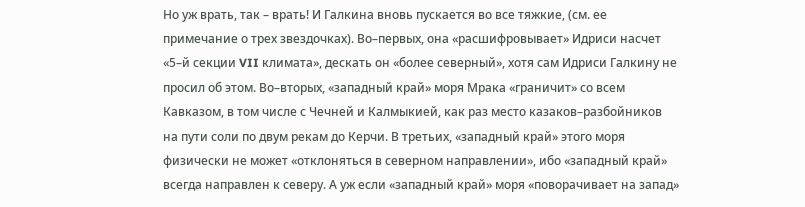Но уж врать, так – врать! И Галкина вновь пускается во все тяжкие, (см. ее примечание о трех звездочках). Во–первых, она «расшифровывает» Идриси насчет «5–й секции VII климата», дескать он «более северный», хотя сам Идриси Галкину не просил об этом. Во–вторых, «западный край» моря Мрака «граничит» со всем Кавказом, в том числе с Чечней и Калмыкией, как раз место казаков–разбойников на пути соли по двум рекам до Керчи. В третьих, «западный край» этого моря физически не может «отклоняться в северном направлении», ибо «западный край» всегда направлен к северу. А уж если «западный край» моря «поворачивает на запад»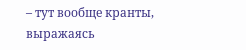– тут вообще кранты, выражаясь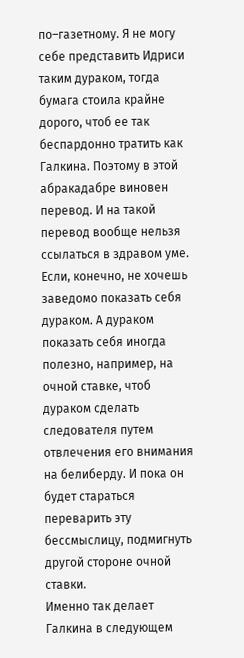по–газетному. Я не могу себе представить Идриси таким дураком, тогда бумага стоила крайне дорого, чтоб ее так беспардонно тратить как Галкина. Поэтому в этой абракадабре виновен перевод. И на такой перевод вообще нельзя ссылаться в здравом уме. Если, конечно, не хочешь заведомо показать себя дураком. А дураком показать себя иногда полезно, например, на очной ставке, чтоб дураком сделать следователя путем отвлечения его внимания на белиберду. И пока он будет стараться переварить эту бессмыслицу, подмигнуть другой стороне очной ставки.
Именно так делает Галкина в следующем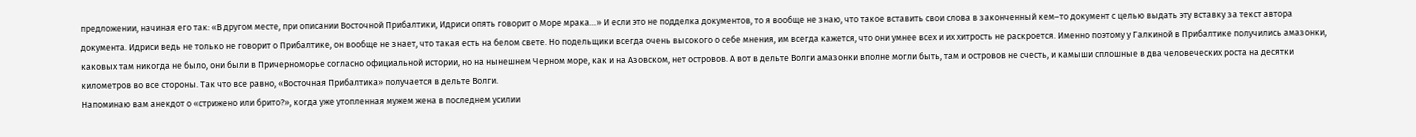предложении, начиная его так: «В другом месте, при описании Восточной Прибалтики, Идриси опять говорит о Море мрака…» И если это не подделка документов, то я вообще не знаю, что такое вставить свои слова в законченный кем–то документ с целью выдать эту вставку за текст автора документа. Идриси ведь не только не говорит о Прибалтике, он вообще не знает, что такая есть на белом свете. Но подельщики всегда очень высокого о себе мнения, им всегда кажется, что они умнее всех и их хитрость не раскроется. Именно поэтому у Галкиной в Прибалтике получились амазонки, каковых там никогда не было, они были в Причерноморье согласно официальной истории, но на нынешнем Черном море, как и на Азовском, нет островов. А вот в дельте Волги амазонки вполне могли быть, там и островов не счесть, и камыши сплошные в два человеческих роста на десятки километров во все стороны. Так что все равно, «Восточная Прибалтика» получается в дельте Волги.
Напоминаю вам анекдот о «стрижено или брито?», когда уже утопленная мужем жена в последнем усилии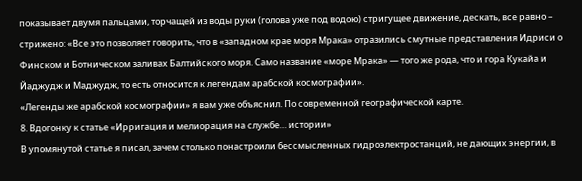показывает двумя пальцами, торчащей из воды руки (голова уже под водою) стригущее движение, дескать, все равно – стрижено: «Все это позволяет говорить, что в «западном крае моря Мрака» отразились смутные представления Идриси о Финском и Ботническом заливах Балтийского моря. Само название «море Мрака» — того же рода, что и гора Кукайа и Йаджудж и Маджудж, то есть относится к легендам арабской космографии».
«Легенды же арабской космографии» я вам уже объяснил. По современной географической карте.
8. Вдогонку к статье «Ирригация и мелиорация на службе… истории»
В упомянутой статье я писал, зачем столько понастроили бессмысленных гидроэлектростанций, не дающих энергии, в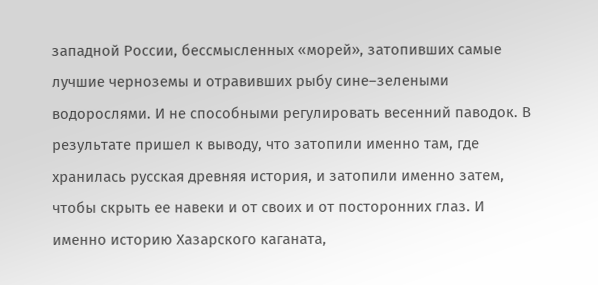западной России, бессмысленных «морей», затопивших самые лучшие черноземы и отравивших рыбу сине–зелеными водорослями. И не способными регулировать весенний паводок. В результате пришел к выводу, что затопили именно там, где хранилась русская древняя история, и затопили именно затем, чтобы скрыть ее навеки и от своих и от посторонних глаз. И именно историю Хазарского каганата,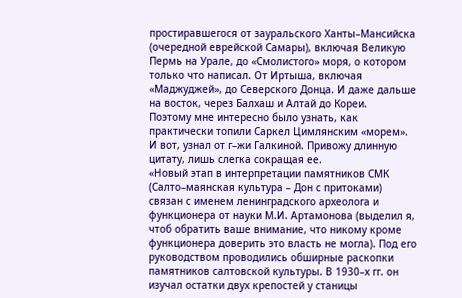простиравшегося от зауральского Ханты–Мансийска (очередной еврейской Самары), включая Великую Пермь на Урале, до «Смолистого» моря, о котором только что написал. От Иртыша, включая «Маджуджей», до Северского Донца. И даже дальше на восток, через Балхаш и Алтай до Кореи.
Поэтому мне интересно было узнать, как практически топили Саркел Цимлянским «морем». И вот, узнал от г–жи Галкиной. Привожу длинную цитату, лишь слегка сокращая ее.
«Новый этап в интерпретации памятников СМК (Салто–маянская культура – Дон с притоками) связан с именем ленинградского археолога и функционера от науки М.И. Артамонова (выделил я, чтоб обратить ваше внимание, что никому кроме функционера доверить это власть не могла). Под его руководством проводились обширные раскопки памятников салтовской культуры. В 1930–х гг. он изучал остатки двух крепостей у станицы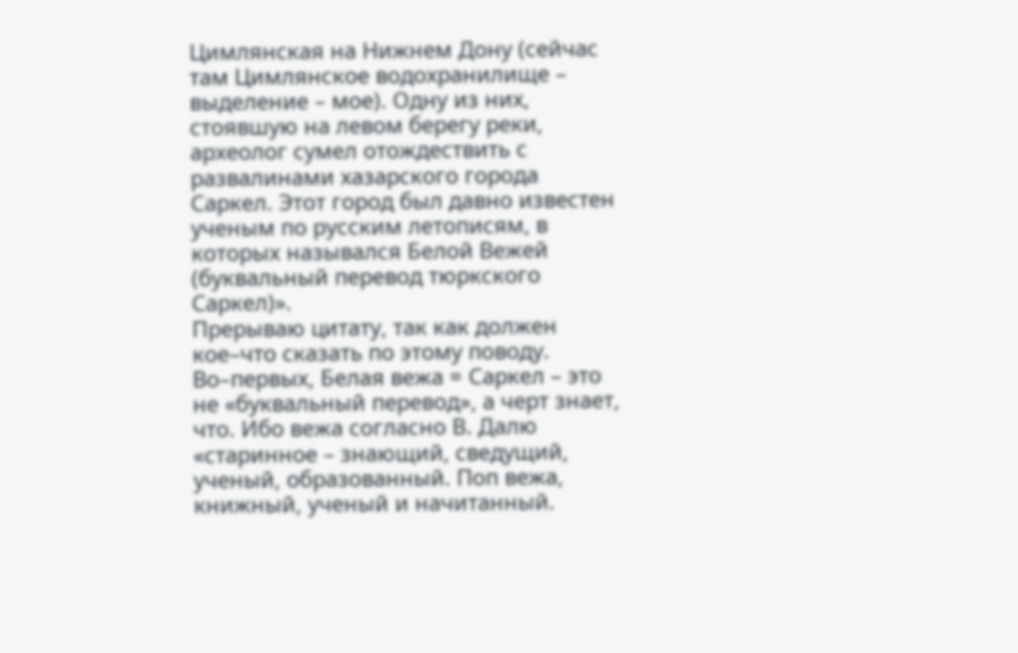Цимлянская на Нижнем Дону (сейчас там Цимлянское водохранилище – выделение – мое). Одну из них, стоявшую на левом берегу реки, археолог сумел отождествить с развалинами хазарского города Саркел. Этот город был давно известен ученым по русским летописям, в которых назывался Белой Вежей (буквальный перевод тюркского Саркел)».
Прерываю цитату, так как должен кое–что сказать по этому поводу. Во–первых, Белая вежа = Саркел – это не «буквальный перевод», а черт знает, что. Ибо вежа согласно В. Далю «старинное – знающий, сведущий, ученый, образованный. Поп вежа, книжный, ученый и начитанный.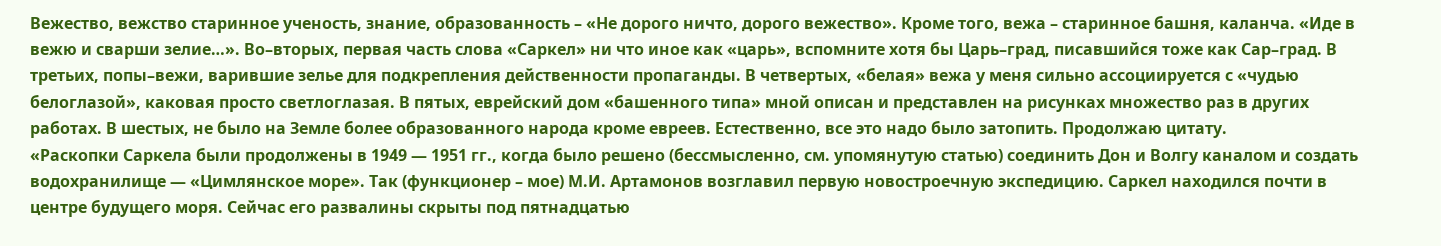Вежество, вежство старинное ученость, знание, образованность – «Не дорого ничто, дорого вежество». Кроме того, вежа – старинное башня, каланча. «Иде в вежю и сварши зелие…». Во–вторых, первая часть слова «Саркел» ни что иное как «царь», вспомните хотя бы Царь–град, писавшийся тоже как Сар–град. В третьих, попы–вежи, варившие зелье для подкрепления действенности пропаганды. В четвертых, «белая» вежа у меня сильно ассоциируется с «чудью белоглазой», каковая просто светлоглазая. В пятых, еврейский дом «башенного типа» мной описан и представлен на рисунках множество раз в других работах. В шестых, не было на Земле более образованного народа кроме евреев. Естественно, все это надо было затопить. Продолжаю цитату.
«Раскопки Саркела были продолжены в 1949 — 1951 гг., когда было решено (бессмысленно, см. упомянутую статью) соединить Дон и Волгу каналом и создать водохранилище — «Цимлянское море». Так (функционер – мое) М.И. Артамонов возглавил первую новостроечную экспедицию. Саркел находился почти в центре будущего моря. Сейчас его развалины скрыты под пятнадцатью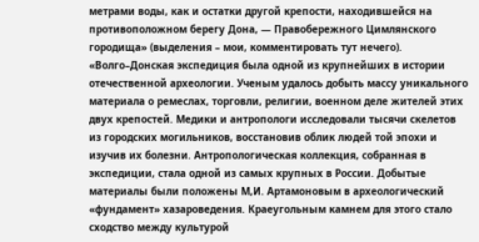метрами воды, как и остатки другой крепости, находившейся на противоположном берегу Дона, — Правобережного Цимлянского городища» (выделения – мои, комментировать тут нечего).
«Волго–Донская экспедиция была одной из крупнейших в истории отечественной археологии. Ученым удалось добыть массу уникального материала о ремеслах, торговли, религии, военном деле жителей этих двух крепостей. Медики и антропологи исследовали тысячи скелетов из городских могильников, восстановив облик людей той эпохи и изучив их болезни. Антропологическая коллекция, собранная в экспедиции, стала одной из самых крупных в России. Добытые материалы были положены М,И. Артамоновым в археологический «фундамент» хазароведения. Краеугольным камнем для этого стало сходство между культурой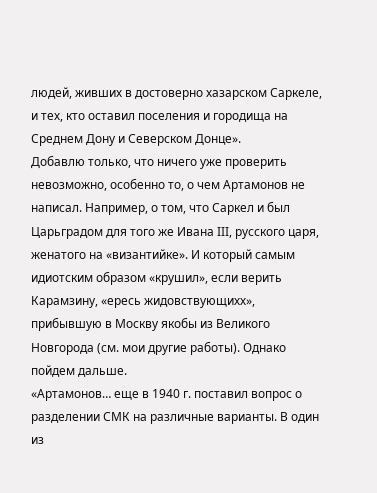людей, живших в достоверно хазарском Саркеле, и тех, кто оставил поселения и городища на Среднем Дону и Северском Донце».
Добавлю только, что ничего уже проверить невозможно, особенно то, о чем Артамонов не написал. Например, о том, что Саркел и был Царьградом для того же Ивана III, русского царя, женатого на «византийке». И который самым идиотским образом «крушил», если верить Карамзину, «ересь жидовствующихх», прибывшую в Москву якобы из Великого Новгорода (см. мои другие работы). Однако пойдем дальше.
«Артамонов… еще в 1940 г. поставил вопрос о разделении СМК на различные варианты. В один из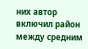них автор включил район между средним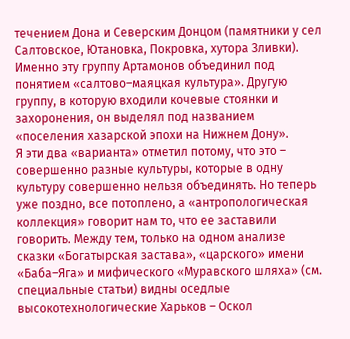течением Дона и Северским Донцом (памятники у сел Салтовское, Ютановка, Покровка, хутора Зливки). Именно эту группу Артамонов объединил под понятием «салтово–маяцкая культура». Другую группу, в которую входили кочевые стоянки и захоронения, он выделял под названием «поселения хазарской эпохи на Нижнем Дону».
Я эти два «варианта» отметил потому, что это – совершенно разные культуры, которые в одну культуру совершенно нельзя объединять. Но теперь уже поздно, все потоплено, а «антропологическая коллекция» говорит нам то, что ее заставили говорить. Между тем, только на одном анализе сказки «Богатырская застава», «царского» имени «Баба–Яга» и мифического «Муравского шляха» (см. специальные статьи) видны оседлые высокотехнологические Харьков – Оскол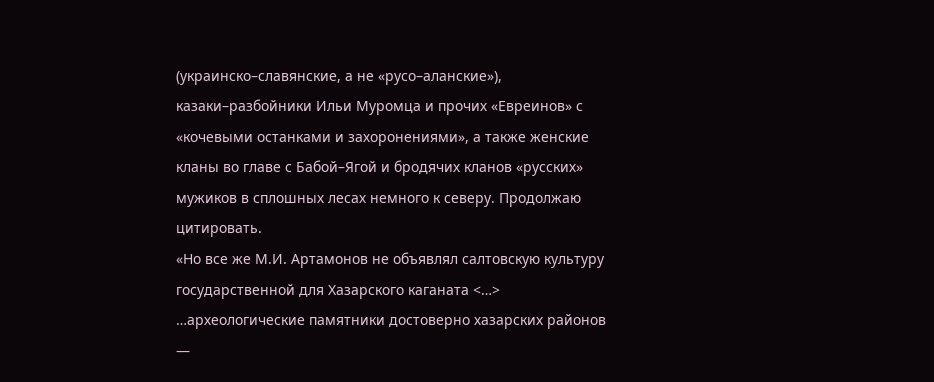(украинско–славянские, а не «русо–аланские»), казаки–разбойники Ильи Муромца и прочих «Евреинов» с «кочевыми останками и захоронениями», а также женские кланы во главе с Бабой–Ягой и бродячих кланов «русских» мужиков в сплошных лесах немного к северу. Продолжаю цитировать.
«Но все же М.И. Артамонов не объявлял салтовскую культуру государственной для Хазарского каганата <…> …археологические памятники достоверно хазарских районов —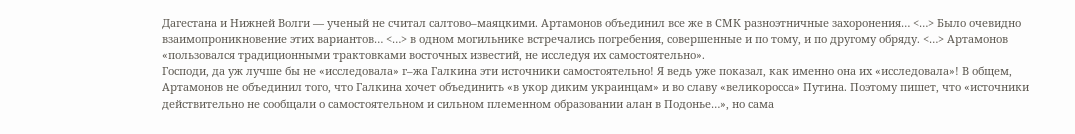Дагестана и Нижней Волги — ученый не считал салтово–маяцкими. Артамонов объединил все же в СМК разноэтничные захоронения… <…> Было очевидно взаимопроникновение этих вариантов… <…> в одном могильнике встречались погребения, совершенные и по тому, и по другому обряду. <…> Артамонов «пользовался традиционными трактовками восточных известий, не исследуя их самостоятельно».
Господи, да уж лучше бы не «исследовала» г–жа Галкина эти источники самостоятельно! Я ведь уже показал, как именно она их «исследовала»! В общем, Артамонов не объединил того, что Галкина хочет объединить «в укор диким украинцам» и во славу «великоросса» Путина. Поэтому пишет, что «источники действительно не сообщали о самостоятельном и сильном племенном образовании алан в Подонье…», но сама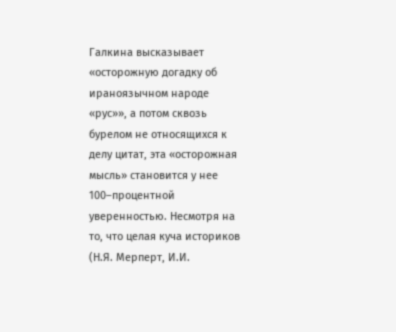Галкина высказывает «осторожную догадку об ираноязычном народе «рус»», а потом сквозь бурелом не относящихся к делу цитат, эта «осторожная мысль» становится у нее 100–процентной уверенностью. Несмотря на то, что целая куча историков (Н.Я. Мерперт, И.И.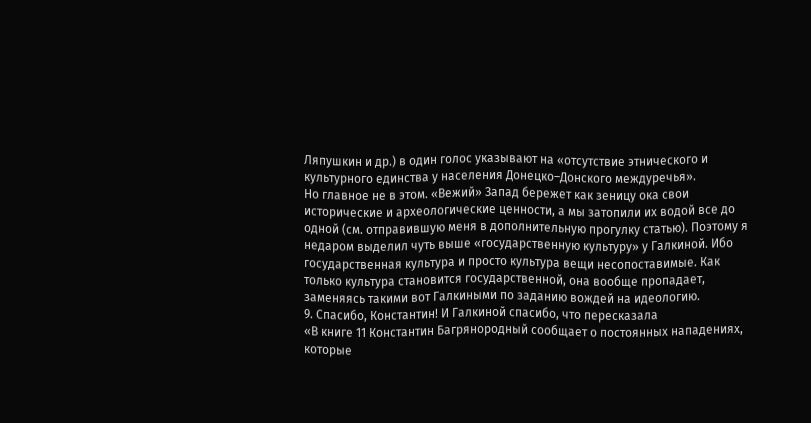Ляпушкин и др.) в один голос указывают на «отсутствие этнического и культурного единства у населения Донецко–Донского междуречья».
Но главное не в этом. «Вежий» Запад бережет как зеницу ока свои исторические и археологические ценности, а мы затопили их водой все до одной (см. отправившую меня в дополнительную прогулку статью). Поэтому я недаром выделил чуть выше «государственную культуру» у Галкиной. Ибо государственная культура и просто культура вещи несопоставимые. Как только культура становится государственной, она вообще пропадает, заменяясь такими вот Галкиными по заданию вождей на идеологию.
9. Спасибо, Константин! И Галкиной спасибо, что пересказала
«В книге 11 Константин Багрянородный сообщает о постоянных нападениях, которые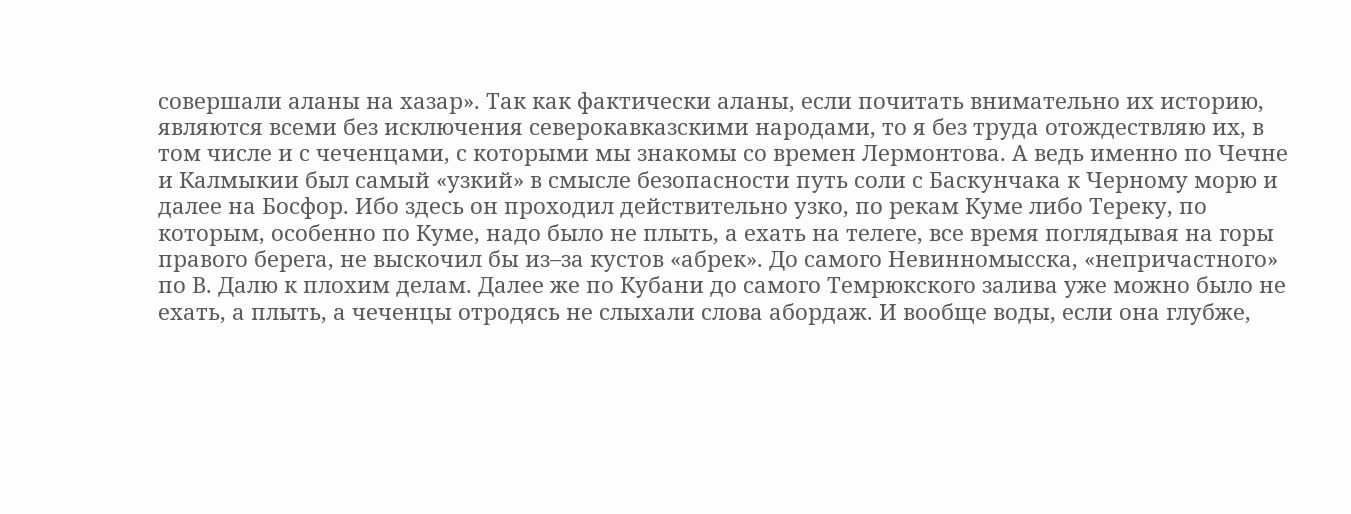совершали аланы на хазар». Так как фактически аланы, если почитать внимательно их историю, являются всеми без исключения северокавказскими народами, то я без труда отождествляю их, в том числе и с чеченцами, с которыми мы знакомы со времен Лермонтова. А ведь именно по Чечне и Калмыкии был самый «узкий» в смысле безопасности путь соли с Баскунчака к Черному морю и далее на Босфор. Ибо здесь он проходил действительно узко, по рекам Куме либо Тереку, по которым, особенно по Куме, надо было не плыть, а ехать на телеге, все время поглядывая на горы правого берега, не выскочил бы из–за кустов «абрек». До самого Невинномысска, «непричастного» по В. Далю к плохим делам. Далее же по Кубани до самого Темрюкского залива уже можно было не ехать, а плыть, а чеченцы отродясь не слыхали слова абордаж. И вообще воды, если она глубже,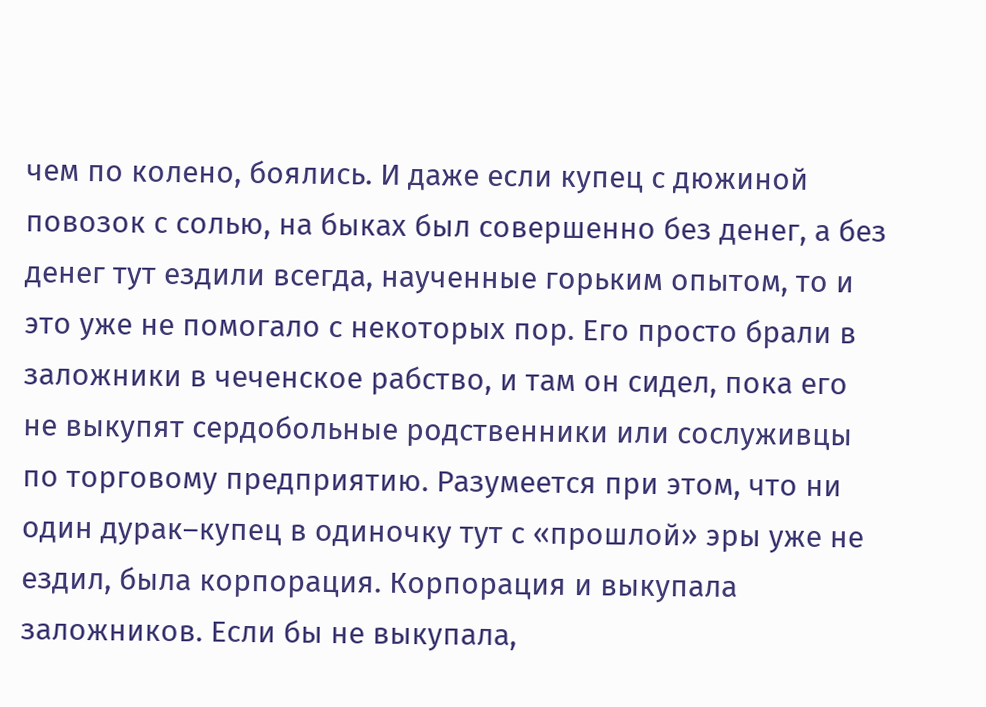чем по колено, боялись. И даже если купец с дюжиной повозок с солью, на быках был совершенно без денег, а без денег тут ездили всегда, наученные горьким опытом, то и это уже не помогало с некоторых пор. Его просто брали в заложники в чеченское рабство, и там он сидел, пока его не выкупят сердобольные родственники или сослуживцы по торговому предприятию. Разумеется при этом, что ни один дурак–купец в одиночку тут с «прошлой» эры уже не ездил, была корпорация. Корпорация и выкупала заложников. Если бы не выкупала,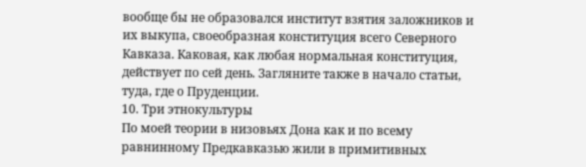вообще бы не образовался институт взятия заложников и их выкупа, своеобразная конституция всего Северного Кавказа. Каковая, как любая нормальная конституция, действует по сей день. Загляните также в начало статьи, туда, где о Пруденции.
10. Три этнокультуры
По моей теории в низовьях Дона как и по всему равнинному Предкавказью жили в примитивных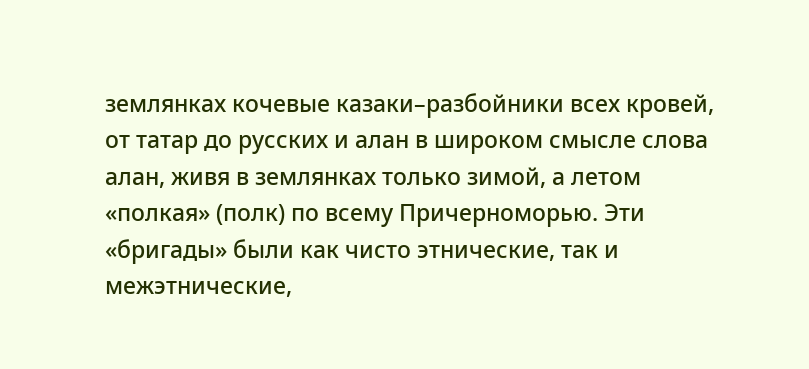землянках кочевые казаки–разбойники всех кровей, от татар до русских и алан в широком смысле слова алан, живя в землянках только зимой, а летом «полкая» (полк) по всему Причерноморью. Эти «бригады» были как чисто этнические, так и межэтнические,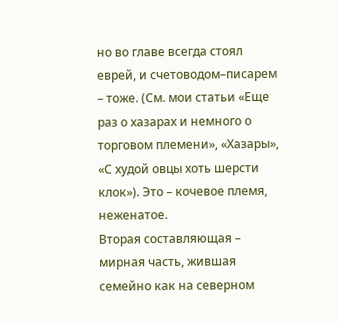но во главе всегда стоял еврей, и счетоводом–писарем – тоже. (См. мои статьи «Еще раз о хазарах и немного о торговом племени», «Хазары», «С худой овцы хоть шерсти клок»). Это – кочевое племя, неженатое.
Вторая составляющая – мирная часть, жившая семейно как на северном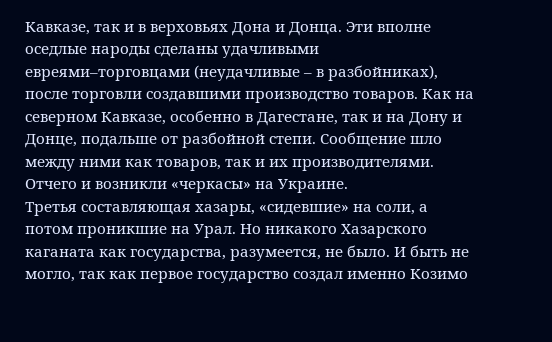Кавказе, так и в верховьях Дона и Донца. Эти вполне оседлые народы сделаны удачливыми евреями–торговцами (неудачливые – в разбойниках), после торговли создавшими производство товаров. Как на северном Кавказе, особенно в Дагестане, так и на Дону и Донце, подальше от разбойной степи. Сообщение шло между ними как товаров, так и их производителями. Отчего и возникли «черкасы» на Украине.
Третья составляющая хазары, «сидевшие» на соли, а потом проникшие на Урал. Но никакого Хазарского каганата как государства, разумеется, не было. И быть не могло, так как первое государство создал именно Козимо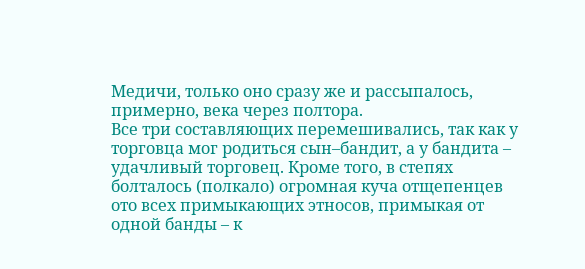Медичи, только оно сразу же и рассыпалось, примерно, века через полтора.
Все три составляющих перемешивались, так как у торговца мог родиться сын–бандит, а у бандита – удачливый торговец. Кроме того, в степях болталось (полкало) огромная куча отщепенцев ото всех примыкающих этносов, примыкая от одной банды – к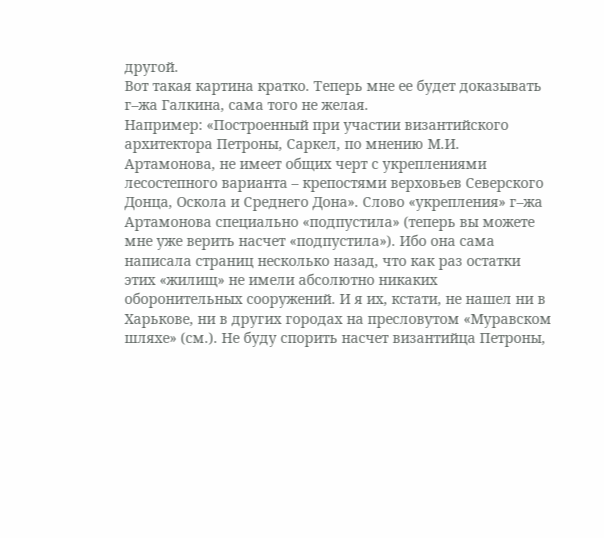другой.
Вот такая картина кратко. Теперь мне ее будет доказывать г–жа Галкина, сама того не желая.
Например: «Построенный при участии византийского архитектора Петроны, Саркел, по мнению М.И. Артамонова, не имеет общих черт с укреплениями лесостепного варианта – крепостями верховьев Северского Донца, Оскола и Среднего Дона». Слово «укрепления» г–жа Артамонова специально «подпустила» (теперь вы можете мне уже верить насчет «подпустила»). Ибо она сама написала страниц несколько назад, что как раз остатки этих «жилищ» не имели абсолютно никаких оборонительных сооружений. И я их, кстати, не нашел ни в Харькове, ни в других городах на пресловутом «Муравском шляхе» (см.). Не буду спорить насчет византийца Петроны,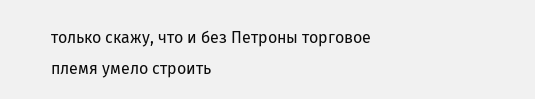только скажу, что и без Петроны торговое племя умело строить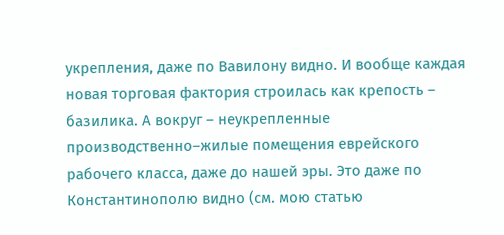укрепления, даже по Вавилону видно. И вообще каждая новая торговая фактория строилась как крепость – базилика. А вокруг – неукрепленные производственно–жилые помещения еврейского рабочего класса, даже до нашей эры. Это даже по Константинополю видно (см. мою статью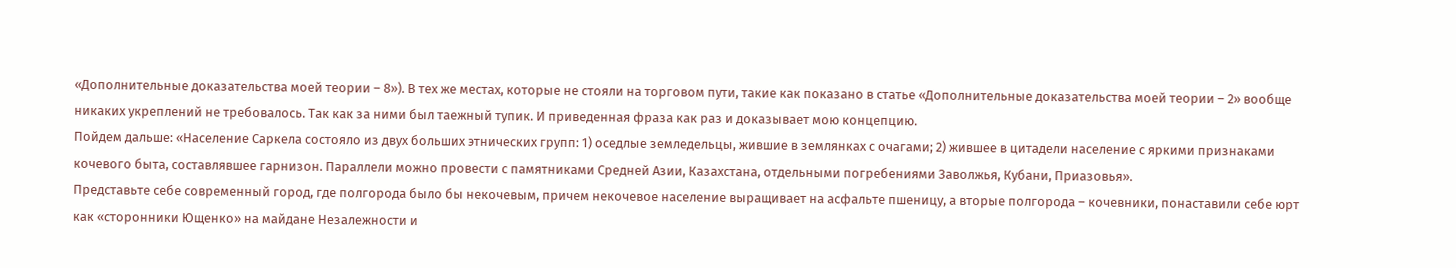«Дополнительные доказательства моей теории – 8»). В тех же местах, которые не стояли на торговом пути, такие как показано в статье «Дополнительные доказательства моей теории – 2» вообще никаких укреплений не требовалось. Так как за ними был таежный тупик. И приведенная фраза как раз и доказывает мою концепцию.
Пойдем дальше: «Население Саркела состояло из двух больших этнических групп: 1) оседлые земледельцы, жившие в землянках с очагами; 2) жившее в цитадели население с яркими признаками кочевого быта, составлявшее гарнизон. Параллели можно провести с памятниками Средней Азии, Казахстана, отдельными погребениями Заволжья, Кубани, Приазовья».
Представьте себе современный город, где полгорода было бы некочевым, причем некочевое население выращивает на асфальте пшеницу, а вторые полгорода – кочевники, понаставили себе юрт как «сторонники Ющенко» на майдане Незалежности и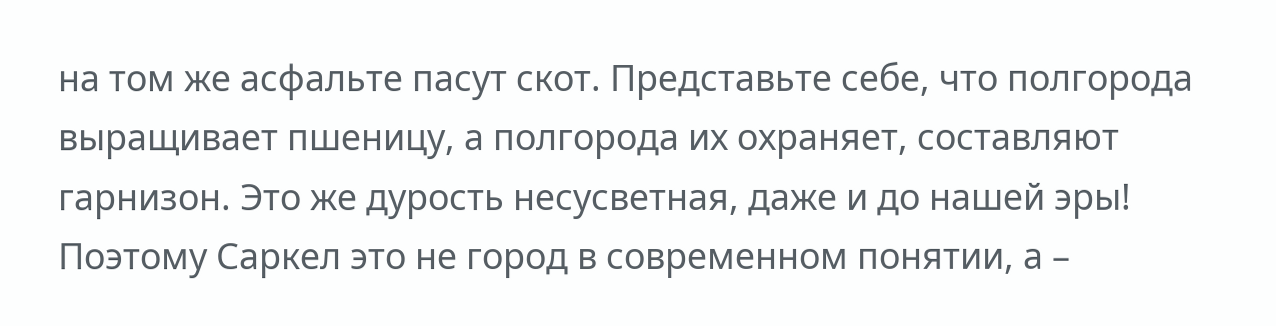на том же асфальте пасут скот. Представьте себе, что полгорода выращивает пшеницу, а полгорода их охраняет, составляют гарнизон. Это же дурость несусветная, даже и до нашей эры!
Поэтому Саркел это не город в современном понятии, а –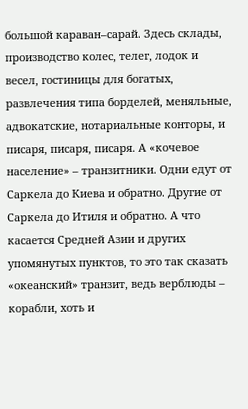большой караван–сарай. Здесь склады, производство колес, телег, лодок и весел, гостиницы для богатых, развлечения типа борделей, меняльные, адвокатские, нотариальные конторы, и писаря, писаря, писаря. А «кочевое население» – транзитники. Одни едут от Саркела до Киева и обратно. Другие от Саркела до Итиля и обратно. А что касается Средней Азии и других упомянутых пунктов, то это так сказать «океанский» транзит, ведь верблюды – корабли, хоть и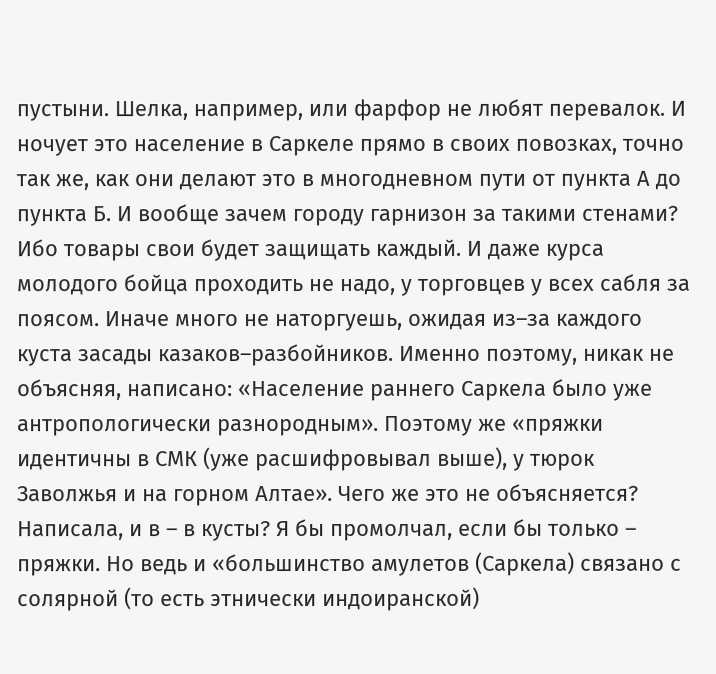пустыни. Шелка, например, или фарфор не любят перевалок. И ночует это население в Саркеле прямо в своих повозках, точно так же, как они делают это в многодневном пути от пункта А до пункта Б. И вообще зачем городу гарнизон за такими стенами? Ибо товары свои будет защищать каждый. И даже курса молодого бойца проходить не надо, у торговцев у всех сабля за поясом. Иначе много не наторгуешь, ожидая из–за каждого куста засады казаков–разбойников. Именно поэтому, никак не объясняя, написано: «Население раннего Саркела было уже антропологически разнородным». Поэтому же «пряжки идентичны в СМК (уже расшифровывал выше), у тюрок Заволжья и на горном Алтае». Чего же это не объясняется? Написала, и в – в кусты? Я бы промолчал, если бы только – пряжки. Но ведь и «большинство амулетов (Саркела) связано с солярной (то есть этнически индоиранской)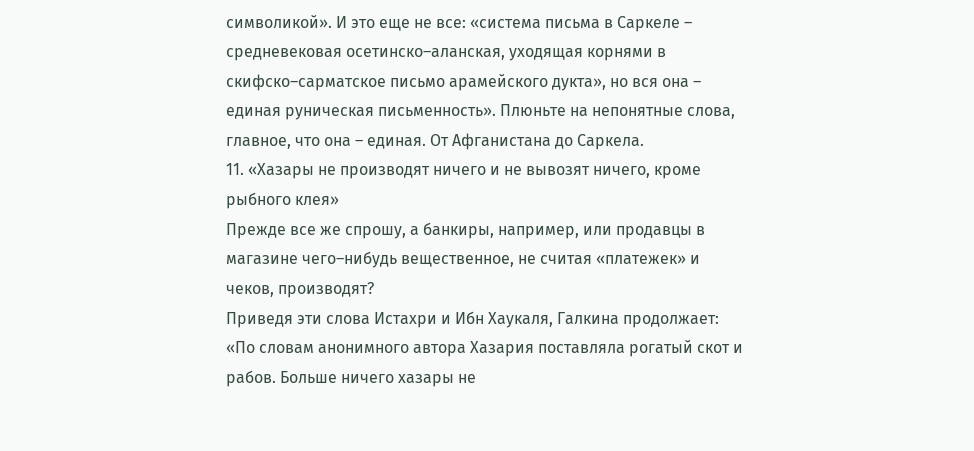символикой». И это еще не все: «система письма в Саркеле – средневековая осетинско–аланская, уходящая корнями в скифско–сарматское письмо арамейского дукта», но вся она – единая руническая письменность». Плюньте на непонятные слова, главное, что она – единая. От Афганистана до Саркела.
11. «Хазары не производят ничего и не вывозят ничего, кроме рыбного клея»
Прежде все же спрошу, а банкиры, например, или продавцы в магазине чего–нибудь вещественное, не считая «платежек» и чеков, производят?
Приведя эти слова Истахри и Ибн Хаукаля, Галкина продолжает: «По словам анонимного автора Хазария поставляла рогатый скот и рабов. Больше ничего хазары не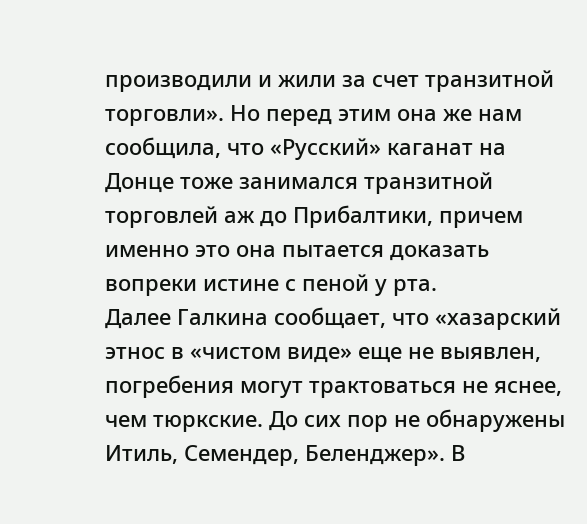производили и жили за счет транзитной торговли». Но перед этим она же нам сообщила, что «Русский» каганат на Донце тоже занимался транзитной торговлей аж до Прибалтики, причем именно это она пытается доказать вопреки истине с пеной у рта.
Далее Галкина сообщает, что «хазарский этнос в «чистом виде» еще не выявлен, погребения могут трактоваться не яснее, чем тюркские. До сих пор не обнаружены Итиль, Семендер, Беленджер». В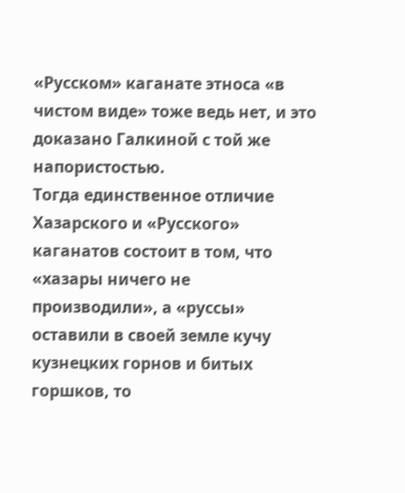«Русском» каганате этноса «в чистом виде» тоже ведь нет, и это доказано Галкиной с той же напористостью.
Тогда единственное отличие Хазарского и «Русского» каганатов состоит в том, что «хазары ничего не производили», а «руссы» оставили в своей земле кучу кузнецких горнов и битых горшков, то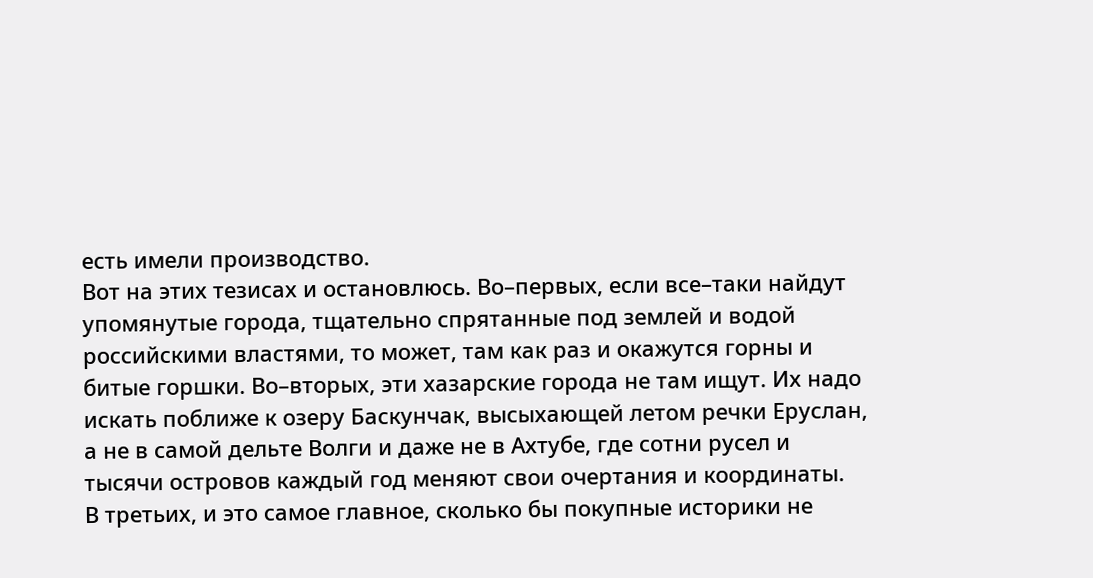есть имели производство.
Вот на этих тезисах и остановлюсь. Во–первых, если все–таки найдут упомянутые города, тщательно спрятанные под землей и водой российскими властями, то может, там как раз и окажутся горны и битые горшки. Во–вторых, эти хазарские города не там ищут. Их надо искать поближе к озеру Баскунчак, высыхающей летом речки Еруслан, а не в самой дельте Волги и даже не в Ахтубе, где сотни русел и тысячи островов каждый год меняют свои очертания и координаты.
В третьих, и это самое главное, сколько бы покупные историки не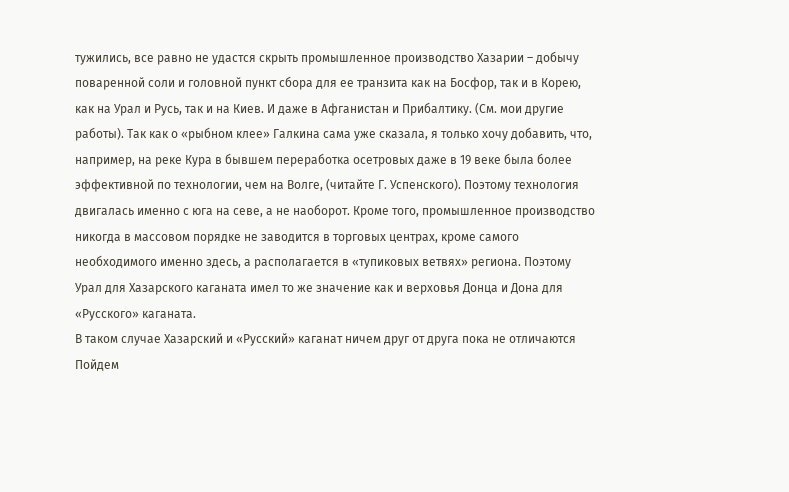тужились, все равно не удастся скрыть промышленное производство Хазарии – добычу поваренной соли и головной пункт сбора для ее транзита как на Босфор, так и в Корею, как на Урал и Русь, так и на Киев. И даже в Афганистан и Прибалтику. (См. мои другие работы). Так как о «рыбном клее» Галкина сама уже сказала, я только хочу добавить, что, например, на реке Кура в бывшем переработка осетровых даже в 19 веке была более эффективной по технологии, чем на Волге, (читайте Г. Успенского). Поэтому технология двигалась именно с юга на севе, а не наоборот. Кроме того, промышленное производство никогда в массовом порядке не заводится в торговых центрах, кроме самого необходимого именно здесь, а располагается в «тупиковых ветвях» региона. Поэтому Урал для Хазарского каганата имел то же значение как и верховья Донца и Дона для «Русского» каганата.
В таком случае Хазарский и «Русский» каганат ничем друг от друга пока не отличаются
Пойдем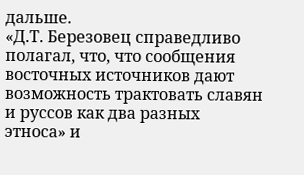дальше.
«Д.Т. Березовец справедливо полагал, что, что сообщения восточных источников дают возможность трактовать славян и руссов как два разных этноса» и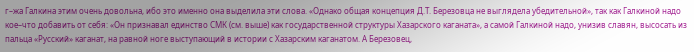г–жа Галкина этим очень довольна, ибо это именно она выделила эти слова. «Однако общая концепция Д.Т. Березовца не выглядела убедительной», так как Галкиной надо кое–что добавить от себя: «Он признавал единство СМК (см. выше) как государственной структуры Хазарского каганата», а самой Галкиной надо, унизив славян, высосать из пальца «Русский» каганат, на равной ноге выступающий в истории с Хазарским каганатом. А Березовец,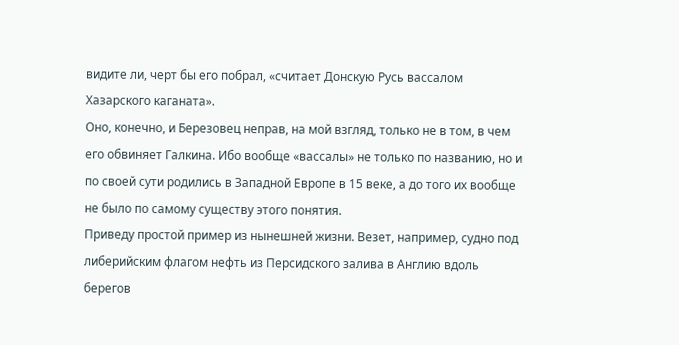видите ли, черт бы его побрал, «считает Донскую Русь вассалом Хазарского каганата».
Оно, конечно, и Березовец неправ, на мой взгляд, только не в том, в чем его обвиняет Галкина. Ибо вообще «вассалы» не только по названию, но и по своей сути родились в Западной Европе в 15 веке, а до того их вообще не было по самому существу этого понятия.
Приведу простой пример из нынешней жизни. Везет, например, судно под либерийским флагом нефть из Персидского залива в Англию вдоль берегов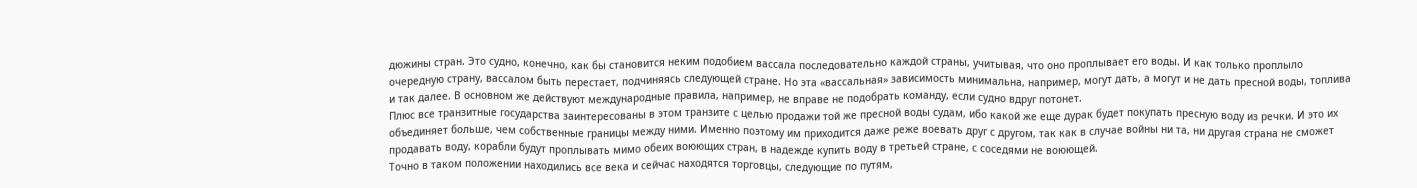дюжины стран. Это судно, конечно, как бы становится неким подобием вассала последовательно каждой страны, учитывая, что оно проплывает его воды. И как только проплыло очередную страну, вассалом быть перестает, подчиняясь следующей стране. Но эта «вассальная» зависимость минимальна, например, могут дать, а могут и не дать пресной воды, топлива и так далее. В основном же действуют международные правила, например, не вправе не подобрать команду, если судно вдруг потонет.
Плюс все транзитные государства заинтересованы в этом транзите с целью продажи той же пресной воды судам, ибо какой же еще дурак будет покупать пресную воду из речки. И это их объединяет больше, чем собственные границы между ними. Именно поэтому им приходится даже реже воевать друг с другом, так как в случае войны ни та, ни другая страна не сможет продавать воду, корабли будут проплывать мимо обеих воюющих стран, в надежде купить воду в третьей стране, с соседями не воюющей.
Точно в таком положении находились все века и сейчас находятся торговцы, следующие по путям,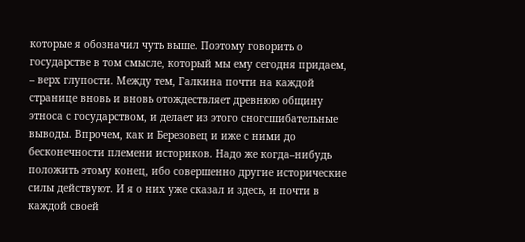которые я обозначил чуть выше. Поэтому говорить о государстве в том смысле, который мы ему сегодня придаем, – верх глупости. Между тем, Галкина почти на каждой странице вновь и вновь отождествляет древнюю общину этноса с государством, и делает из этого сногсшибательные выводы. Впрочем, как и Березовец и иже с ними до бесконечности племени историков. Надо же когда–нибудь положить этому конец, ибо совершенно другие исторические силы действуют. И я о них уже сказал и здесь, и почти в каждой своей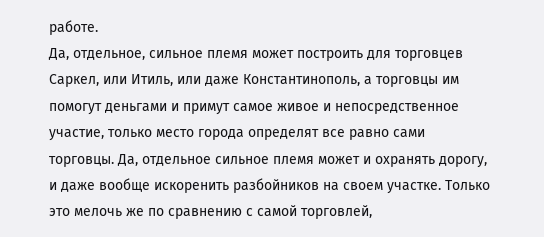работе.
Да, отдельное, сильное племя может построить для торговцев Саркел, или Итиль, или даже Константинополь, а торговцы им помогут деньгами и примут самое живое и непосредственное участие, только место города определят все равно сами торговцы. Да, отдельное сильное племя может и охранять дорогу, и даже вообще искоренить разбойников на своем участке. Только это мелочь же по сравнению с самой торговлей,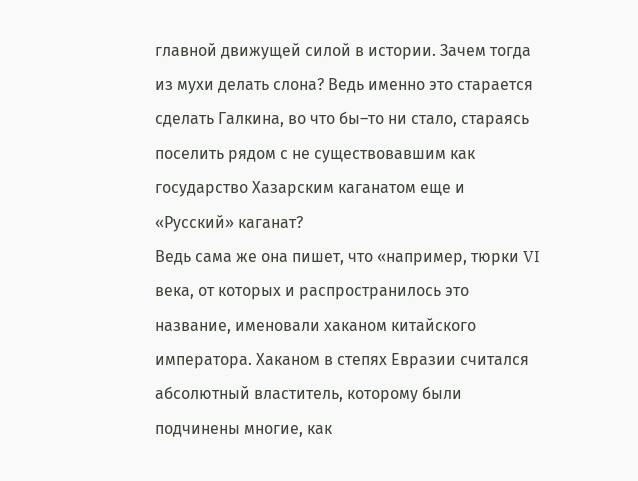главной движущей силой в истории. Зачем тогда из мухи делать слона? Ведь именно это старается сделать Галкина, во что бы–то ни стало, стараясь поселить рядом с не существовавшим как государство Хазарским каганатом еще и «Русский» каганат?
Ведь сама же она пишет, что «например, тюрки VI века, от которых и распространилось это название, именовали хаканом китайского императора. Хаканом в степях Евразии считался абсолютный властитель, которому были подчинены многие, как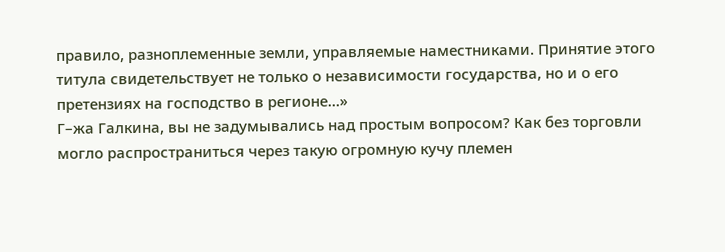правило, разноплеменные земли, управляемые наместниками. Принятие этого титула свидетельствует не только о независимости государства, но и о его претензиях на господство в регионе…»
Г–жа Галкина, вы не задумывались над простым вопросом? Как без торговли могло распространиться через такую огромную кучу племен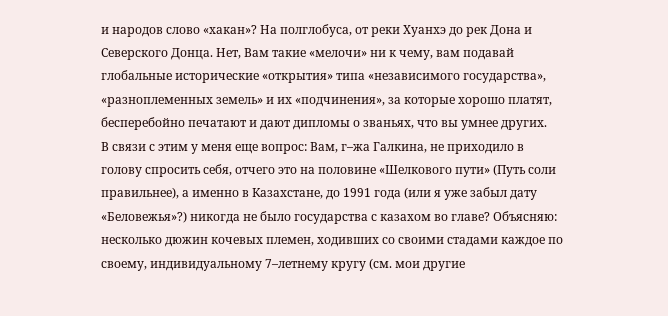и народов слово «хакан»? На полглобуса, от реки Хуанхэ до рек Дона и Северского Донца. Нет, Вам такие «мелочи» ни к чему, вам подавай глобальные исторические «открытия» типа «независимого государства», «разноплеменных земель» и их «подчинения», за которые хорошо платят, бесперебойно печатают и дают дипломы о званьях, что вы умнее других.
В связи с этим у меня еще вопрос: Вам, г–жа Галкина, не приходило в голову спросить себя, отчего это на половине «Шелкового пути» (Путь соли правильнее), а именно в Казахстане, до 1991 года (или я уже забыл дату «Беловежья»?) никогда не было государства с казахом во главе? Объясняю: несколько дюжин кочевых племен, ходивших со своими стадами каждое по своему, индивидуальному 7–летнему кругу (см. мои другие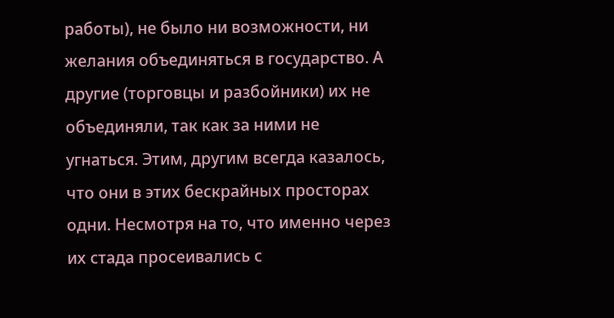работы), не было ни возможности, ни желания объединяться в государство. А другие (торговцы и разбойники) их не объединяли, так как за ними не угнаться. Этим, другим всегда казалось, что они в этих бескрайных просторах одни. Несмотря на то, что именно через их стада просеивались с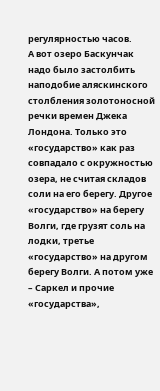регулярностью часов.
А вот озеро Баскунчак надо было застолбить наподобие аляскинского столбления золотоносной речки времен Джека Лондона. Только это «государство» как раз совпадало с окружностью озера, не считая складов соли на его берегу. Другое «государство» на берегу Волги, где грузят соль на лодки, третье «государство» на другом берегу Волги. А потом уже – Саркел и прочие «государства»,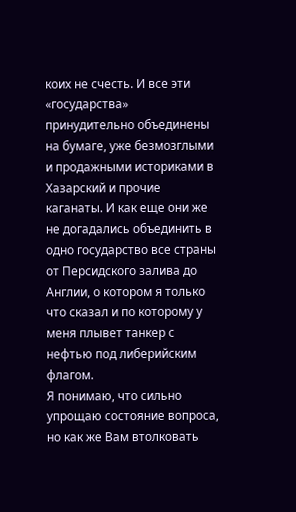коих не счесть. И все эти «государства» принудительно объединены на бумаге, уже безмозглыми и продажными историками в Хазарский и прочие каганаты. И как еще они же не догадались объединить в одно государство все страны от Персидского залива до Англии, о котором я только что сказал и по которому у меня плывет танкер с нефтью под либерийским флагом.
Я понимаю, что сильно упрощаю состояние вопроса, но как же Вам втолковать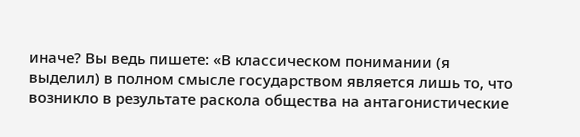иначе? Вы ведь пишете: «В классическом понимании (я выделил) в полном смысле государством является лишь то, что возникло в результате раскола общества на антагонистические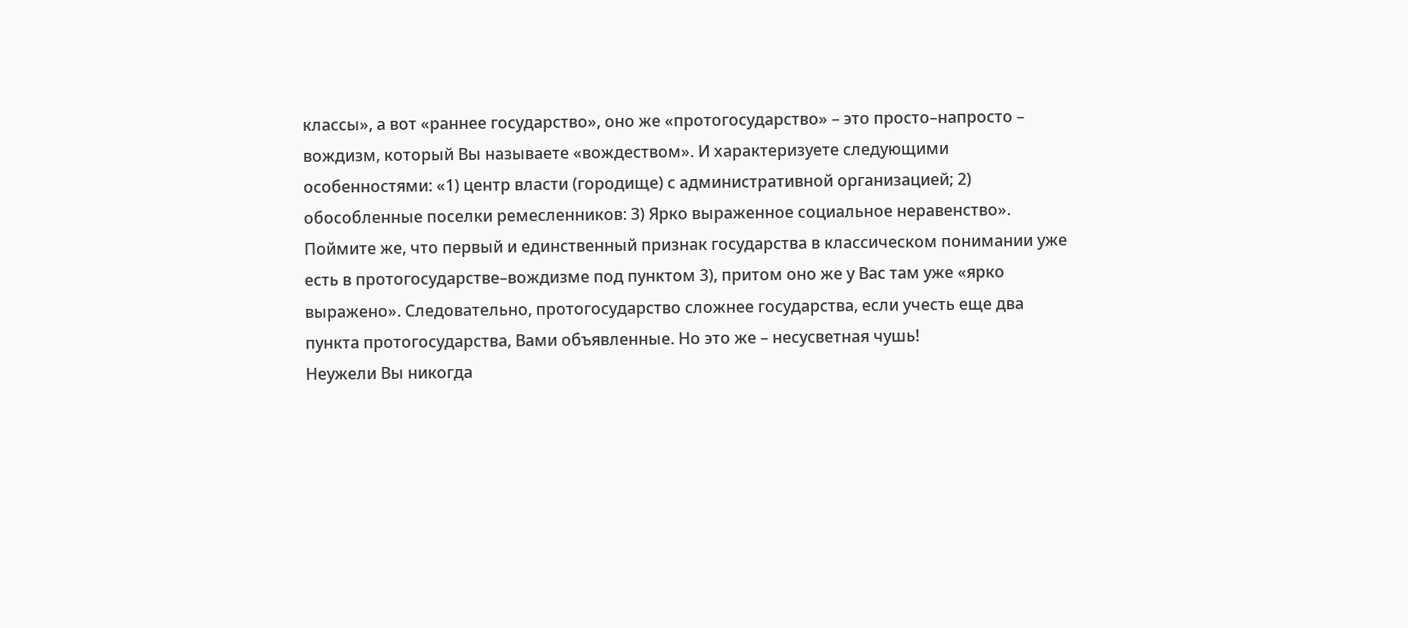классы», а вот «раннее государство», оно же «протогосударство» – это просто–напросто – вождизм, который Вы называете «вождеством». И характеризуете следующими особенностями: «1) центр власти (городище) с административной организацией; 2) обособленные поселки ремесленников: 3) Ярко выраженное социальное неравенство».
Поймите же, что первый и единственный признак государства в классическом понимании уже есть в протогосударстве–вождизме под пунктом 3), притом оно же у Вас там уже «ярко выражено». Следовательно, протогосударство сложнее государства, если учесть еще два пункта протогосударства, Вами объявленные. Но это же – несусветная чушь!
Неужели Вы никогда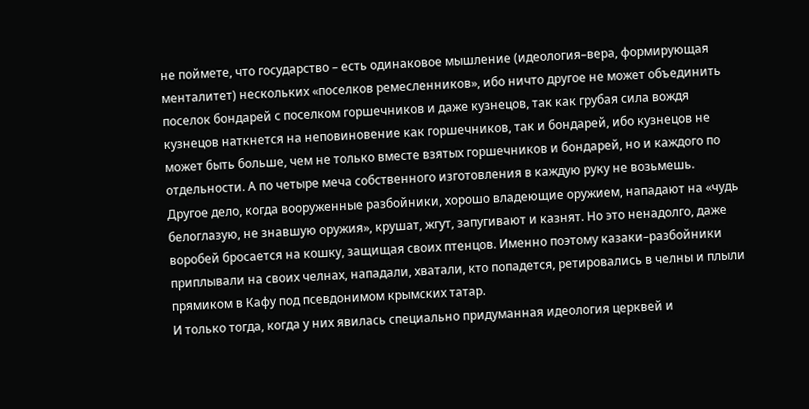не поймете, что государство – есть одинаковое мышление (идеология–вера, формирующая менталитет) нескольких «поселков ремесленников», ибо ничто другое не может объединить поселок бондарей с поселком горшечников и даже кузнецов, так как грубая сила вождя кузнецов наткнется на неповиновение как горшечников, так и бондарей, ибо кузнецов не может быть больше, чем не только вместе взятых горшечников и бондарей, но и каждого по отдельности. А по четыре меча собственного изготовления в каждую руку не возьмешь.
Другое дело, когда вооруженные разбойники, хорошо владеющие оружием, нападают на «чудь белоглазую, не знавшую оружия», крушат, жгут, запугивают и казнят. Но это ненадолго, даже воробей бросается на кошку, защищая своих птенцов. Именно поэтому казаки–разбойники приплывали на своих челнах, нападали, хватали, кто попадется, ретировались в челны и плыли прямиком в Кафу под псевдонимом крымских татар.
И только тогда, когда у них явилась специально придуманная идеология церквей и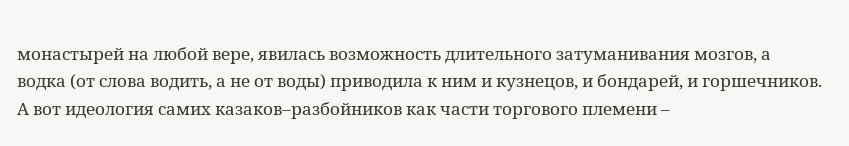монастырей на любой вере, явилась возможность длительного затуманивания мозгов, а водка (от слова водить, а не от воды) приводила к ним и кузнецов, и бондарей, и горшечников. А вот идеология самих казаков–разбойников как части торгового племени –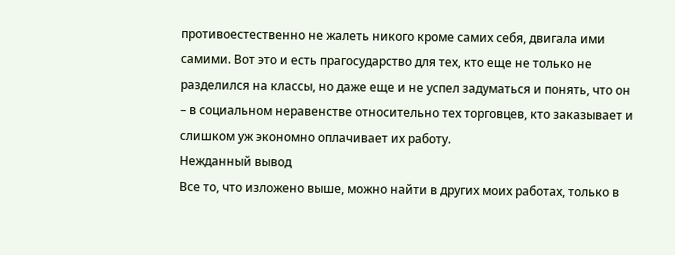противоестественно не жалеть никого кроме самих себя, двигала ими самими. Вот это и есть прагосударство для тех, кто еще не только не разделился на классы, но даже еще и не успел задуматься и понять, что он – в социальном неравенстве относительно тех торговцев, кто заказывает и слишком уж экономно оплачивает их работу.
Нежданный вывод
Все то, что изложено выше, можно найти в других моих работах, только в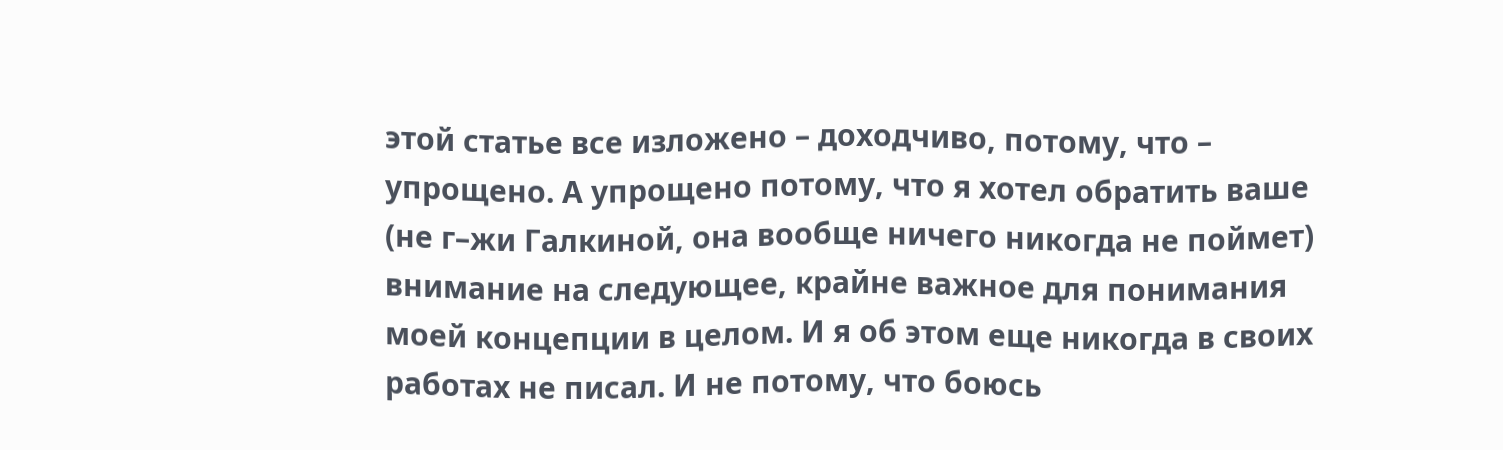этой статье все изложено – доходчиво, потому, что – упрощено. А упрощено потому, что я хотел обратить ваше (не г–жи Галкиной, она вообще ничего никогда не поймет) внимание на следующее, крайне важное для понимания моей концепции в целом. И я об этом еще никогда в своих работах не писал. И не потому, что боюсь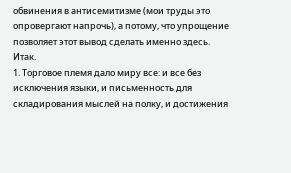обвинения в антисемитизме (мои труды это опровергают напрочь), а потому, что упрощение позволяет этот вывод сделать именно здесь. Итак.
1. Торговое племя дало миру все: и все без исключения языки, и письменность для складирования мыслей на полку, и достижения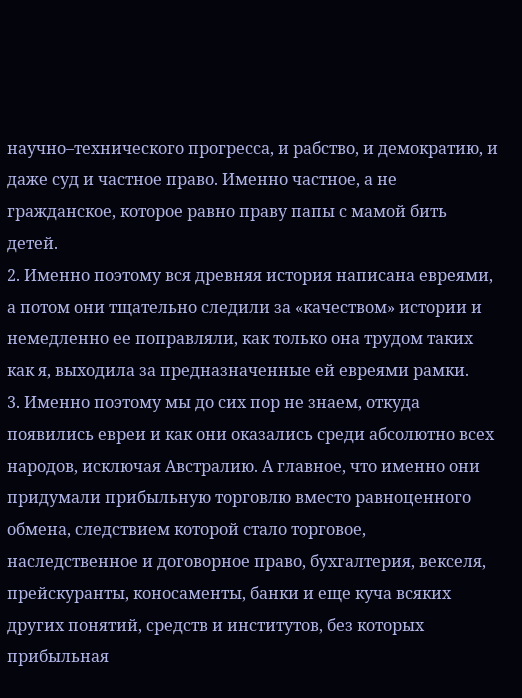научно–технического прогресса, и рабство, и демократию, и даже суд и частное право. Именно частное, а не гражданское, которое равно праву папы с мамой бить детей.
2. Именно поэтому вся древняя история написана евреями, а потом они тщательно следили за «качеством» истории и немедленно ее поправляли, как только она трудом таких как я, выходила за предназначенные ей евреями рамки.
3. Именно поэтому мы до сих пор не знаем, откуда появились евреи и как они оказались среди абсолютно всех народов, исключая Австралию. А главное, что именно они придумали прибыльную торговлю вместо равноценного обмена, следствием которой стало торговое, наследственное и договорное право, бухгалтерия, векселя, прейскуранты, коносаменты, банки и еще куча всяких других понятий, средств и институтов, без которых прибыльная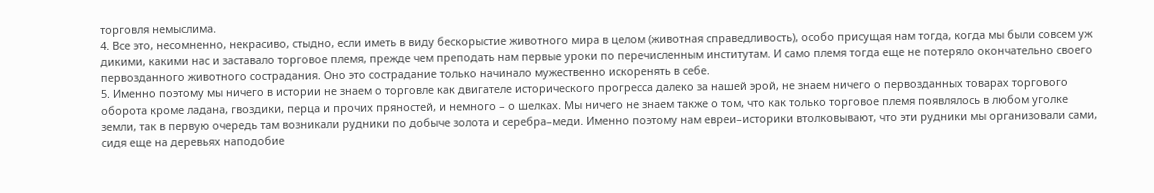торговля немыслима.
4. Все это, несомненно, некрасиво, стыдно, если иметь в виду бескорыстие животного мира в целом (животная справедливость), особо присущая нам тогда, когда мы были совсем уж дикими, какими нас и заставало торговое племя, прежде чем преподать нам первые уроки по перечисленным институтам. И само племя тогда еще не потеряло окончательно своего первозданного животного сострадания. Оно это сострадание только начинало мужественно искоренять в себе.
5. Именно поэтому мы ничего в истории не знаем о торговле как двигателе исторического прогресса далеко за нашей эрой, не знаем ничего о первозданных товарах торгового оборота кроме ладана, гвоздики, перца и прочих пряностей, и немного – о шелках. Мы ничего не знаем также о том, что как только торговое племя появлялось в любом уголке земли, так в первую очередь там возникали рудники по добыче золота и серебра–меди. Именно поэтому нам евреи–историки втолковывают, что эти рудники мы организовали сами, сидя еще на деревьях наподобие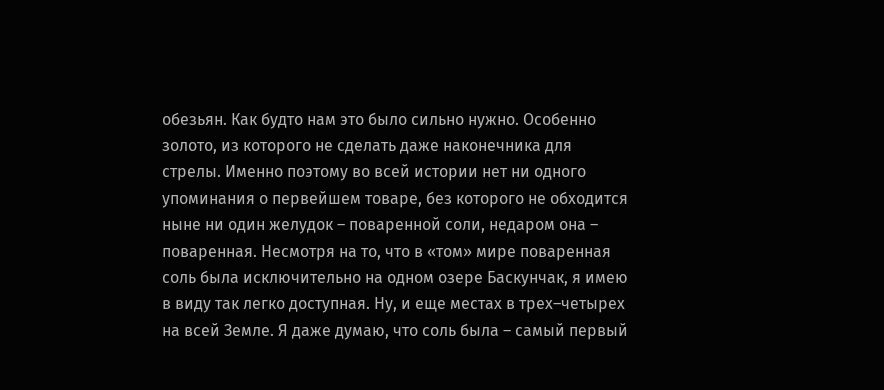обезьян. Как будто нам это было сильно нужно. Особенно золото, из которого не сделать даже наконечника для стрелы. Именно поэтому во всей истории нет ни одного упоминания о первейшем товаре, без которого не обходится ныне ни один желудок – поваренной соли, недаром она – поваренная. Несмотря на то, что в «том» мире поваренная соль была исключительно на одном озере Баскунчак, я имею в виду так легко доступная. Ну, и еще местах в трех–четырех на всей Земле. Я даже думаю, что соль была – самый первый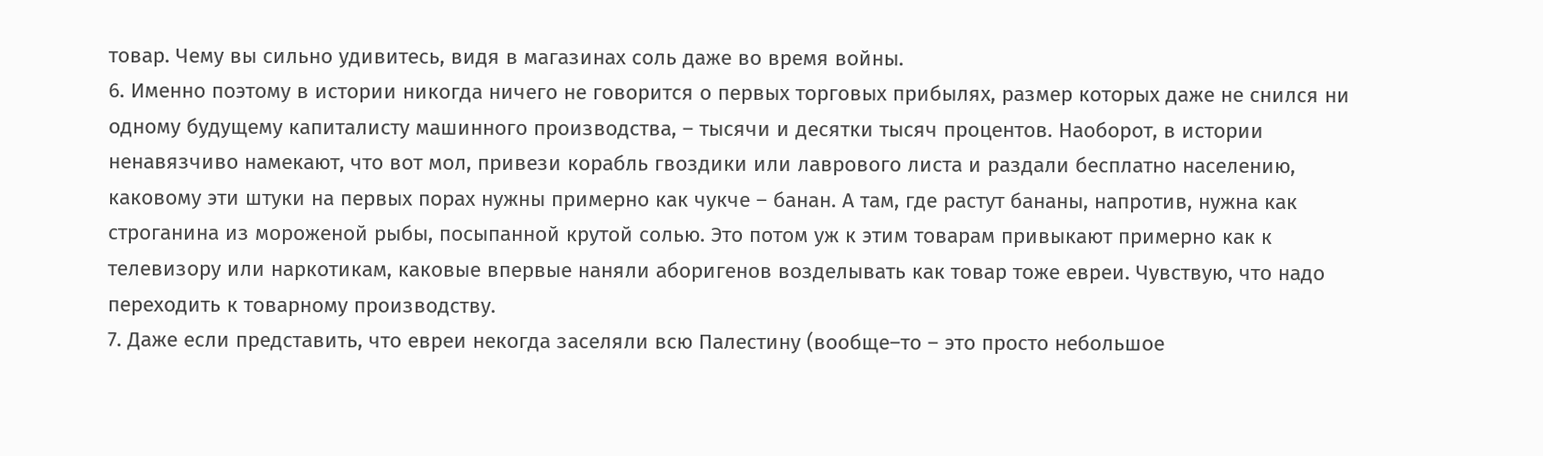товар. Чему вы сильно удивитесь, видя в магазинах соль даже во время войны.
6. Именно поэтому в истории никогда ничего не говорится о первых торговых прибылях, размер которых даже не снился ни одному будущему капиталисту машинного производства, – тысячи и десятки тысяч процентов. Наоборот, в истории ненавязчиво намекают, что вот мол, привези корабль гвоздики или лаврового листа и раздали бесплатно населению, каковому эти штуки на первых порах нужны примерно как чукче – банан. А там, где растут бананы, напротив, нужна как строганина из мороженой рыбы, посыпанной крутой солью. Это потом уж к этим товарам привыкают примерно как к телевизору или наркотикам, каковые впервые наняли аборигенов возделывать как товар тоже евреи. Чувствую, что надо переходить к товарному производству.
7. Даже если представить, что евреи некогда заселяли всю Палестину (вообще–то – это просто небольшое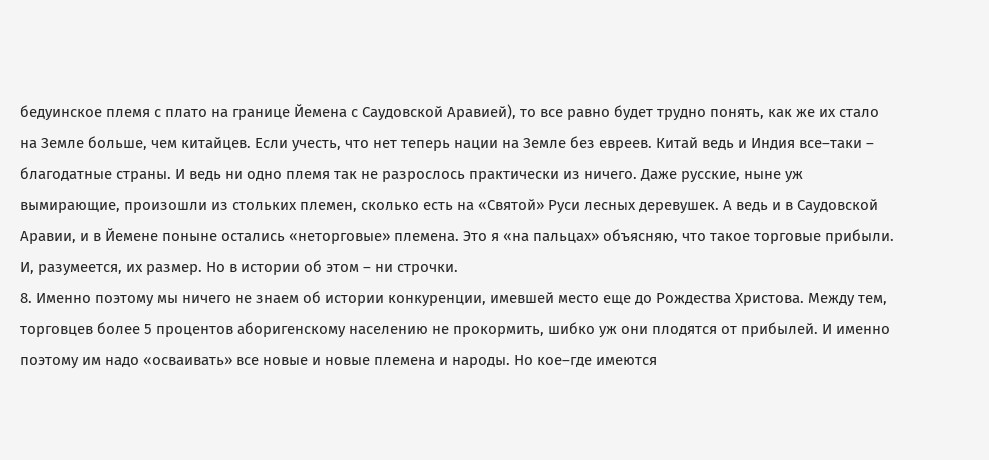бедуинское племя с плато на границе Йемена с Саудовской Аравией), то все равно будет трудно понять, как же их стало на Земле больше, чем китайцев. Если учесть, что нет теперь нации на Земле без евреев. Китай ведь и Индия все–таки – благодатные страны. И ведь ни одно племя так не разрослось практически из ничего. Даже русские, ныне уж вымирающие, произошли из стольких племен, сколько есть на «Святой» Руси лесных деревушек. А ведь и в Саудовской Аравии, и в Йемене поныне остались «неторговые» племена. Это я «на пальцах» объясняю, что такое торговые прибыли. И, разумеется, их размер. Но в истории об этом – ни строчки.
8. Именно поэтому мы ничего не знаем об истории конкуренции, имевшей место еще до Рождества Христова. Между тем, торговцев более 5 процентов аборигенскому населению не прокормить, шибко уж они плодятся от прибылей. И именно поэтому им надо «осваивать» все новые и новые племена и народы. Но кое–где имеются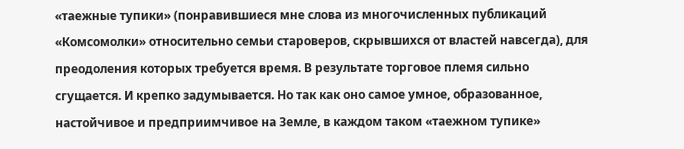«таежные тупики» (понравившиеся мне слова из многочисленных публикаций «Комсомолки» относительно семьи староверов, скрывшихся от властей навсегда), для преодоления которых требуется время. В результате торговое племя сильно сгущается. И крепко задумывается. Но так как оно самое умное, образованное, настойчивое и предприимчивое на Земле, в каждом таком «таежном тупике»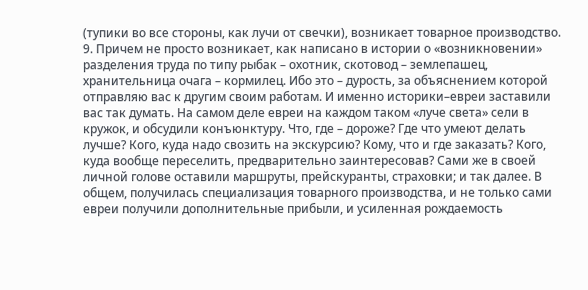(тупики во все стороны, как лучи от свечки), возникает товарное производство.
9. Причем не просто возникает, как написано в истории о «возникновении» разделения труда по типу рыбак – охотник, скотовод – землепашец, хранительница очага – кормилец. Ибо это – дурость, за объяснением которой отправляю вас к другим своим работам. И именно историки–евреи заставили вас так думать. На самом деле евреи на каждом таком «луче света» сели в кружок, и обсудили конъюнктуру. Что, где – дороже? Где что умеют делать лучше? Кого, куда надо свозить на экскурсию? Кому, что и где заказать? Кого, куда вообще переселить, предварительно заинтересовав? Сами же в своей личной голове оставили маршруты, прейскуранты, страховки; и так далее. В общем, получилась специализация товарного производства, и не только сами евреи получили дополнительные прибыли, и усиленная рождаемость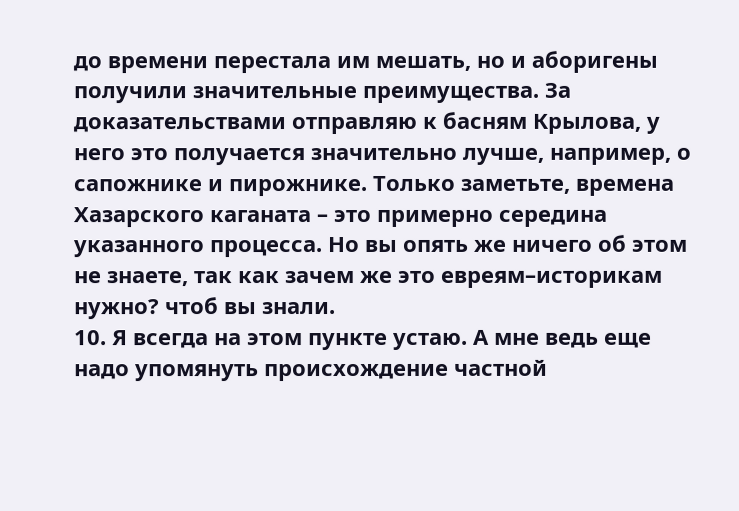до времени перестала им мешать, но и аборигены получили значительные преимущества. За доказательствами отправляю к басням Крылова, у него это получается значительно лучше, например, о сапожнике и пирожнике. Только заметьте, времена Хазарского каганата – это примерно середина указанного процесса. Но вы опять же ничего об этом не знаете, так как зачем же это евреям–историкам нужно? чтоб вы знали.
10. Я всегда на этом пункте устаю. А мне ведь еще надо упомянуть происхождение частной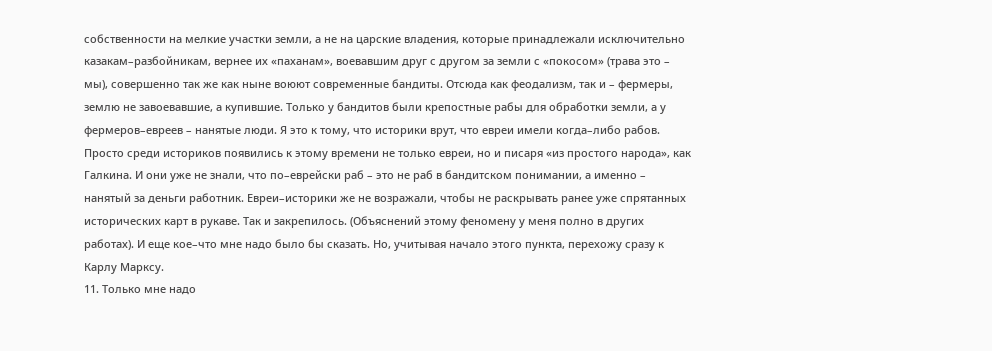собственности на мелкие участки земли, а не на царские владения, которые принадлежали исключительно казакам–разбойникам, вернее их «паханам», воевавшим друг с другом за земли с «покосом» (трава это – мы), совершенно так же как ныне воюют современные бандиты. Отсюда как феодализм, так и – фермеры, землю не завоевавшие, а купившие. Только у бандитов были крепостные рабы для обработки земли, а у фермеров–евреев – нанятые люди. Я это к тому, что историки врут, что евреи имели когда–либо рабов. Просто среди историков появились к этому времени не только евреи, но и писаря «из простого народа», как Галкина. И они уже не знали, что по–еврейски раб – это не раб в бандитском понимании, а именно – нанятый за деньги работник. Евреи–историки же не возражали, чтобы не раскрывать ранее уже спрятанных исторических карт в рукаве. Так и закрепилось. (Объяснений этому феномену у меня полно в других работах). И еще кое–что мне надо было бы сказать. Но, учитывая начало этого пункта, перехожу сразу к Карлу Марксу.
11. Только мне надо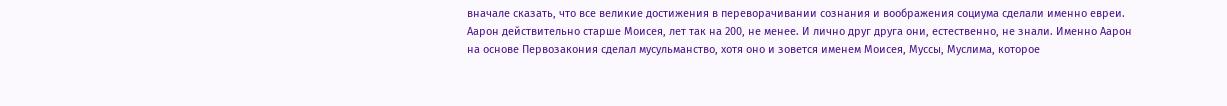вначале сказать, что все великие достижения в переворачивании сознания и воображения социума сделали именно евреи. Аарон действительно старше Моисея, лет так на 200, не менее. И лично друг друга они, естественно, не знали. Именно Аарон на основе Первозакония сделал мусульманство, хотя оно и зовется именем Моисея, Муссы, Муслима, которое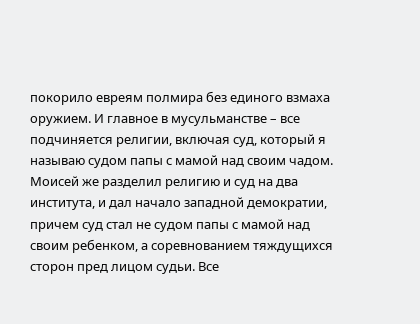покорило евреям полмира без единого взмаха оружием. И главное в мусульманстве – все подчиняется религии, включая суд, который я называю судом папы с мамой над своим чадом. Моисей же разделил религию и суд на два института, и дал начало западной демократии, причем суд стал не судом папы с мамой над своим ребенком, а соревнованием тяждущихся сторон пред лицом судьи. Все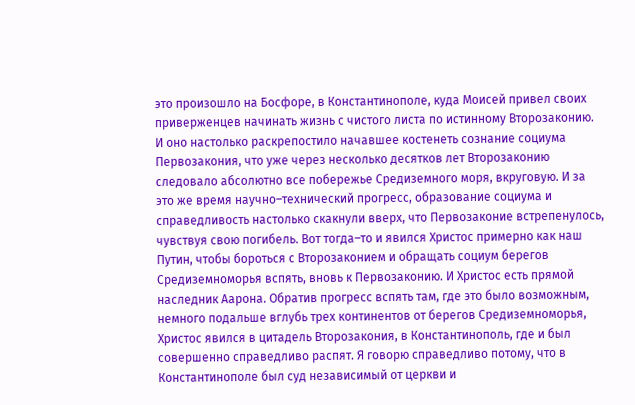это произошло на Босфоре, в Константинополе, куда Моисей привел своих приверженцев начинать жизнь с чистого листа по истинному Второзаконию. И оно настолько раскрепостило начавшее костенеть сознание социума Первозакония, что уже через несколько десятков лет Второзаконию следовало абсолютно все побережье Средиземного моря, вкруговую. И за это же время научно–технический прогресс, образование социума и справедливость настолько скакнули вверх, что Первозаконие встрепенулось, чувствуя свою погибель. Вот тогда–то и явился Христос примерно как наш Путин, чтобы бороться с Второзаконием и обращать социум берегов Средиземноморья вспять, вновь к Первозаконию. И Христос есть прямой наследник Аарона. Обратив прогресс вспять там, где это было возможным, немного подальше вглубь трех континентов от берегов Средиземноморья, Христос явился в цитадель Второзакония, в Константинополь, где и был совершенно справедливо распят. Я говорю справедливо потому, что в Константинополе был суд независимый от церкви и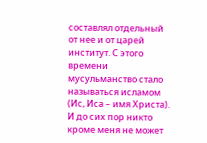составлял отдельный от нее и от царей институт. С этого времени мусульманство стало называться исламом (Ис, Иса – имя Христа). И до сих пор никто кроме меня не может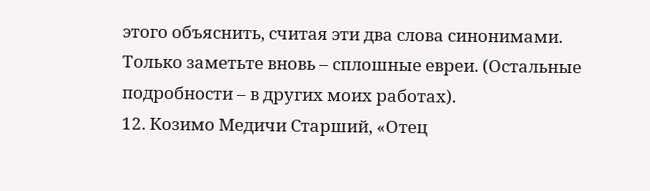этого объяснить, считая эти два слова синонимами. Только заметьте вновь – сплошные евреи. (Остальные подробности – в других моих работах).
12. Козимо Медичи Старший, «Отец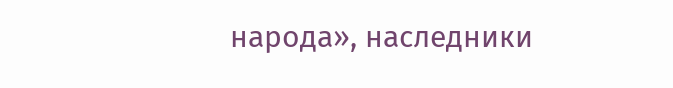народа», наследники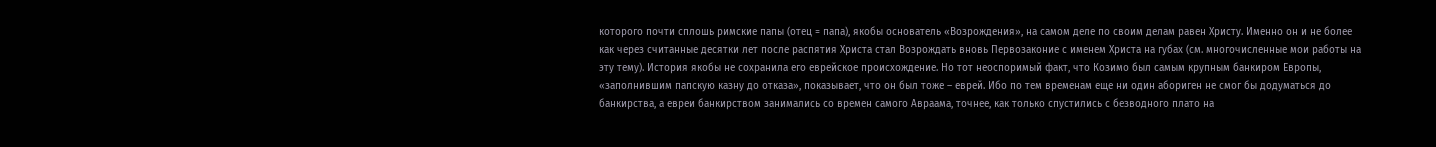которого почти сплошь римские папы (отец = папа), якобы основатель «Возрождения», на самом деле по своим делам равен Христу. Именно он и не более как через считанные десятки лет после распятия Христа стал Возрождать вновь Первозаконие с именем Христа на губах (см. многочисленные мои работы на эту тему). История якобы не сохранила его еврейское происхождение. Но тот неоспоримый факт, что Козимо был самым крупным банкиром Европы, «заполнившим папскую казну до отказа», показывает, что он был тоже – еврей. Ибо по тем временам еще ни один абориген не смог бы додуматься до банкирства, а евреи банкирством занимались со времен самого Авраама, точнее, как только спустились с безводного плато на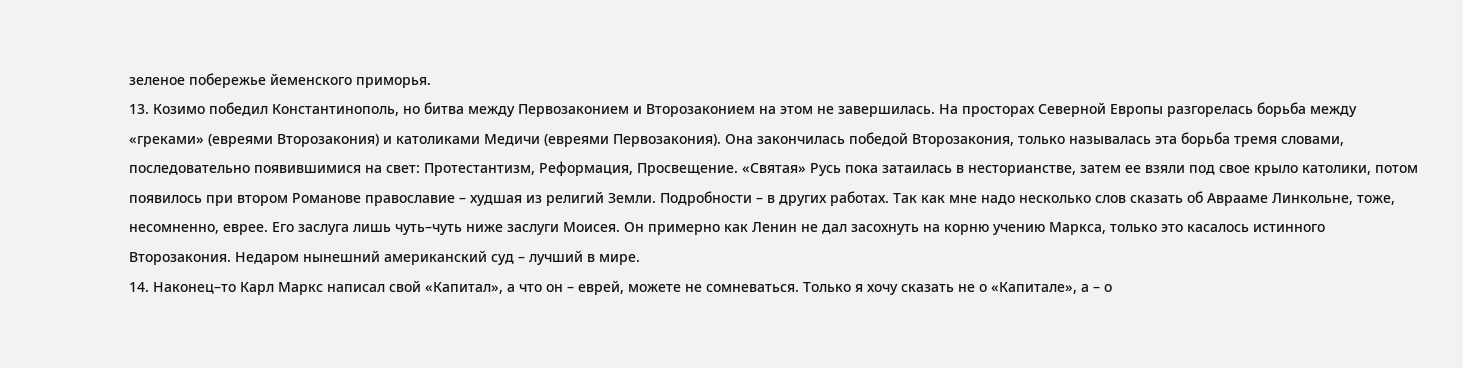зеленое побережье йеменского приморья.
13. Козимо победил Константинополь, но битва между Первозаконием и Второзаконием на этом не завершилась. На просторах Северной Европы разгорелась борьба между «греками» (евреями Второзакония) и католиками Медичи (евреями Первозакония). Она закончилась победой Второзакония, только называлась эта борьба тремя словами, последовательно появившимися на свет: Протестантизм, Реформация, Просвещение. «Святая» Русь пока затаилась в несторианстве, затем ее взяли под свое крыло католики, потом появилось при втором Романове православие – худшая из религий Земли. Подробности – в других работах. Так как мне надо несколько слов сказать об Аврааме Линкольне, тоже, несомненно, еврее. Его заслуга лишь чуть–чуть ниже заслуги Моисея. Он примерно как Ленин не дал засохнуть на корню учению Маркса, только это касалось истинного Второзакония. Недаром нынешний американский суд – лучший в мире.
14. Наконец–то Карл Маркс написал свой «Капитал», а что он – еврей, можете не сомневаться. Только я хочу сказать не о «Капитале», а – о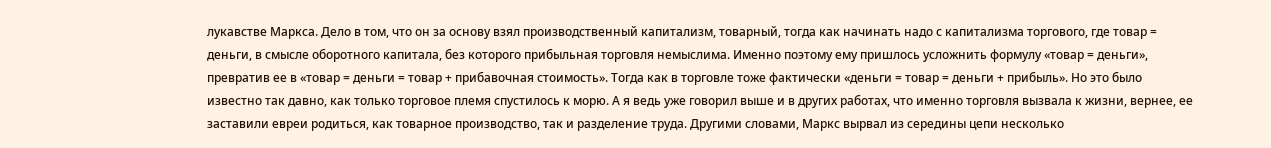лукавстве Маркса. Дело в том, что он за основу взял производственный капитализм, товарный, тогда как начинать надо с капитализма торгового, где товар = деньги, в смысле оборотного капитала, без которого прибыльная торговля немыслима. Именно поэтому ему пришлось усложнить формулу «товар = деньги», превратив ее в «товар = деньги = товар + прибавочная стоимость». Тогда как в торговле тоже фактически «деньги = товар = деньги + прибыль». Но это было известно так давно, как только торговое племя спустилось к морю. А я ведь уже говорил выше и в других работах, что именно торговля вызвала к жизни, вернее, ее заставили евреи родиться, как товарное производство, так и разделение труда. Другими словами, Маркс вырвал из середины цепи несколько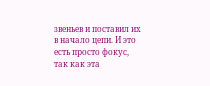звеньев и поставил их в начало цепи. И это есть просто фокус, так как эта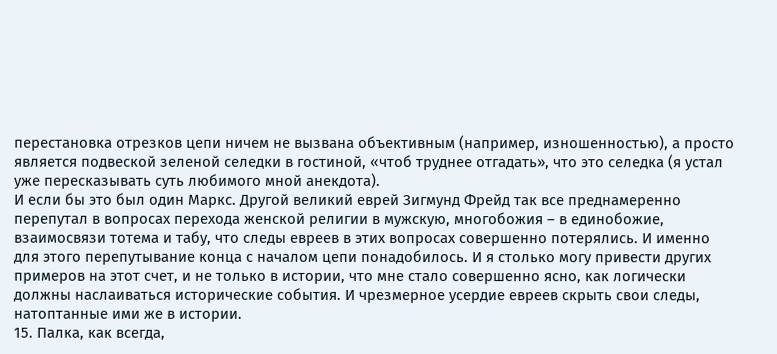перестановка отрезков цепи ничем не вызвана объективным (например, изношенностью), а просто является подвеской зеленой селедки в гостиной, «чтоб труднее отгадать», что это селедка (я устал уже пересказывать суть любимого мной анекдота).
И если бы это был один Маркс. Другой великий еврей Зигмунд Фрейд так все преднамеренно перепутал в вопросах перехода женской религии в мужскую, многобожия – в единобожие, взаимосвязи тотема и табу, что следы евреев в этих вопросах совершенно потерялись. И именно для этого перепутывание конца с началом цепи понадобилось. И я столько могу привести других примеров на этот счет, и не только в истории, что мне стало совершенно ясно, как логически должны наслаиваться исторические события. И чрезмерное усердие евреев скрыть свои следы, натоптанные ими же в истории.
15. Палка, как всегда,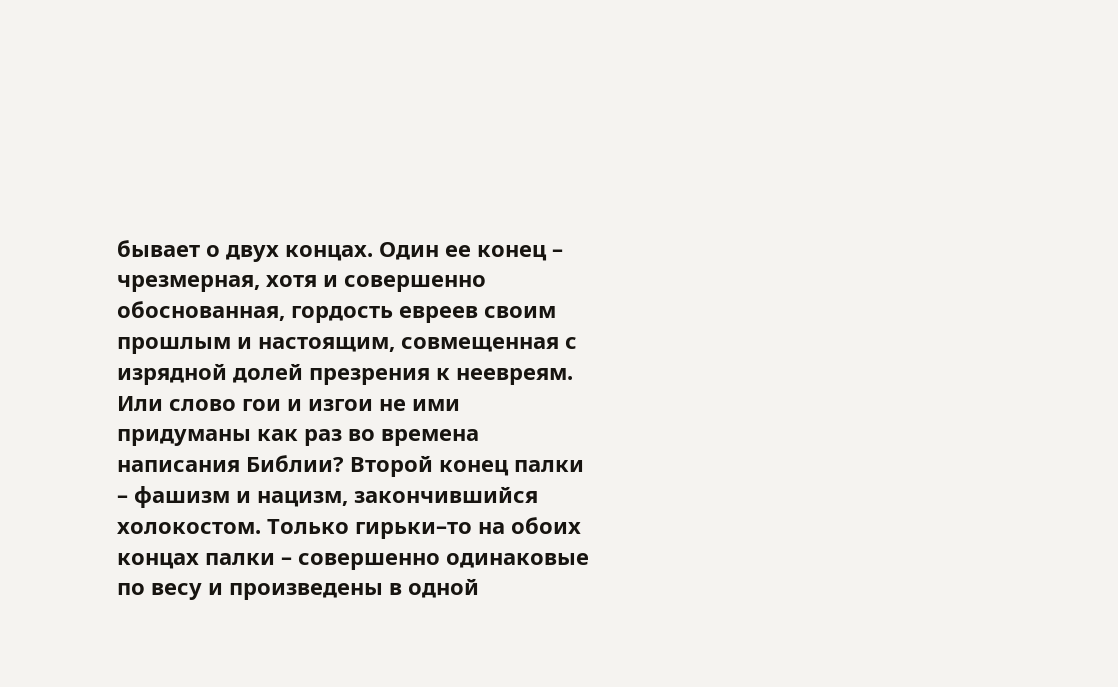бывает о двух концах. Один ее конец – чрезмерная, хотя и совершенно обоснованная, гордость евреев своим прошлым и настоящим, совмещенная с изрядной долей презрения к неевреям. Или слово гои и изгои не ими придуманы как раз во времена написания Библии? Второй конец палки – фашизм и нацизм, закончившийся холокостом. Только гирьки–то на обоих концах палки – совершенно одинаковые по весу и произведены в одной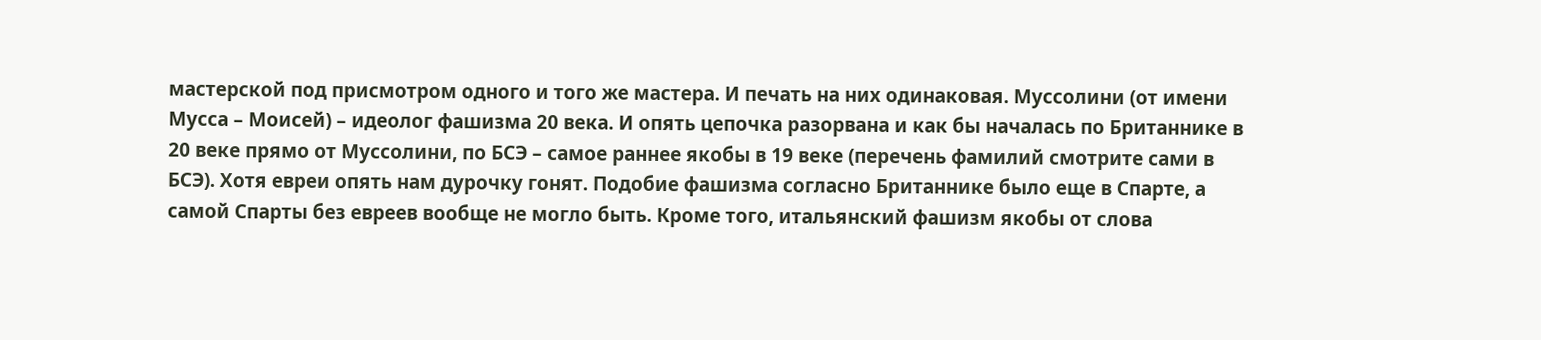мастерской под присмотром одного и того же мастера. И печать на них одинаковая. Муссолини (от имени Мусса – Моисей) – идеолог фашизма 20 века. И опять цепочка разорвана и как бы началась по Британнике в 20 веке прямо от Муссолини, по БСЭ – самое раннее якобы в 19 веке (перечень фамилий смотрите сами в БСЭ). Хотя евреи опять нам дурочку гонят. Подобие фашизма согласно Британнике было еще в Спарте, а самой Спарты без евреев вообще не могло быть. Кроме того, итальянский фашизм якобы от слова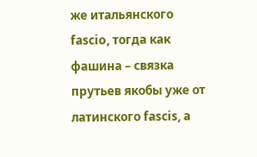же итальянского fascio, тогда как фашина – связка прутьев якобы уже от латинского fascis, а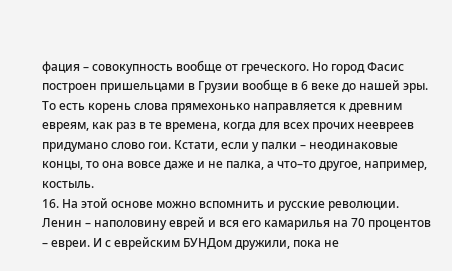фация – совокупность вообще от греческого. Но город Фасис построен пришельцами в Грузии вообще в 6 веке до нашей эры. То есть корень слова прямехонько направляется к древним евреям, как раз в те времена, когда для всех прочих неевреев придумано слово гои. Кстати, если у палки – неодинаковые концы, то она вовсе даже и не палка, а что–то другое, например, костыль.
16. На этой основе можно вспомнить и русские революции. Ленин – наполовину еврей и вся его камарилья на 70 процентов – евреи. И с еврейским БУНДом дружили, пока не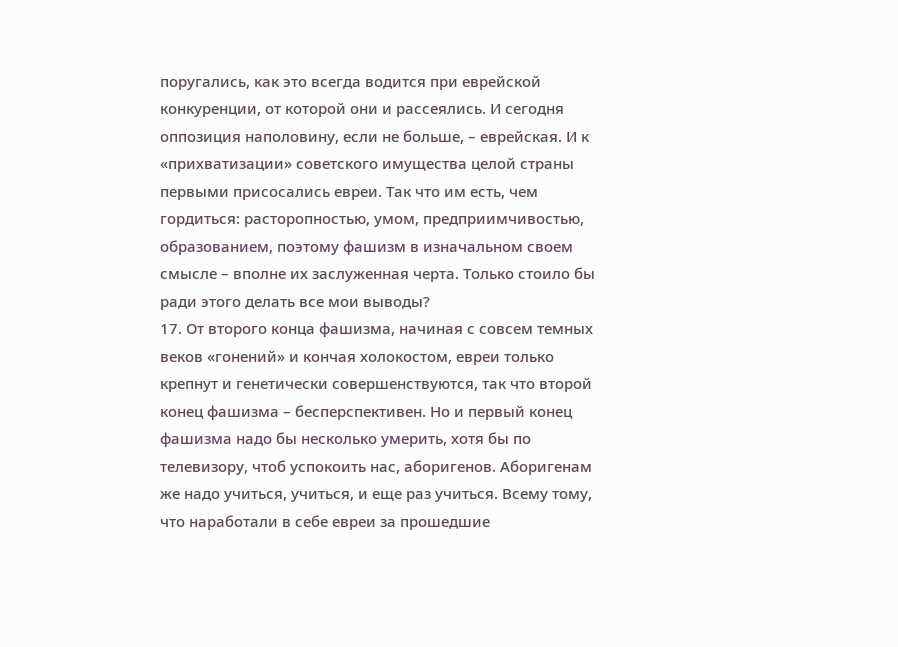поругались, как это всегда водится при еврейской конкуренции, от которой они и рассеялись. И сегодня оппозиция наполовину, если не больше, – еврейская. И к «прихватизации» советского имущества целой страны первыми присосались евреи. Так что им есть, чем гордиться: расторопностью, умом, предприимчивостью, образованием, поэтому фашизм в изначальном своем смысле – вполне их заслуженная черта. Только стоило бы ради этого делать все мои выводы?
17. От второго конца фашизма, начиная с совсем темных веков «гонений» и кончая холокостом, евреи только крепнут и генетически совершенствуются, так что второй конец фашизма – бесперспективен. Но и первый конец фашизма надо бы несколько умерить, хотя бы по телевизору, чтоб успокоить нас, аборигенов. Аборигенам же надо учиться, учиться, и еще раз учиться. Всему тому, что наработали в себе евреи за прошедшие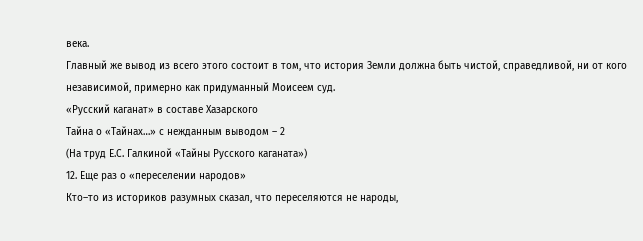века.
Главный же вывод из всего этого состоит в том, что история Земли должна быть чистой, справедливой, ни от кого независимой, примерно как придуманный Моисеем суд.
«Русский каганат» в составе Хазарского
Тайна о «Тайнах…» с нежданным выводом – 2
(На труд Е.С. Галкиной «Тайны Русского каганата»)
12. Еще раз о «переселении народов»
Кто–то из историков разумных сказал, что переселяются не народы,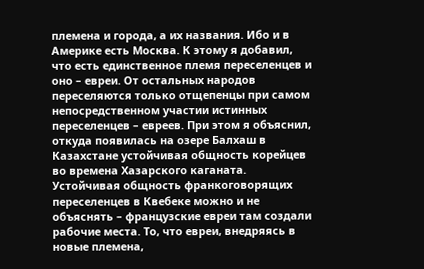племена и города, а их названия. Ибо и в Америке есть Москва. К этому я добавил, что есть единственное племя переселенцев и оно – евреи. От остальных народов переселяются только отщепенцы при самом непосредственном участии истинных переселенцев – евреев. При этом я объяснил, откуда появилась на озере Балхаш в Казахстане устойчивая общность корейцев во времена Хазарского каганата. Устойчивая общность франкоговорящих переселенцев в Квебеке можно и не объяснять – французские евреи там создали рабочие места. То, что евреи, внедряясь в новые племена,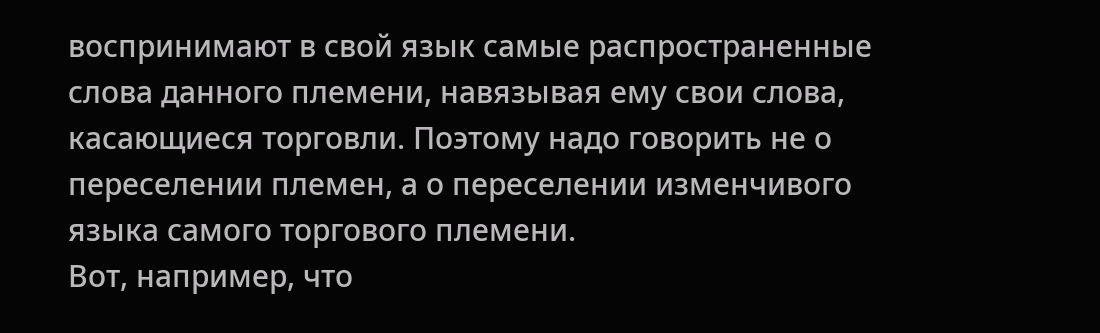воспринимают в свой язык самые распространенные слова данного племени, навязывая ему свои слова, касающиеся торговли. Поэтому надо говорить не о переселении племен, а о переселении изменчивого языка самого торгового племени.
Вот, например, что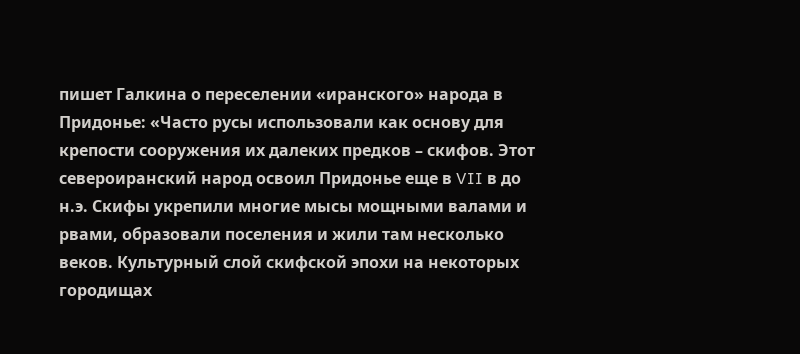пишет Галкина о переселении «иранского» народа в Придонье: «Часто русы использовали как основу для крепости сооружения их далеких предков – скифов. Этот североиранский народ освоил Придонье еще в VII в до н.э. Скифы укрепили многие мысы мощными валами и рвами, образовали поселения и жили там несколько веков. Культурный слой скифской эпохи на некоторых городищах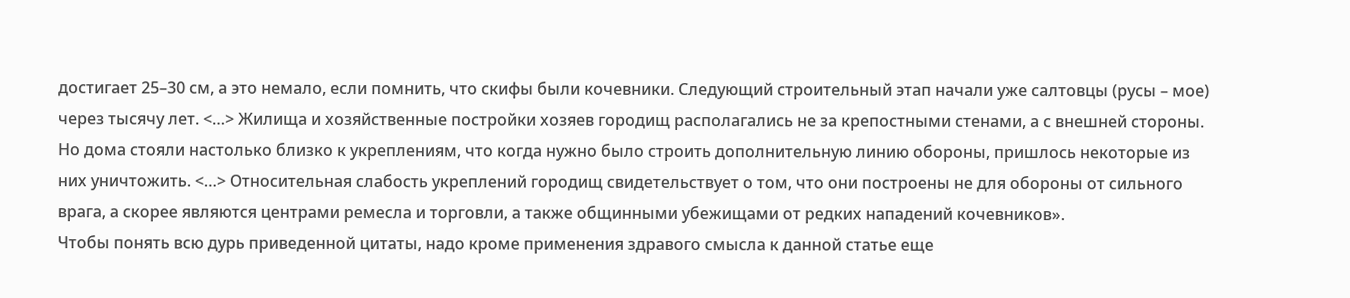достигает 25–30 см, а это немало, если помнить, что скифы были кочевники. Следующий строительный этап начали уже салтовцы (русы – мое) через тысячу лет. <…> Жилища и хозяйственные постройки хозяев городищ располагались не за крепостными стенами, а с внешней стороны. Но дома стояли настолько близко к укреплениям, что когда нужно было строить дополнительную линию обороны, пришлось некоторые из них уничтожить. <…> Относительная слабость укреплений городищ свидетельствует о том, что они построены не для обороны от сильного врага, а скорее являются центрами ремесла и торговли, а также общинными убежищами от редких нападений кочевников».
Чтобы понять всю дурь приведенной цитаты, надо кроме применения здравого смысла к данной статье еще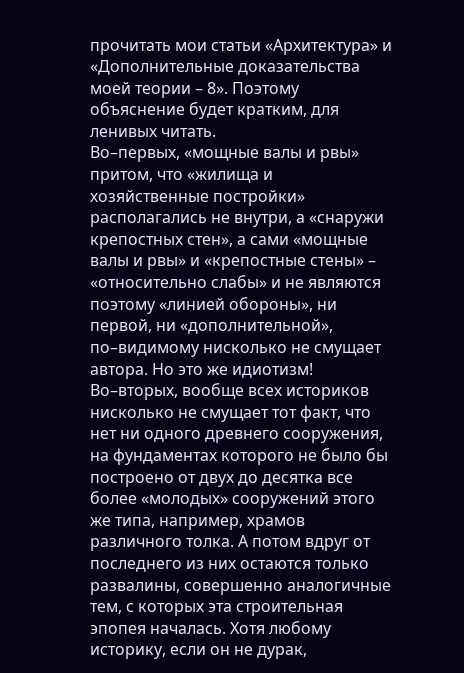прочитать мои статьи «Архитектура» и «Дополнительные доказательства моей теории – 8». Поэтому объяснение будет кратким, для ленивых читать.
Во–первых, «мощные валы и рвы» притом, что «жилища и хозяйственные постройки» располагались не внутри, а «снаружи крепостных стен», а сами «мощные валы и рвы» и «крепостные стены» – «относительно слабы» и не являются поэтому «линией обороны», ни первой, ни «дополнительной», по–видимому нисколько не смущает автора. Но это же идиотизм!
Во–вторых, вообще всех историков нисколько не смущает тот факт, что нет ни одного древнего сооружения, на фундаментах которого не было бы построено от двух до десятка все более «молодых» сооружений этого же типа, например, храмов различного толка. А потом вдруг от последнего из них остаются только развалины, совершенно аналогичные тем, с которых эта строительная эпопея началась. Хотя любому историку, если он не дурак,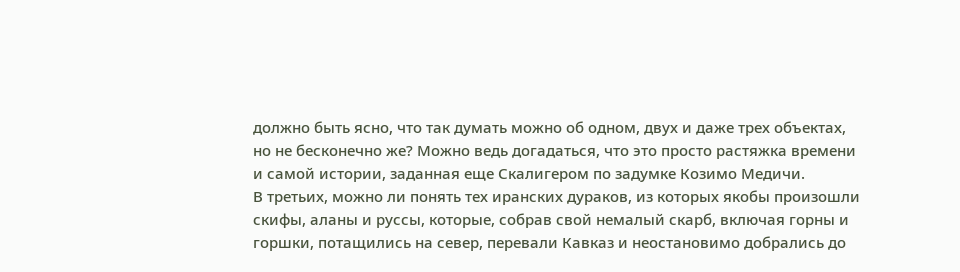должно быть ясно, что так думать можно об одном, двух и даже трех объектах, но не бесконечно же? Можно ведь догадаться, что это просто растяжка времени и самой истории, заданная еще Скалигером по задумке Козимо Медичи.
В третьих, можно ли понять тех иранских дураков, из которых якобы произошли скифы, аланы и руссы, которые, собрав свой немалый скарб, включая горны и горшки, потащились на север, перевали Кавказ и неостановимо добрались до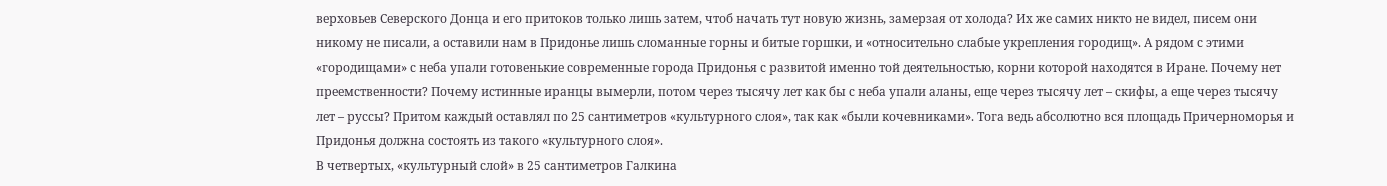верховьев Северского Донца и его притоков только лишь затем, чтоб начать тут новую жизнь, замерзая от холода? Их же самих никто не видел, писем они никому не писали, а оставили нам в Придонье лишь сломанные горны и битые горшки, и «относительно слабые укрепления городищ». А рядом с этими «городищами» с неба упали готовенькие современные города Придонья с развитой именно той деятельностью, корни которой находятся в Иране. Почему нет преемственности? Почему истинные иранцы вымерли, потом через тысячу лет как бы с неба упали аланы, еще через тысячу лет – скифы, а еще через тысячу лет – руссы? Притом каждый оставлял по 25 сантиметров «культурного слоя», так как «были кочевниками». Тога ведь абсолютно вся площадь Причерноморья и Придонья должна состоять из такого «культурного слоя».
В четвертых, «культурный слой» в 25 сантиметров Галкина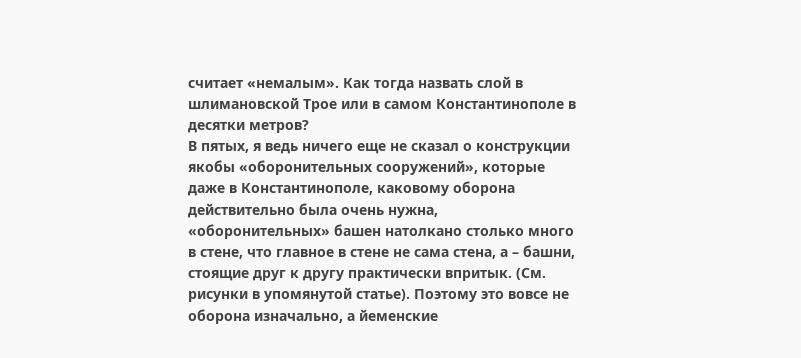считает «немалым». Как тогда назвать слой в шлимановской Трое или в самом Константинополе в десятки метров?
В пятых, я ведь ничего еще не сказал о конструкции якобы «оборонительных сооружений», которые даже в Константинополе, каковому оборона действительно была очень нужна, «оборонительных» башен натолкано столько много в стене, что главное в стене не сама стена, а – башни, стоящие друг к другу практически впритык. (См. рисунки в упомянутой статье). Поэтому это вовсе не оборона изначально, а йеменские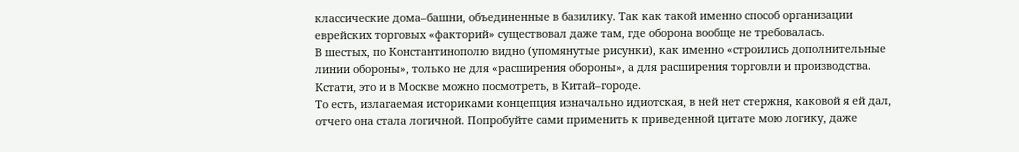классические дома–башни, объединенные в базилику. Так как такой именно способ организации еврейских торговых «факторий» существовал даже там, где оборона вообще не требовалась.
В шестых, по Константинополю видно (упомянутые рисунки), как именно «строились дополнительные линии обороны», только не для «расширения обороны», а для расширения торговли и производства. Кстати, это и в Москве можно посмотреть, в Китай–городе.
То есть, излагаемая историками концепция изначально идиотская, в ней нет стержня, каковой я ей дал, отчего она стала логичной. Попробуйте сами применить к приведенной цитате мою логику, даже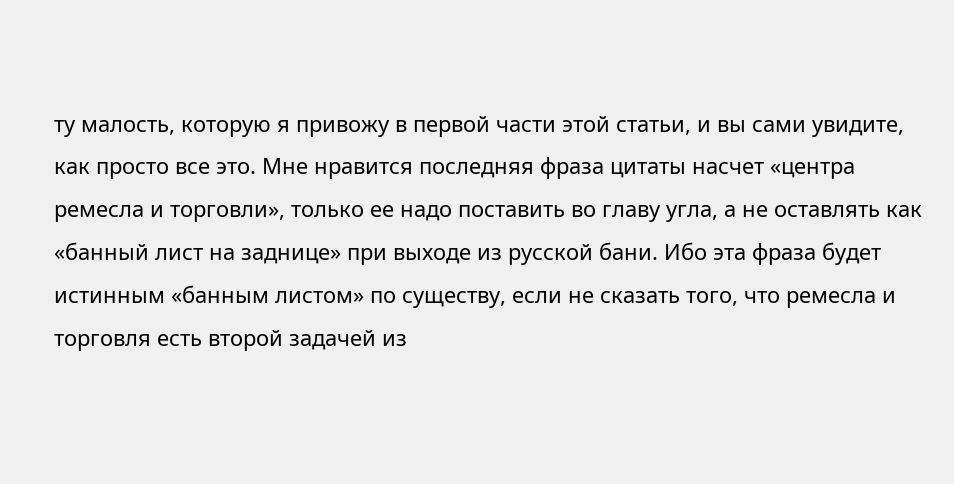ту малость, которую я привожу в первой части этой статьи, и вы сами увидите, как просто все это. Мне нравится последняя фраза цитаты насчет «центра ремесла и торговли», только ее надо поставить во главу угла, а не оставлять как «банный лист на заднице» при выходе из русской бани. Ибо эта фраза будет истинным «банным листом» по существу, если не сказать того, что ремесла и торговля есть второй задачей из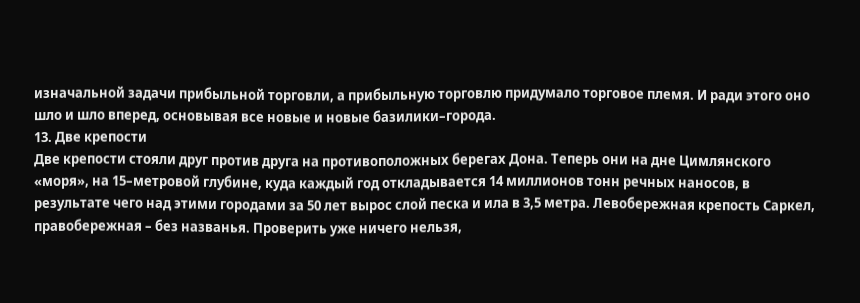изначальной задачи прибыльной торговли, а прибыльную торговлю придумало торговое племя. И ради этого оно шло и шло вперед, основывая все новые и новые базилики–города.
13. Две крепости
Две крепости стояли друг против друга на противоположных берегах Дона. Теперь они на дне Цимлянского «моря», на 15–метровой глубине, куда каждый год откладывается 14 миллионов тонн речных наносов, в результате чего над этими городами за 50 лет вырос слой песка и ила в 3,5 метра. Левобережная крепость Саркел, правобережная – без названья. Проверить уже ничего нельзя,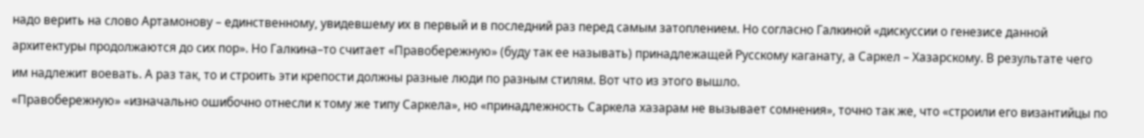надо верить на слово Артамонову – единственному, увидевшему их в первый и в последний раз перед самым затоплением. Но согласно Галкиной «дискуссии о генезисе данной архитектуры продолжаются до сих пор». Но Галкина–то считает «Правобережную» (буду так ее называть) принадлежащей Русскому каганату, а Саркел – Хазарскому. В результате чего им надлежит воевать. А раз так, то и строить эти крепости должны разные люди по разным стилям. Вот что из этого вышло.
«Правобережную» «изначально ошибочно отнесли к тому же типу Саркела», но «принадлежность Саркела хазарам не вызывает сомнения», точно так же, что «строили его византийцы по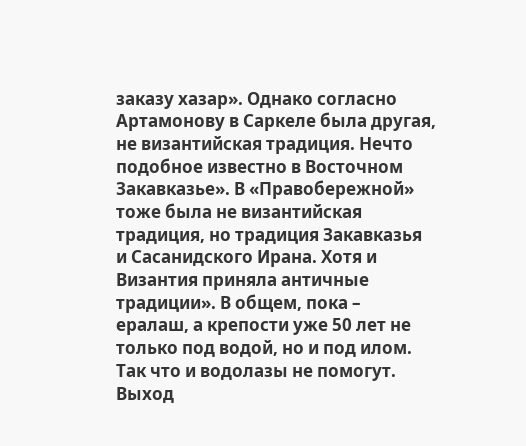заказу хазар». Однако согласно Артамонову в Саркеле была другая, не византийская традиция. Нечто подобное известно в Восточном Закавказье». В «Правобережной» тоже была не византийская традиция, но традиция Закавказья и Сасанидского Ирана. Хотя и Византия приняла античные традиции». В общем, пока – ералаш, а крепости уже 50 лет не только под водой, но и под илом. Так что и водолазы не помогут.
Выход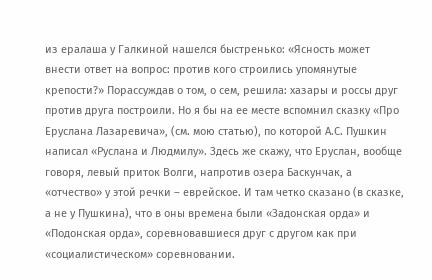из ералаша у Галкиной нашелся быстренько: «Ясность может внести ответ на вопрос: против кого строились упомянутые крепости?» Порассуждав о том, о сем, решила: хазары и россы друг против друга построили. Но я бы на ее месте вспомнил сказку «Про Еруслана Лазаревича», (см. мою статью), по которой А.С. Пушкин написал «Руслана и Людмилу». Здесь же скажу, что Еруслан, вообще говоря, левый приток Волги, напротив озера Баскунчак, а «отчество» у этой речки – еврейское. И там четко сказано (в сказке, а не у Пушкина), что в оны времена были «Задонская орда» и «Подонская орда», соревновавшиеся друг с другом как при «социалистическом» соревновании.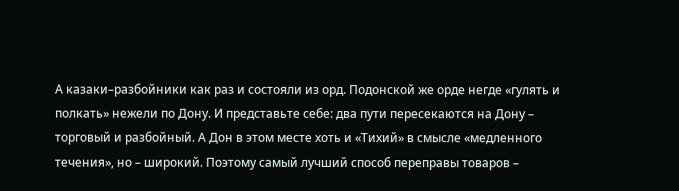А казаки–разбойники как раз и состояли из орд. Подонской же орде негде «гулять и полкать» нежели по Дону. И представьте себе: два пути пересекаются на Дону – торговый и разбойный. А Дон в этом месте хоть и «Тихий» в смысле «медленного течения», но – широкий. Поэтому самый лучший способ переправы товаров –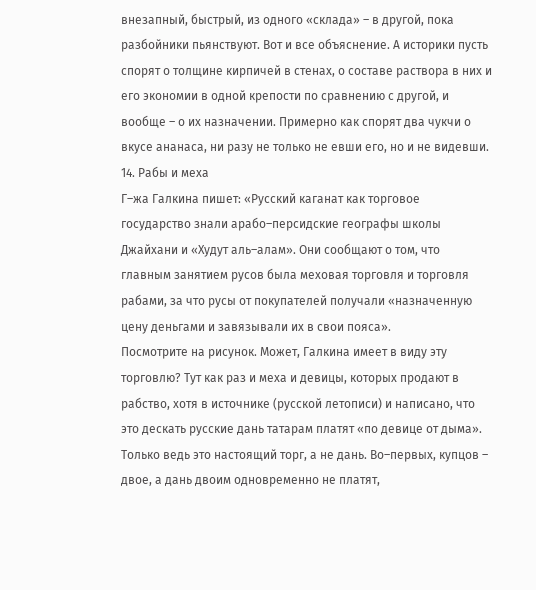внезапный, быстрый, из одного «склада» – в другой, пока разбойники пьянствуют. Вот и все объяснение. А историки пусть спорят о толщине кирпичей в стенах, о составе раствора в них и его экономии в одной крепости по сравнению с другой, и вообще – о их назначении. Примерно как спорят два чукчи о вкусе ананаса, ни разу не только не евши его, но и не видевши.
14. Рабы и меха
Г–жа Галкина пишет: «Русский каганат как торговое государство знали арабо–персидские географы школы Джайхани и «Худут аль–алам». Они сообщают о том, что главным занятием русов была меховая торговля и торговля рабами, за что русы от покупателей получали «назначенную цену деньгами и завязывали их в свои пояса».
Посмотрите на рисунок. Может, Галкина имеет в виду эту торговлю? Тут как раз и меха и девицы, которых продают в рабство, хотя в источнике (русской летописи) и написано, что это дескать русские дань татарам платят «по девице от дыма». Только ведь это настоящий торг, а не дань. Во–первых, купцов – двое, а дань двоим одновременно не платят,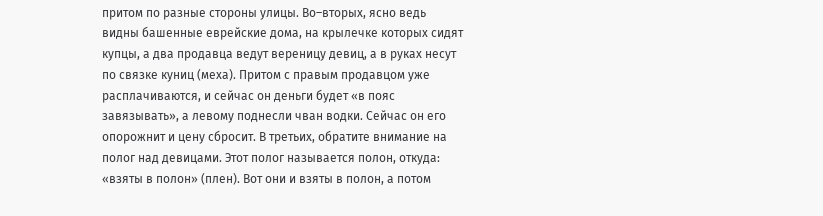притом по разные стороны улицы. Во–вторых, ясно ведь видны башенные еврейские дома, на крылечке которых сидят купцы, а два продавца ведут вереницу девиц, а в руках несут по связке куниц (меха). Притом с правым продавцом уже расплачиваются, и сейчас он деньги будет «в пояс завязывать», а левому поднесли чван водки. Сейчас он его опорожнит и цену сбросит. В третьих, обратите внимание на полог над девицами. Этот полог называется полон, откуда: «взяты в полон» (плен). Вот они и взяты в полон, а потом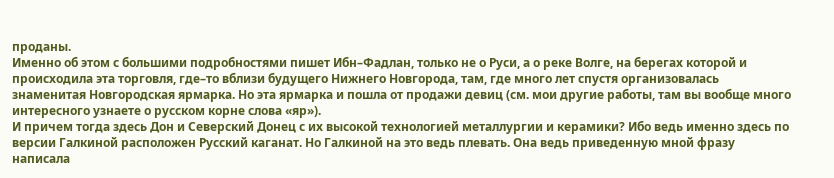проданы.
Именно об этом с большими подробностями пишет Ибн–Фадлан, только не о Руси, а о реке Волге, на берегах которой и происходила эта торговля, где–то вблизи будущего Нижнего Новгорода, там, где много лет спустя организовалась знаменитая Новгородская ярмарка. Но эта ярмарка и пошла от продажи девиц (см. мои другие работы, там вы вообще много интересного узнаете о русском корне слова «яр»).
И причем тогда здесь Дон и Северский Донец с их высокой технологией металлургии и керамики? Ибо ведь именно здесь по версии Галкиной расположен Русский каганат. Но Галкиной на это ведь плевать. Она ведь приведенную мной фразу написала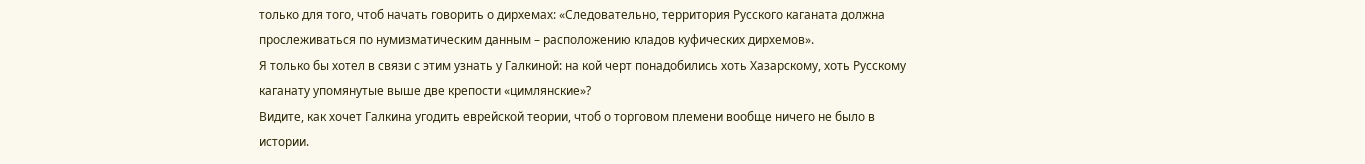только для того, чтоб начать говорить о дирхемах: «Следовательно, территория Русского каганата должна прослеживаться по нумизматическим данным – расположению кладов куфических дирхемов».
Я только бы хотел в связи с этим узнать у Галкиной: на кой черт понадобились хоть Хазарскому, хоть Русскому каганату упомянутые выше две крепости «цимлянские»?
Видите, как хочет Галкина угодить еврейской теории, чтоб о торговом племени вообще ничего не было в истории.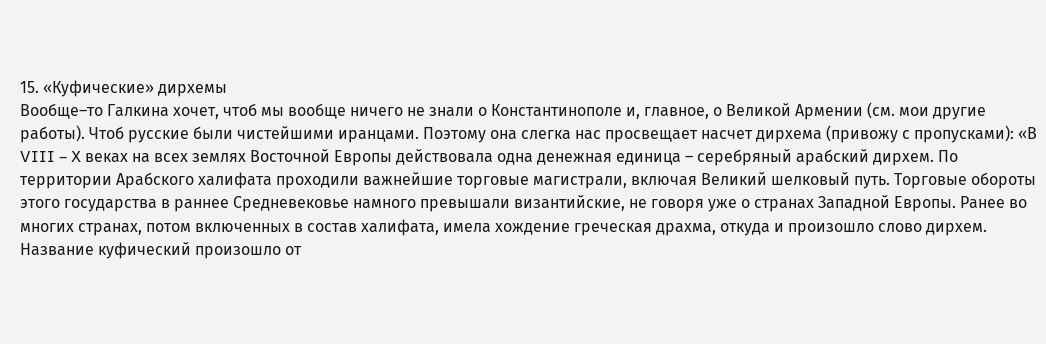15. «Куфические» дирхемы
Вообще–то Галкина хочет, чтоб мы вообще ничего не знали о Константинополе и, главное, о Великой Армении (см. мои другие работы). Чтоб русские были чистейшими иранцами. Поэтому она слегка нас просвещает насчет дирхема (привожу с пропусками): «В VIII – X веках на всех землях Восточной Европы действовала одна денежная единица – серебряный арабский дирхем. По территории Арабского халифата проходили важнейшие торговые магистрали, включая Великий шелковый путь. Торговые обороты этого государства в раннее Средневековье намного превышали византийские, не говоря уже о странах Западной Европы. Ранее во многих странах, потом включенных в состав халифата, имела хождение греческая драхма, откуда и произошло слово дирхем. Название куфический произошло от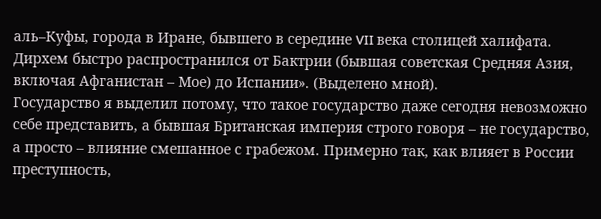аль–Куфы, города в Иране, бывшего в середине VII века столицей халифата. Дирхем быстро распространился от Бактрии (бывшая советская Средняя Азия, включая Афганистан – Мое) до Испании». (Выделено мной).
Государство я выделил потому, что такое государство даже сегодня невозможно себе представить, а бывшая Британская империя строго говоря – не государство, а просто – влияние смешанное с грабежом. Примерно так, как влияет в России преступность,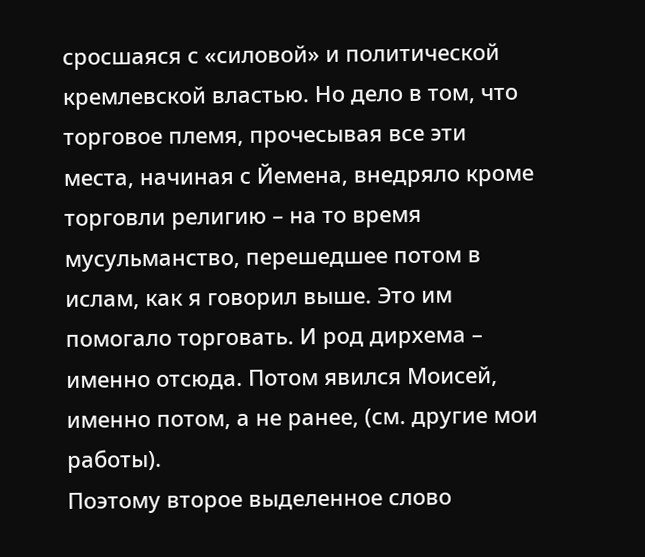сросшаяся с «силовой» и политической кремлевской властью. Но дело в том, что торговое племя, прочесывая все эти места, начиная с Йемена, внедряло кроме торговли религию – на то время мусульманство, перешедшее потом в ислам, как я говорил выше. Это им помогало торговать. И род дирхема – именно отсюда. Потом явился Моисей, именно потом, а не ранее, (см. другие мои работы).
Поэтому второе выделенное слово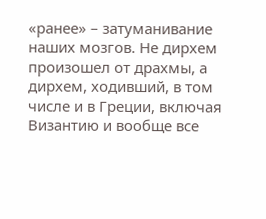«ранее» – затуманивание наших мозгов. Не дирхем произошел от драхмы, а дирхем, ходивший, в том числе и в Греции, включая Византию и вообще все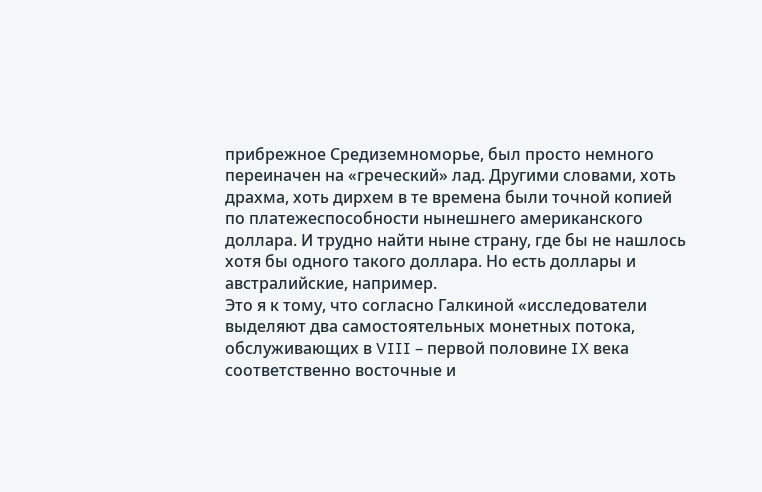прибрежное Средиземноморье, был просто немного переиначен на «греческий» лад. Другими словами, хоть драхма, хоть дирхем в те времена были точной копией по платежеспособности нынешнего американского доллара. И трудно найти ныне страну, где бы не нашлось хотя бы одного такого доллара. Но есть доллары и австралийские, например.
Это я к тому, что согласно Галкиной «исследователи выделяют два самостоятельных монетных потока, обслуживающих в VIII – первой половине IX века соответственно восточные и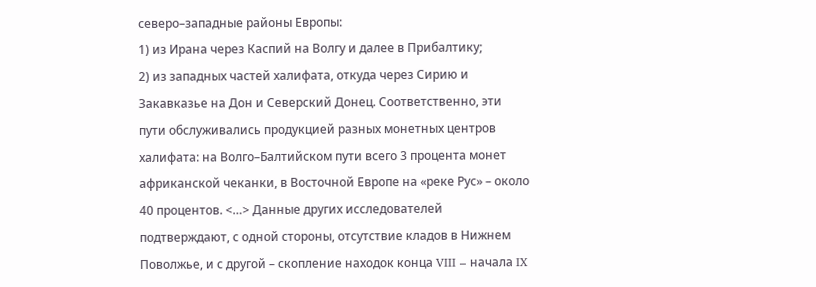северо–западные районы Европы:
1) из Ирана через Каспий на Волгу и далее в Прибалтику;
2) из западных частей халифата, откуда через Сирию и Закавказье на Дон и Северский Донец. Соответственно, эти пути обслуживались продукцией разных монетных центров халифата: на Волго–Балтийском пути всего 3 процента монет африканской чеканки, в Восточной Европе на «реке Рус» – около 40 процентов. <…> Данные других исследователей подтверждают, с одной стороны, отсутствие кладов в Нижнем Поволжье, и с другой – скопление находок конца VIII – начала IX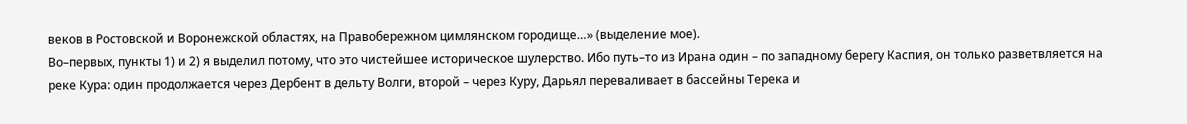веков в Ростовской и Воронежской областях, на Правобережном цимлянском городище…» (выделение мое).
Во–первых, пункты 1) и 2) я выделил потому, что это чистейшее историческое шулерство. Ибо путь–то из Ирана один – по западному берегу Каспия, он только разветвляется на реке Кура: один продолжается через Дербент в дельту Волги, второй – через Куру, Дарьял переваливает в бассейны Терека и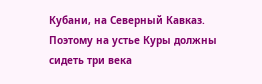Кубани, на Северный Кавказ. Поэтому на устье Куры должны сидеть три века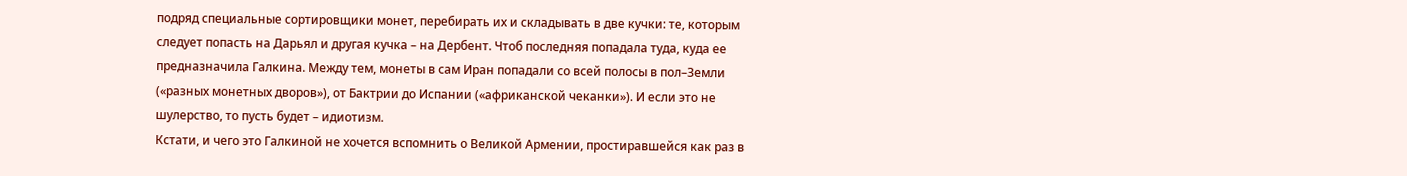подряд специальные сортировщики монет, перебирать их и складывать в две кучки: те, которым следует попасть на Дарьял и другая кучка – на Дербент. Чтоб последняя попадала туда, куда ее предназначила Галкина. Между тем, монеты в сам Иран попадали со всей полосы в пол–Земли («разных монетных дворов»), от Бактрии до Испании («африканской чеканки»). И если это не шулерство, то пусть будет – идиотизм.
Кстати, и чего это Галкиной не хочется вспомнить о Великой Армении, простиравшейся как раз в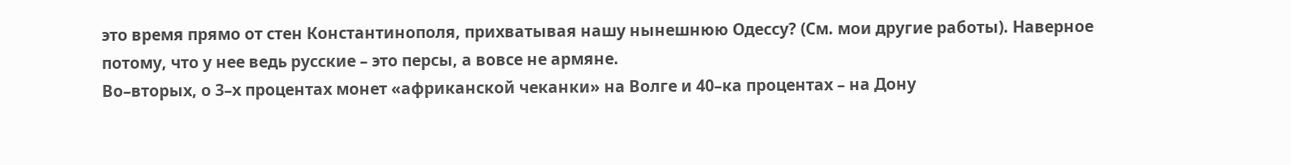это время прямо от стен Константинополя, прихватывая нашу нынешнюю Одессу? (См. мои другие работы). Наверное потому, что у нее ведь русские – это персы, а вовсе не армяне.
Во–вторых, о 3–х процентах монет «африканской чеканки» на Волге и 40–ка процентах – на Дону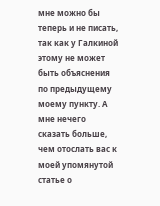мне можно бы теперь и не писать, так как у Галкиной этому не может быть объяснения по предыдущему моему пункту. А мне нечего сказать больше, чем отослать вас к моей упомянутой статье о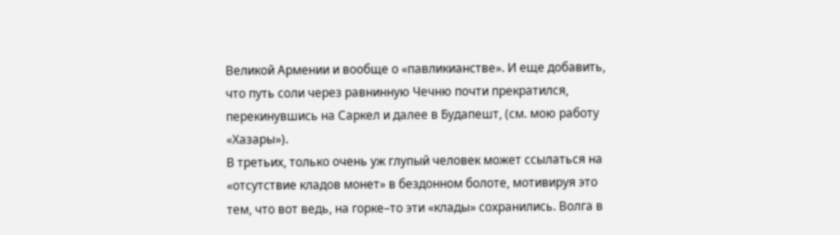Великой Армении и вообще о «павликианстве». И еще добавить, что путь соли через равнинную Чечню почти прекратился, перекинувшись на Саркел и далее в Будапешт, (см. мою работу «Хазары»).
В третьих, только очень уж глупый человек может ссылаться на «отсутствие кладов монет» в бездонном болоте, мотивируя это тем, что вот ведь, на горке–то эти «клады» сохранились. Волга в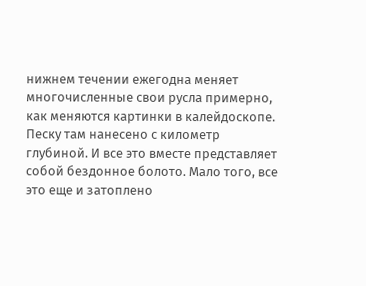нижнем течении ежегодна меняет многочисленные свои русла примерно, как меняются картинки в калейдоскопе. Песку там нанесено с километр глубиной. И все это вместе представляет собой бездонное болото. Мало того, все это еще и затоплено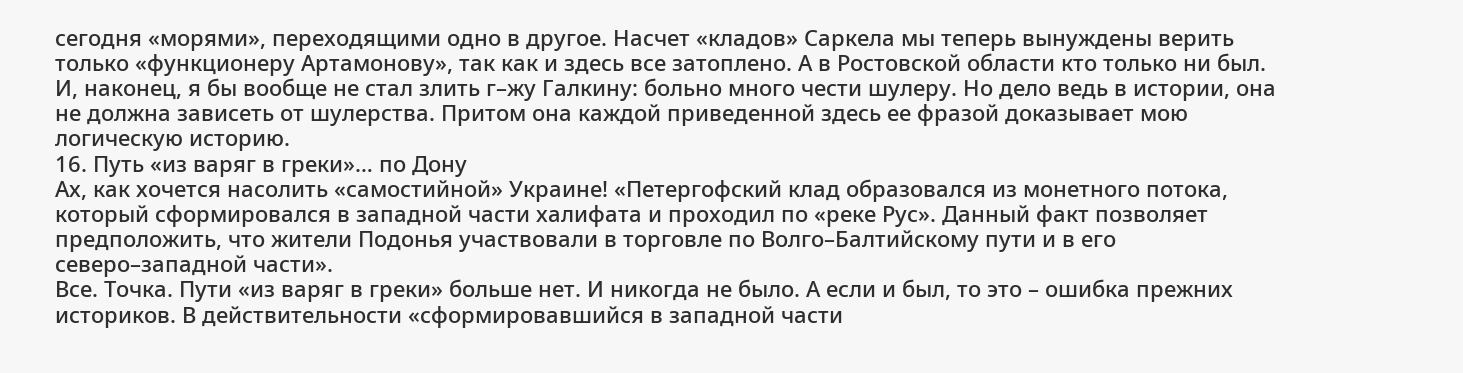сегодня «морями», переходящими одно в другое. Насчет «кладов» Саркела мы теперь вынуждены верить только «функционеру Артамонову», так как и здесь все затоплено. А в Ростовской области кто только ни был.
И, наконец, я бы вообще не стал злить г–жу Галкину: больно много чести шулеру. Но дело ведь в истории, она не должна зависеть от шулерства. Притом она каждой приведенной здесь ее фразой доказывает мою логическую историю.
16. Путь «из варяг в греки»… по Дону
Ах, как хочется насолить «самостийной» Украине! «Петергофский клад образовался из монетного потока, который сформировался в западной части халифата и проходил по «реке Рус». Данный факт позволяет предположить, что жители Подонья участвовали в торговле по Волго–Балтийскому пути и в его северо–западной части».
Все. Точка. Пути «из варяг в греки» больше нет. И никогда не было. А если и был, то это – ошибка прежних историков. В действительности «сформировавшийся в западной части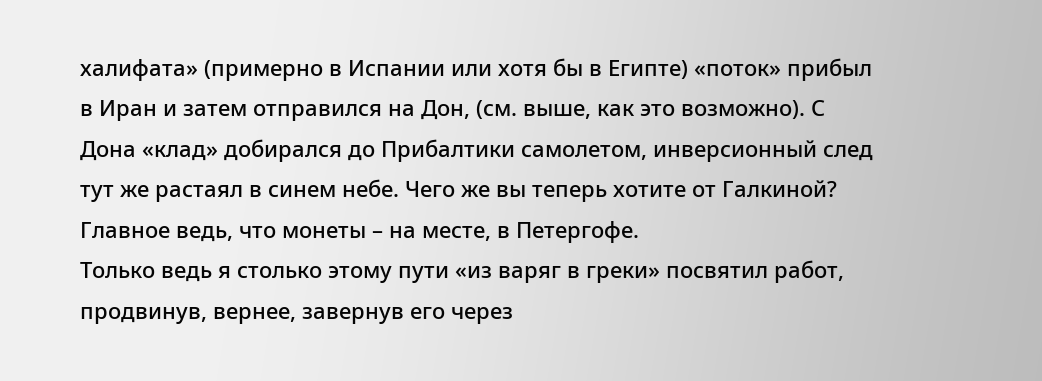халифата» (примерно в Испании или хотя бы в Египте) «поток» прибыл в Иран и затем отправился на Дон, (см. выше, как это возможно). С Дона «клад» добирался до Прибалтики самолетом, инверсионный след тут же растаял в синем небе. Чего же вы теперь хотите от Галкиной? Главное ведь, что монеты – на месте, в Петергофе.
Только ведь я столько этому пути «из варяг в греки» посвятил работ, продвинув, вернее, завернув его через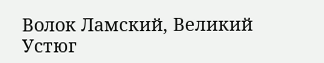Волок Ламский, Великий Устюг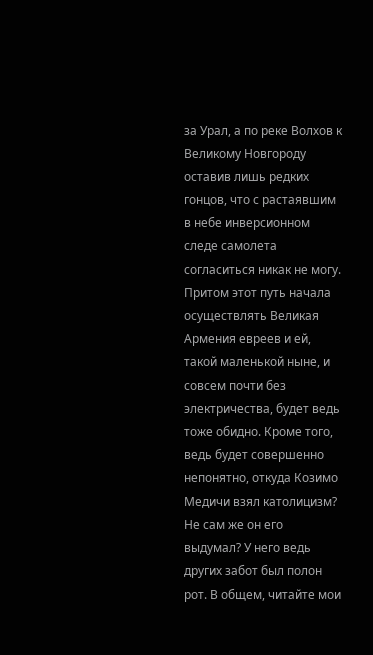за Урал, а по реке Волхов к Великому Новгороду оставив лишь редких гонцов, что с растаявшим в небе инверсионном следе самолета согласиться никак не могу. Притом этот путь начала осуществлять Великая Армения евреев и ей, такой маленькой ныне, и совсем почти без электричества, будет ведь тоже обидно. Кроме того, ведь будет совершенно непонятно, откуда Козимо Медичи взял католицизм? Не сам же он его выдумал? У него ведь других забот был полон рот. В общем, читайте мои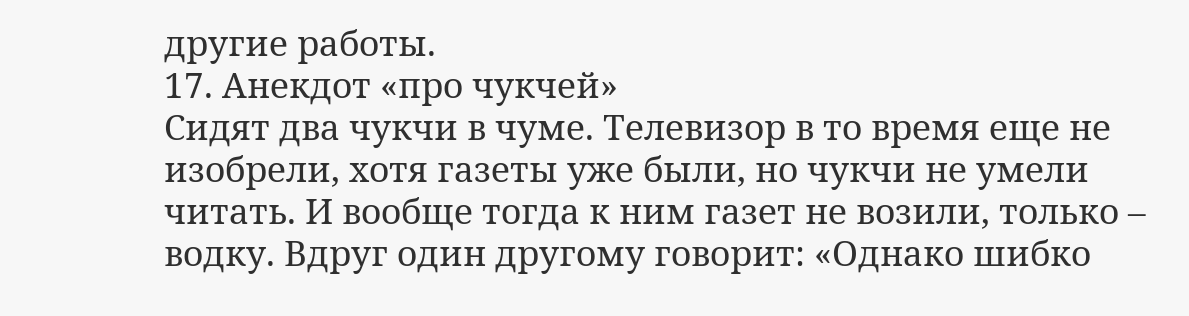другие работы.
17. Анекдот «про чукчей»
Сидят два чукчи в чуме. Телевизор в то время еще не изобрели, хотя газеты уже были, но чукчи не умели читать. И вообще тогда к ним газет не возили, только – водку. Вдруг один другому говорит: «Однако шибко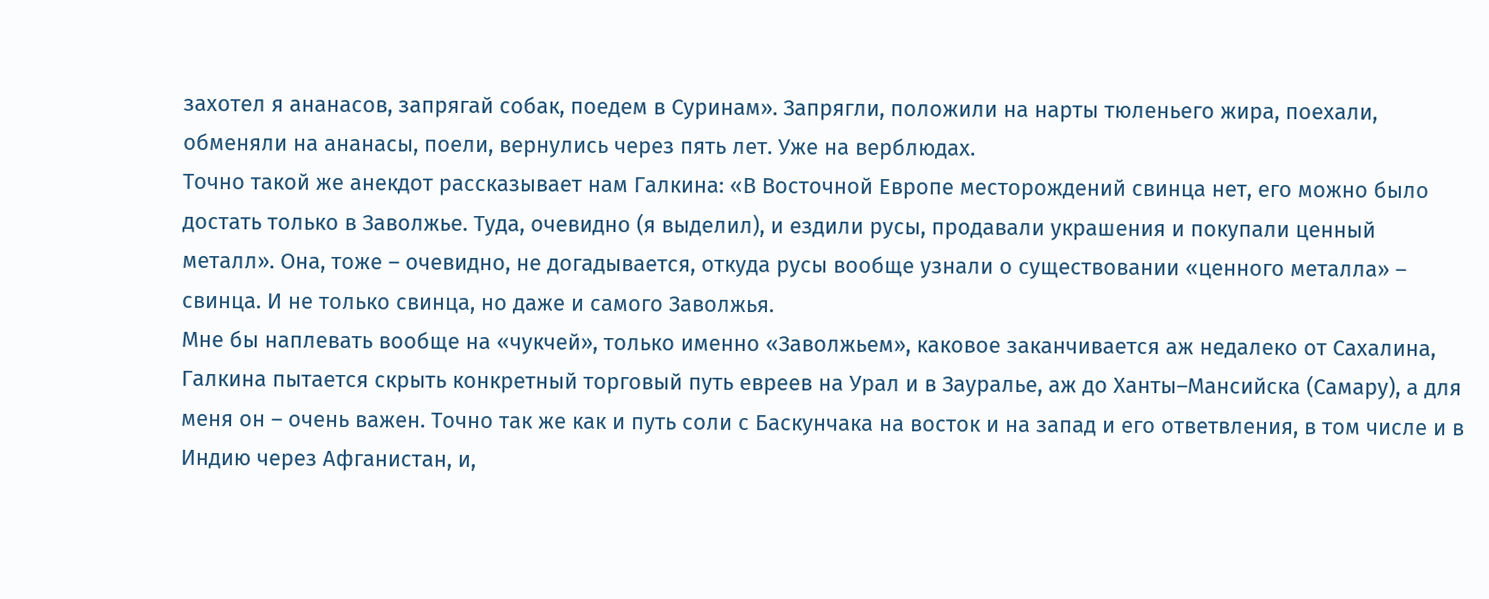захотел я ананасов, запрягай собак, поедем в Суринам». Запрягли, положили на нарты тюленьего жира, поехали, обменяли на ананасы, поели, вернулись через пять лет. Уже на верблюдах.
Точно такой же анекдот рассказывает нам Галкина: «В Восточной Европе месторождений свинца нет, его можно было достать только в Заволжье. Туда, очевидно (я выделил), и ездили русы, продавали украшения и покупали ценный металл». Она, тоже – очевидно, не догадывается, откуда русы вообще узнали о существовании «ценного металла» – свинца. И не только свинца, но даже и самого Заволжья.
Мне бы наплевать вообще на «чукчей», только именно «Заволжьем», каковое заканчивается аж недалеко от Сахалина, Галкина пытается скрыть конкретный торговый путь евреев на Урал и в Зауралье, аж до Ханты–Мансийска (Самару), а для меня он – очень важен. Точно так же как и путь соли с Баскунчака на восток и на запад и его ответвления, в том числе и в Индию через Афганистан, и,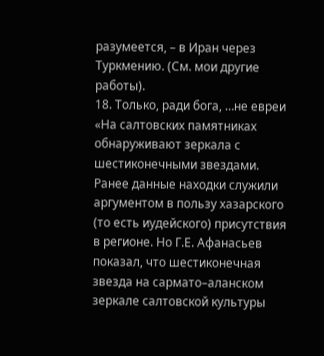разумеется, – в Иран через Туркмению. (См. мои другие работы).
18. Только, ради бога, …не евреи
«На салтовских памятниках обнаруживают зеркала с шестиконечными звездами. Ранее данные находки служили аргументом в пользу хазарского (то есть иудейского) присутствия в регионе. Но Г.Е. Афанасьев показал, что шестиконечная звезда на сармато–аланском зеркале салтовской культуры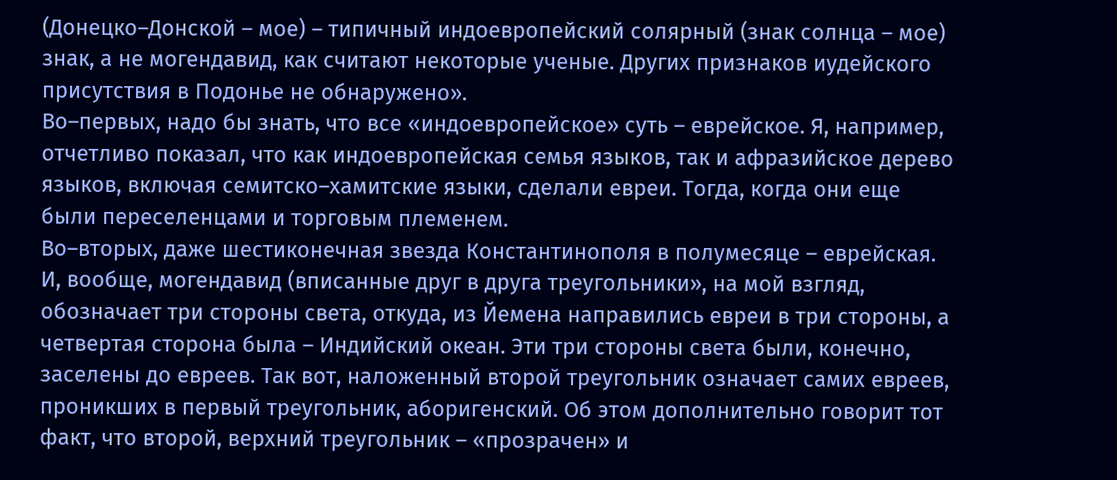(Донецко–Донской – мое) – типичный индоевропейский солярный (знак солнца – мое) знак, а не могендавид, как считают некоторые ученые. Других признаков иудейского присутствия в Подонье не обнаружено».
Во–первых, надо бы знать, что все «индоевропейское» суть – еврейское. Я, например, отчетливо показал, что как индоевропейская семья языков, так и афразийское дерево языков, включая семитско–хамитские языки, сделали евреи. Тогда, когда они еще были переселенцами и торговым племенем.
Во–вторых, даже шестиконечная звезда Константинополя в полумесяце – еврейская. И, вообще, могендавид (вписанные друг в друга треугольники», на мой взгляд, обозначает три стороны света, откуда, из Йемена направились евреи в три стороны, а четвертая сторона была – Индийский океан. Эти три стороны света были, конечно, заселены до евреев. Так вот, наложенный второй треугольник означает самих евреев, проникших в первый треугольник, аборигенский. Об этом дополнительно говорит тот факт, что второй, верхний треугольник – «прозрачен» и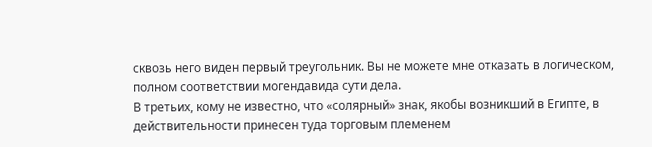сквозь него виден первый треугольник. Вы не можете мне отказать в логическом, полном соответствии могендавида сути дела.
В третьих, кому не известно, что «солярный» знак, якобы возникший в Египте, в действительности принесен туда торговым племенем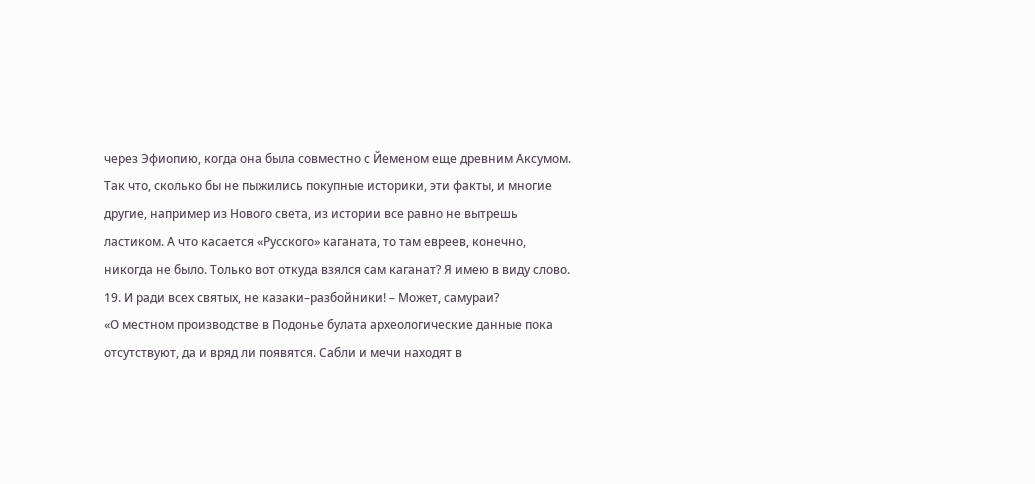через Эфиопию, когда она была совместно с Йеменом еще древним Аксумом.
Так что, сколько бы не пыжились покупные историки, эти факты, и многие другие, например из Нового света, из истории все равно не вытрешь ластиком. А что касается «Русского» каганата, то там евреев, конечно, никогда не было. Только вот откуда взялся сам каганат? Я имею в виду слово.
19. И ради всех святых, не казаки–разбойники! – Может, самураи?
«О местном производстве в Подонье булата археологические данные пока отсутствуют, да и вряд ли появятся. Сабли и мечи находят в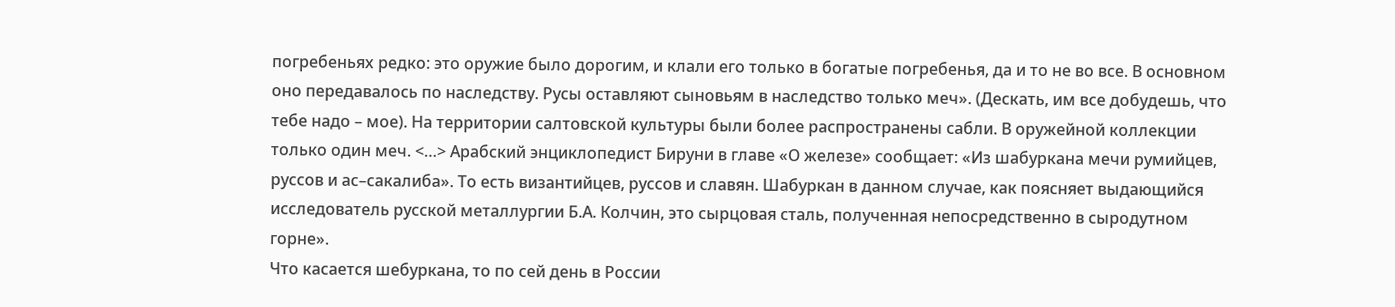погребеньях редко: это оружие было дорогим, и клали его только в богатые погребенья, да и то не во все. В основном оно передавалось по наследству. Русы оставляют сыновьям в наследство только меч». (Дескать, им все добудешь, что тебе надо – мое). На территории салтовской культуры были более распространены сабли. В оружейной коллекции только один меч. <…> Арабский энциклопедист Бируни в главе «О железе» сообщает: «Из шабуркана мечи румийцев, руссов и ас–сакалиба». То есть византийцев, руссов и славян. Шабуркан в данном случае, как поясняет выдающийся исследователь русской металлургии Б.А. Колчин, это сырцовая сталь, полученная непосредственно в сыродутном горне».
Что касается шебуркана, то по сей день в России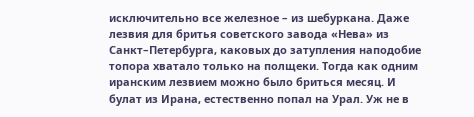исключительно все железное – из шебуркана. Даже лезвия для бритья советского завода «Нева» из Санкт–Петербурга, каковых до затупления наподобие топора хватало только на полщеки. Тогда как одним иранским лезвием можно было бриться месяц. И булат из Ирана, естественно попал на Урал. Уж не в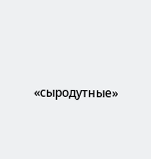«сыродутные»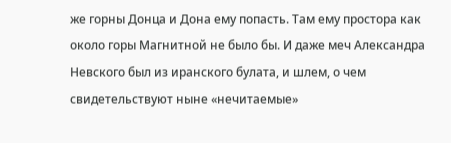же горны Донца и Дона ему попасть. Там ему простора как около горы Магнитной не было бы. И даже меч Александра Невского был из иранского булата, и шлем, о чем свидетельствуют ныне «нечитаемые»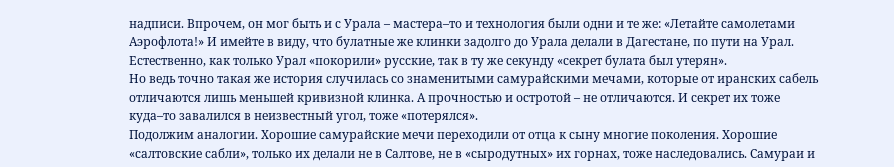надписи. Впрочем, он мог быть и с Урала – мастера–то и технология были одни и те же: «Летайте самолетами Аэрофлота!» И имейте в виду, что булатные же клинки задолго до Урала делали в Дагестане, по пути на Урал. Естественно, как только Урал «покорили» русские, так в ту же секунду «секрет булата был утерян».
Но ведь точно такая же история случилась со знаменитыми самурайскими мечами, которые от иранских сабель отличаются лишь меньшей кривизной клинка. А прочностью и остротой – не отличаются. И секрет их тоже куда–то завалился в неизвестный угол, тоже «потерялся».
Подолжим аналогии. Хорошие самурайские мечи переходили от отца к сыну многие поколения. Хорошие «салтовские сабли», только их делали не в Салтове, не в «сыродутных» их горнах, тоже наследовались. Самураи и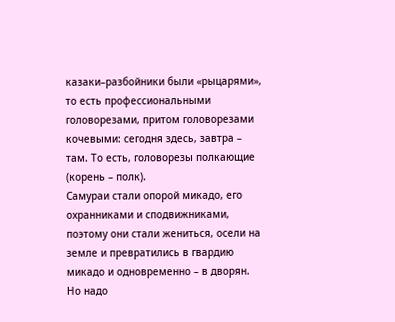казаки–разбойники были «рыцарями», то есть профессиональными головорезами, притом головорезами кочевыми: сегодня здесь, завтра – там. То есть, головорезы полкающие (корень – полк).
Самураи стали опорой микадо, его охранниками и сподвижниками, поэтому они стали жениться, осели на земле и превратились в гвардию микадо и одновременно – в дворян. Но надо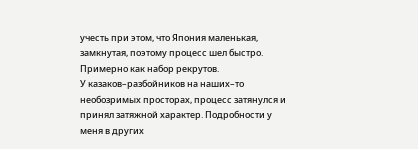учесть при этом, что Япония маленькая, замкнутая, поэтому процесс шел быстро. Примерно как набор рекрутов.
У казаков–разбойников на наших–то необозримых просторах, процесс затянулся и принял затяжной характер. Подробности у меня в других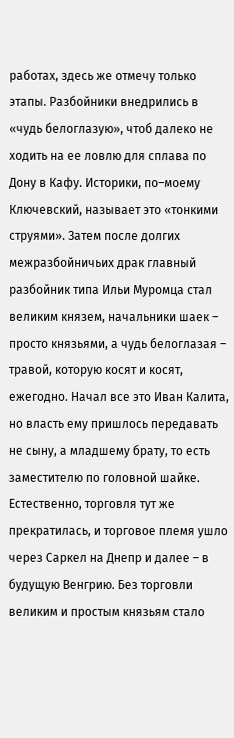работах, здесь же отмечу только этапы. Разбойники внедрились в «чудь белоглазую», чтоб далеко не ходить на ее ловлю для сплава по Дону в Кафу. Историки, по–моему Ключевский, называет это «тонкими струями». Затем после долгих межразбойничьих драк главный разбойник типа Ильи Муромца стал великим князем, начальники шаек – просто князьями, а чудь белоглазая – травой, которую косят и косят, ежегодно. Начал все это Иван Калита, но власть ему пришлось передавать не сыну, а младшему брату, то есть заместителю по головной шайке. Естественно, торговля тут же прекратилась, и торговое племя ушло через Саркел на Днепр и далее – в будущую Венгрию. Без торговли великим и простым князьям стало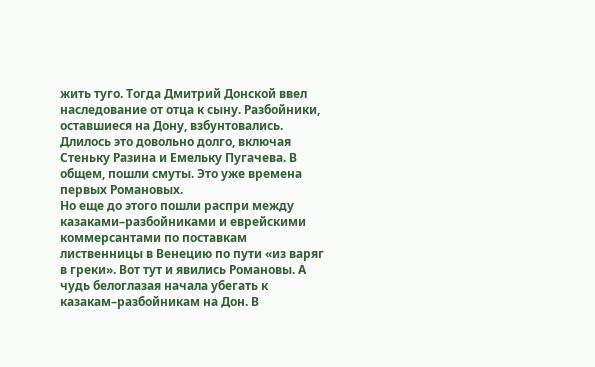жить туго. Тогда Дмитрий Донской ввел наследование от отца к сыну. Разбойники, оставшиеся на Дону, взбунтовались. Длилось это довольно долго, включая Стеньку Разина и Емельку Пугачева. В общем, пошли смуты. Это уже времена первых Романовых.
Но еще до этого пошли распри между казаками–разбойниками и еврейскими коммерсантами по поставкам лиственницы в Венецию по пути «из варяг в греки». Вот тут и явились Романовы. А чудь белоглазая начала убегать к казакам–разбойникам на Дон. В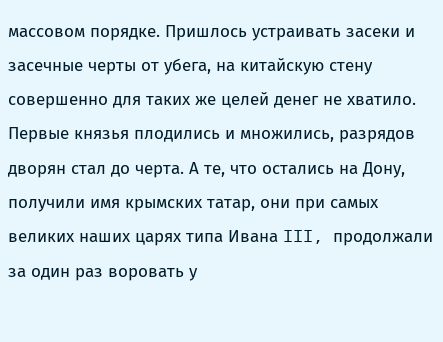массовом порядке. Пришлось устраивать засеки и засечные черты от убега, на китайскую стену совершенно для таких же целей денег не хватило.
Первые князья плодились и множились, разрядов дворян стал до черта. А те, что остались на Дону, получили имя крымских татар, они при самых великих наших царях типа Ивана III, продолжали за один раз воровать у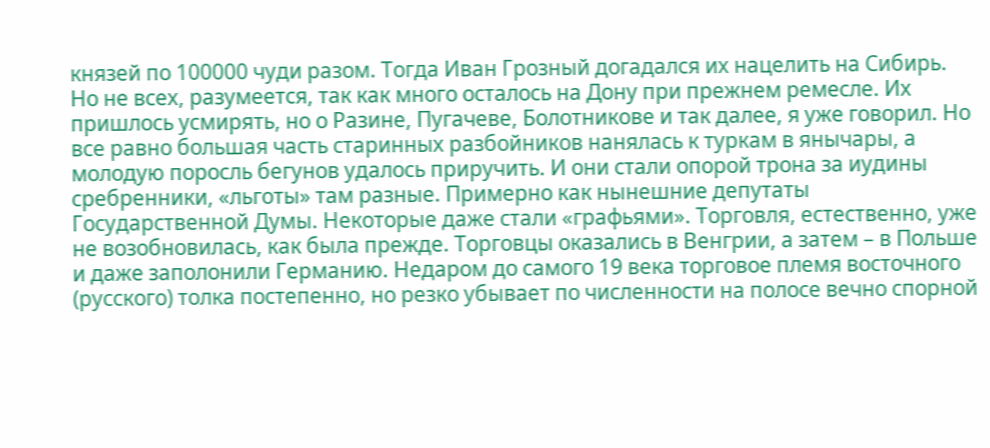князей по 100000 чуди разом. Тогда Иван Грозный догадался их нацелить на Сибирь. Но не всех, разумеется, так как много осталось на Дону при прежнем ремесле. Их пришлось усмирять, но о Разине, Пугачеве, Болотникове и так далее, я уже говорил. Но все равно большая часть старинных разбойников нанялась к туркам в янычары, а молодую поросль бегунов удалось приручить. И они стали опорой трона за иудины сребренники, «льготы» там разные. Примерно как нынешние депутаты Государственной Думы. Некоторые даже стали «графьями». Торговля, естественно, уже не возобновилась, как была прежде. Торговцы оказались в Венгрии, а затем – в Польше и даже заполонили Германию. Недаром до самого 19 века торговое племя восточного (русского) толка постепенно, но резко убывает по численности на полосе вечно спорной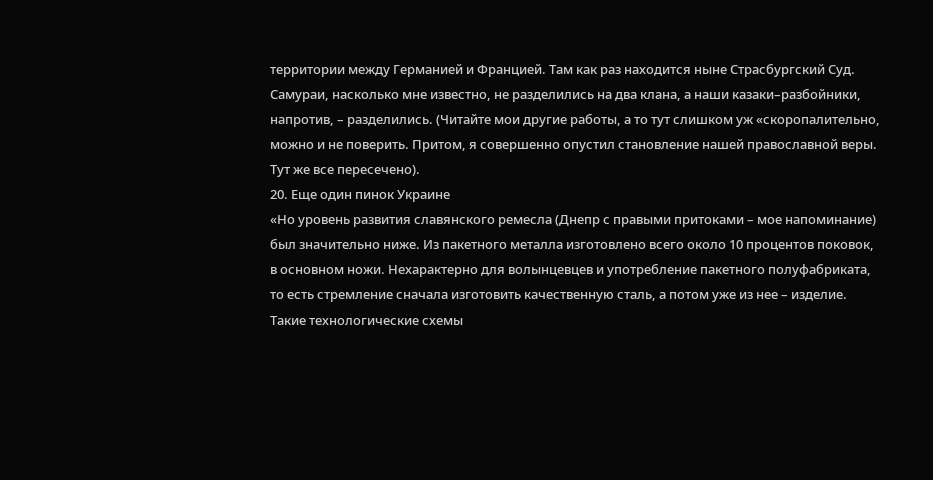территории между Германией и Францией. Там как раз находится ныне Страсбургский Суд.
Самураи, насколько мне известно, не разделились на два клана, а наши казаки–разбойники, напротив, – разделились. (Читайте мои другие работы, а то тут слишком уж «скоропалительно, можно и не поверить. Притом, я совершенно опустил становление нашей православной веры. Тут же все пересечено).
20. Еще один пинок Украине
«Но уровень развития славянского ремесла (Днепр с правыми притоками – мое напоминание) был значительно ниже. Из пакетного металла изготовлено всего около 10 процентов поковок, в основном ножи. Нехарактерно для волынцевцев и употребление пакетного полуфабриката, то есть стремление сначала изготовить качественную сталь, а потом уже из нее – изделие. Такие технологические схемы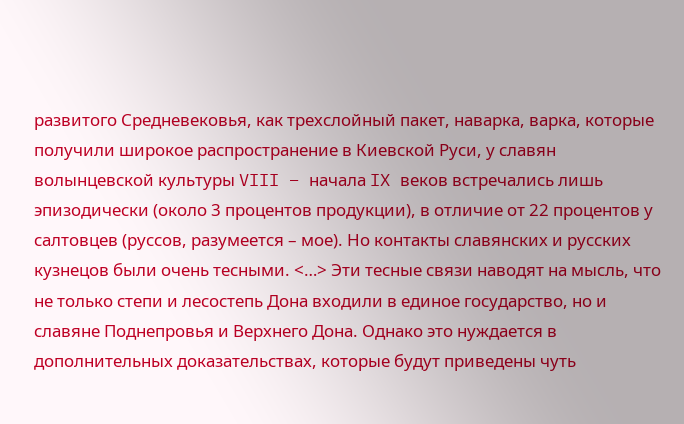развитого Средневековья, как трехслойный пакет, наварка, варка, которые получили широкое распространение в Киевской Руси, у славян волынцевской культуры VIII – начала IX веков встречались лишь эпизодически (около 3 процентов продукции), в отличие от 22 процентов у салтовцев (руссов, разумеется – мое). Но контакты славянских и русских кузнецов были очень тесными. <…> Эти тесные связи наводят на мысль, что не только степи и лесостепь Дона входили в единое государство, но и славяне Поднепровья и Верхнего Дона. Однако это нуждается в дополнительных доказательствах, которые будут приведены чуть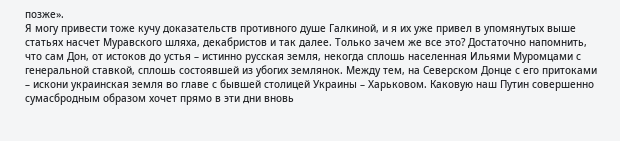позже».
Я могу привести тоже кучу доказательств противного душе Галкиной, и я их уже привел в упомянутых выше статьях насчет Муравского шляха, декабристов и так далее. Только зачем же все это? Достаточно напомнить, что сам Дон, от истоков до устья – истинно русская земля, некогда сплошь населенная Ильями Муромцами с генеральной ставкой, сплошь состоявшей из убогих землянок. Между тем, на Северском Донце с его притоками – искони украинская земля во главе с бывшей столицей Украины – Харьковом. Каковую наш Путин совершенно сумасбродным образом хочет прямо в эти дни вновь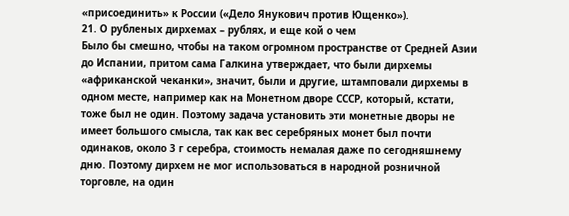«присоединить» к России («Дело Янукович против Ющенко»).
21. О рубленых дирхемах – рублях, и еще кой о чем
Было бы смешно, чтобы на таком огромном пространстве от Средней Азии до Испании, притом сама Галкина утверждает, что были дирхемы «африканской чеканки», значит, были и другие, штамповали дирхемы в одном месте, например как на Монетном дворе СССР, который, кстати, тоже был не один. Поэтому задача установить эти монетные дворы не имеет большого смысла, так как вес серебряных монет был почти одинаков, около 3 г серебра, стоимость немалая даже по сегодняшнему дню. Поэтому дирхем не мог использоваться в народной розничной торговле, на один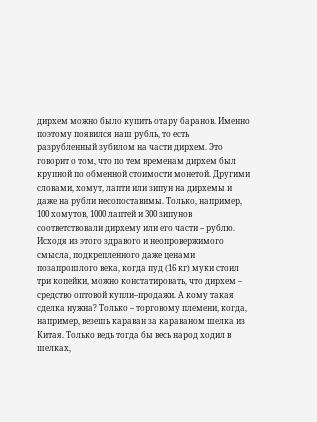дирхем можно было купить отару баранов. Именно поэтому появился наш рубль, то есть разрубленный зубилом на части дирхем. Это говорит о том, что по тем временам дирхем был крупной по обменной стоимости монетой. Другими словами, хомут, лапти или зипун на дирхемы и даже на рубли несопоставимы. Только, например, 100 хомутов, 1000 лаптей и 300 зипунов соответствовали дирхему или его части – рублю.
Исходя из этого здравого и неопровержимого смысла, подкрепленного даже ценами позапрошлого века, когда пуд (16 кг) муки стоил три копейки, можно констатировать, что дирхем – средство оптовой купли–продажи. А кому такая сделка нужна? Только – торговому племени, когда, например, везешь караван за караваном шелка из Китая. Только ведь тогда бы весь народ ходил в шелках,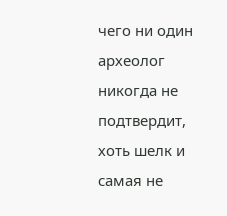чего ни один археолог никогда не подтвердит, хоть шелк и самая не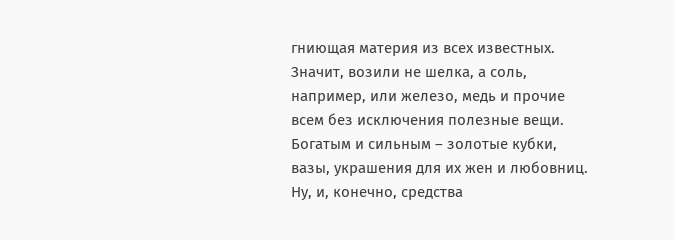гниющая материя из всех известных. Значит, возили не шелка, а соль, например, или железо, медь и прочие всем без исключения полезные вещи. Богатым и сильным – золотые кубки, вазы, украшения для их жен и любовниц. Ну, и, конечно, средства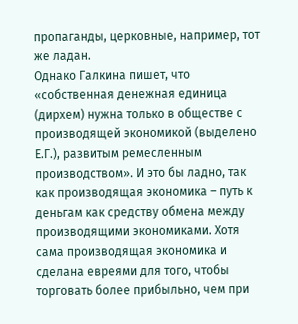пропаганды, церковные, например, тот же ладан.
Однако Галкина пишет, что «собственная денежная единица (дирхем) нужна только в обществе с производящей экономикой (выделено Е.Г.), развитым ремесленным производством». И это бы ладно, так как производящая экономика – путь к деньгам как средству обмена между производящими экономиками. Хотя сама производящая экономика и сделана евреями для того, чтобы торговать более прибыльно, чем при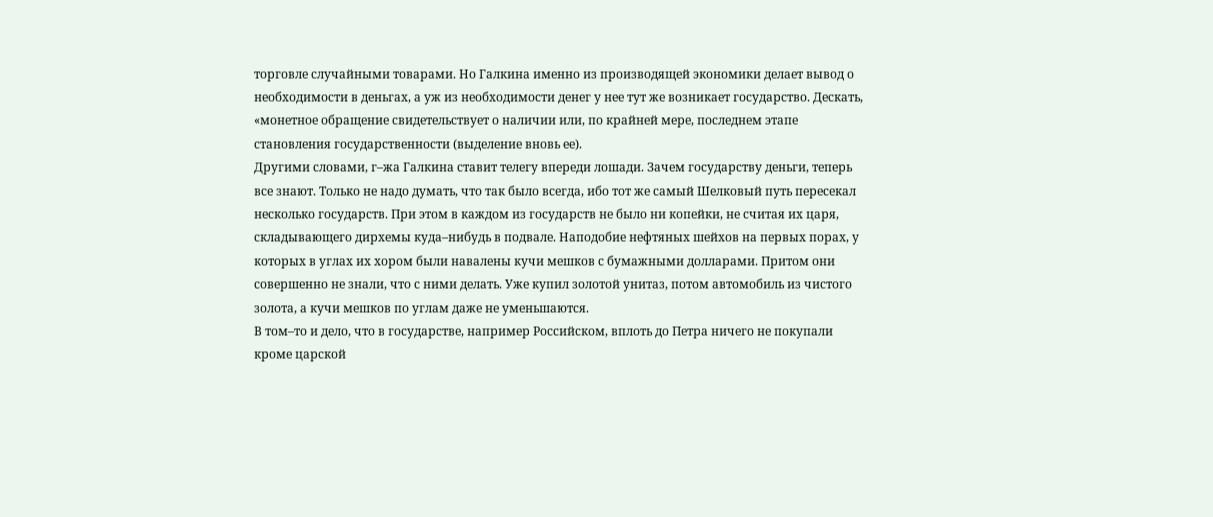торговле случайными товарами. Но Галкина именно из производящей экономики делает вывод о необходимости в деньгах, а уж из необходимости денег у нее тут же возникает государство. Дескать, «монетное обращение свидетельствует о наличии или, по крайней мере, последнем этапе становления государственности (выделение вновь ее).
Другими словами, г–жа Галкина ставит телегу впереди лошади. Зачем государству деньги, теперь все знают. Только не надо думать, что так было всегда, ибо тот же самый Шелковый путь пересекал несколько государств. При этом в каждом из государств не было ни копейки, не считая их царя, складывающего дирхемы куда–нибудь в подвале. Наподобие нефтяных шейхов на первых порах, у которых в углах их хором были навалены кучи мешков с бумажными долларами. Притом они совершенно не знали, что с ними делать. Уже купил золотой унитаз, потом автомобиль из чистого золота, а кучи мешков по углам даже не уменьшаются.
В том–то и дело, что в государстве, например Российском, вплоть до Петра ничего не покупали кроме царской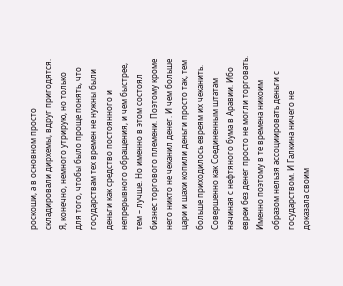роскоши, а в основном просто складировали дирхемы, вдруг пригодятся. Я, конечно, немного утрирую, но только для того, чтобы было проще понять, что государствам тех времен не нужны были деньги как средство постоянного и непрерывного обращения, и чем быстрее, тем – лучше. Но именно в этом состоял бизнес торгового племени. Поэтому кроме него никто не чеканил денег. И чем больше цари и шахи копили деньги просто так, тем больше приходилось евреям их чеканить. Совершенно как Соединенным штатам начиная с нефтяного бума в Аравии. Ибо евреи без денег просто не могли торговать.
Именно поэтому в те времена никоим образом нельзя ассоциировать деньги с государством. И Галкина ничего не доказала своим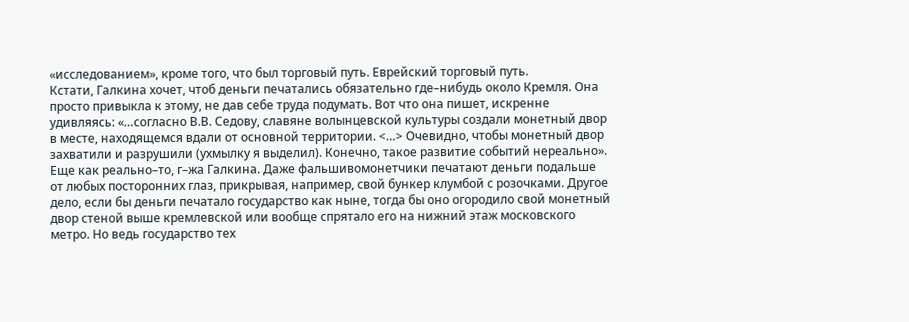«исследованием», кроме того, что был торговый путь. Еврейский торговый путь.
Кстати, Галкина хочет, чтоб деньги печатались обязательно где–нибудь около Кремля. Она просто привыкла к этому, не дав себе труда подумать. Вот что она пишет, искренне удивляясь: «…согласно В.В. Седову, славяне волынцевской культуры создали монетный двор в месте, находящемся вдали от основной территории. <…> Очевидно, чтобы монетный двор захватили и разрушили (ухмылку я выделил). Конечно, такое развитие событий нереально».
Еще как реально–то, г–жа Галкина. Даже фальшивомонетчики печатают деньги подальше от любых посторонних глаз, прикрывая, например, свой бункер клумбой с розочками. Другое дело, если бы деньги печатало государство как ныне, тогда бы оно огородило свой монетный двор стеной выше кремлевской или вообще спрятало его на нижний этаж московского метро. Но ведь государство тех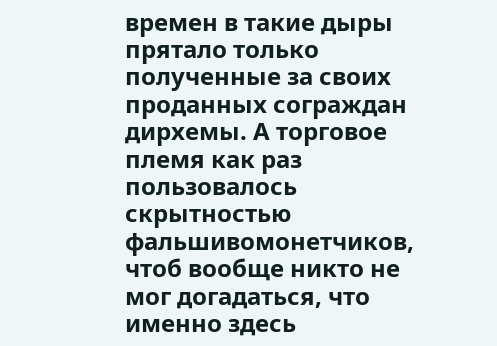времен в такие дыры прятало только полученные за своих проданных сограждан дирхемы. А торговое племя как раз пользовалось скрытностью фальшивомонетчиков, чтоб вообще никто не мог догадаться, что именно здесь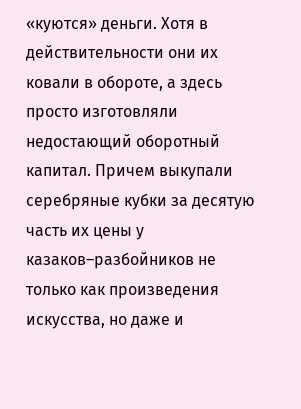«куются» деньги. Хотя в действительности они их ковали в обороте, а здесь просто изготовляли недостающий оборотный капитал. Причем выкупали серебряные кубки за десятую часть их цены у казаков–разбойников не только как произведения искусства, но даже и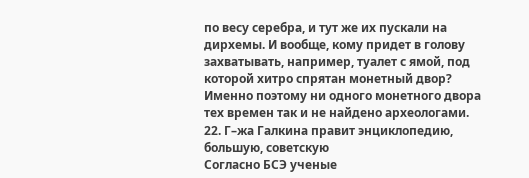по весу серебра, и тут же их пускали на дирхемы. И вообще, кому придет в голову захватывать, например, туалет с ямой, под которой хитро спрятан монетный двор?
Именно поэтому ни одного монетного двора тех времен так и не найдено археологами.
22. Г–жа Галкина правит энциклопедию, большую, советскую
Согласно БСЭ ученые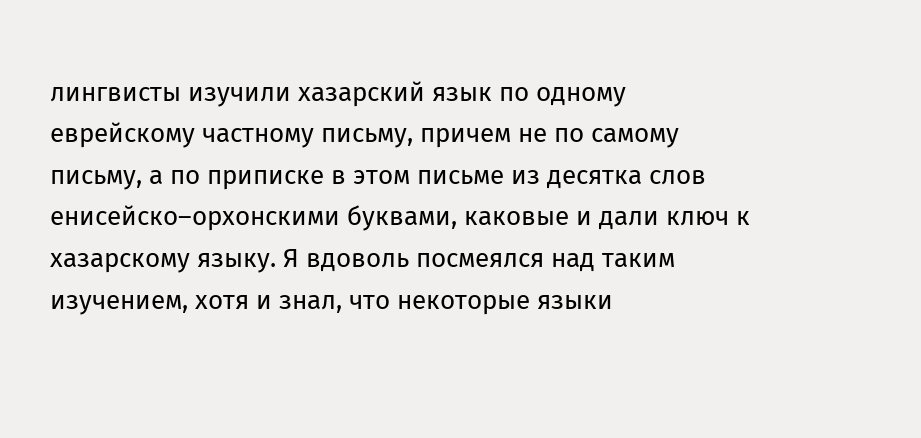лингвисты изучили хазарский язык по одному еврейскому частному письму, причем не по самому письму, а по приписке в этом письме из десятка слов енисейско–орхонскими буквами, каковые и дали ключ к хазарскому языку. Я вдоволь посмеялся над таким изучением, хотя и знал, что некоторые языки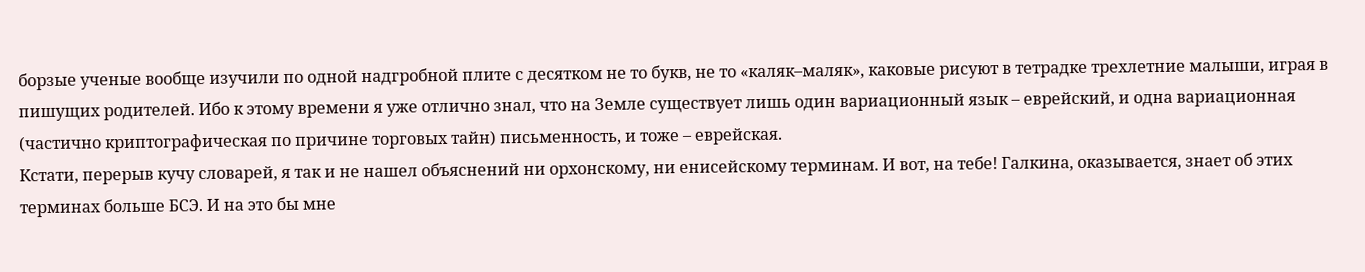борзые ученые вообще изучили по одной надгробной плите с десятком не то букв, не то «каляк–маляк», каковые рисуют в тетрадке трехлетние малыши, играя в пишущих родителей. Ибо к этому времени я уже отлично знал, что на Земле существует лишь один вариационный язык – еврейский, и одна вариационная (частично криптографическая по причине торговых тайн) письменность, и тоже – еврейская.
Кстати, перерыв кучу словарей, я так и не нашел объяснений ни орхонскому, ни енисейскому терминам. И вот, на тебе! Галкина, оказывается, знает об этих терминах больше БСЭ. И на это бы мне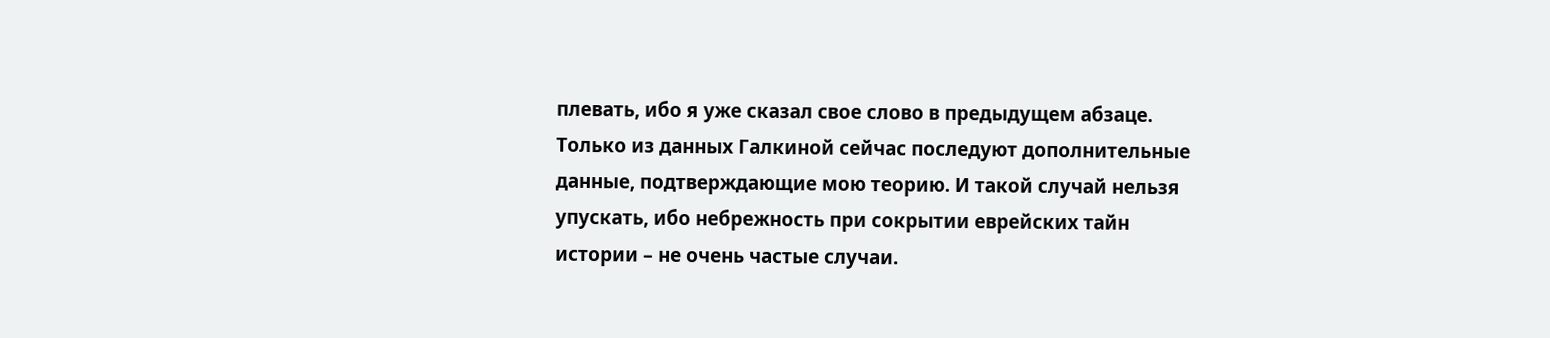плевать, ибо я уже сказал свое слово в предыдущем абзаце. Только из данных Галкиной сейчас последуют дополнительные данные, подтверждающие мою теорию. И такой случай нельзя упускать, ибо небрежность при сокрытии еврейских тайн истории – не очень частые случаи.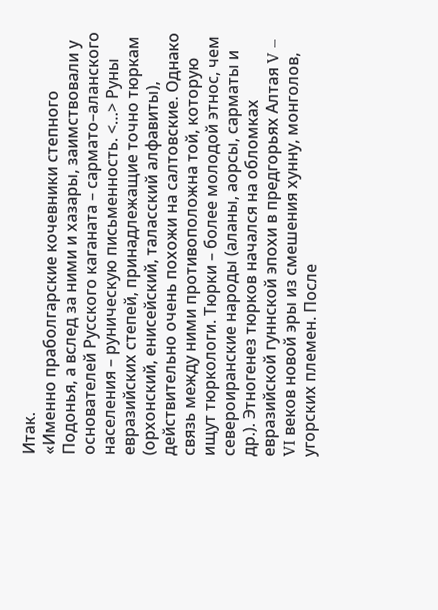Итак.
«Именно праболгарские кочевники степного Подонья, а вслед за ними и хазары, заимствовали у основателей Русского каганата – сармато–аланского населения – руническую письменность. <…> Руны евразийских степей, принадлежащие точно тюркам (орхонский, енисейский, таласский алфавиты), действительно очень похожи на салтовские. Однако связь между ними противоположна той, которую ищут тюркологи. Тюрки – более молодой этнос, чем североиранские народы (аланы, аорсы, сарматы и др.). Этногенез тюрков начался на обломках евразийской гуннской эпохи в предгорьях Алтая V – VI веков новой эры из смешения хунну, монголов, угорских племен. После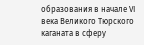образования в начале VI века Великого Тюрского каганата в сферу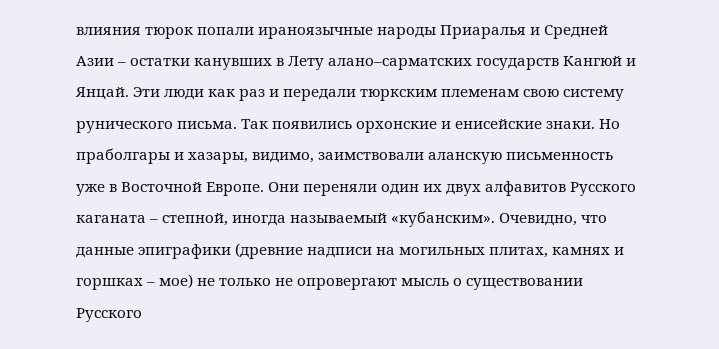влияния тюрок попали ираноязычные народы Приаралья и Средней Азии – остатки канувших в Лету алано–сарматских государств Кангюй и Янцай. Эти люди как раз и передали тюркским племенам свою систему рунического письма. Так появились орхонские и енисейские знаки. Но праболгары и хазары, видимо, заимствовали аланскую письменность уже в Восточной Европе. Они переняли один их двух алфавитов Русского каганата – степной, иногда называемый «кубанским». Очевидно, что данные эпиграфики (древние надписи на могильных плитах, камнях и горшках – мое) не только не опровергают мысль о существовании Русского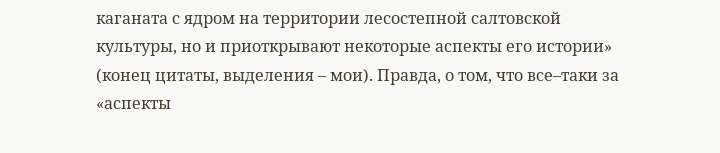каганата с ядром на территории лесостепной салтовской культуры, но и приоткрывают некоторые аспекты его истории» (конец цитаты, выделения – мои). Правда, о том, что все–таки за «аспекты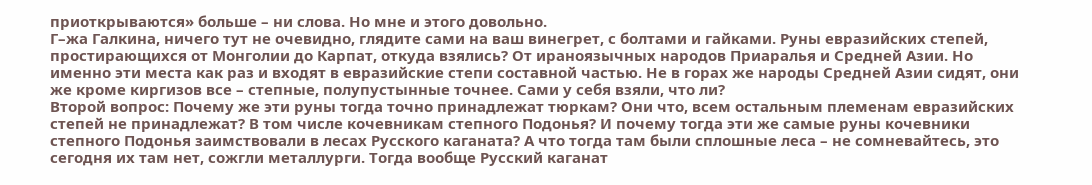приоткрываются» больше – ни слова. Но мне и этого довольно.
Г–жа Галкина, ничего тут не очевидно, глядите сами на ваш винегрет, с болтами и гайками. Руны евразийских степей, простирающихся от Монголии до Карпат, откуда взялись? От ираноязычных народов Приаралья и Средней Азии. Но именно эти места как раз и входят в евразийские степи составной частью. Не в горах же народы Средней Азии сидят, они же кроме киргизов все – степные, полупустынные точнее. Сами у себя взяли, что ли?
Второй вопрос: Почему же эти руны тогда точно принадлежат тюркам? Они что, всем остальным племенам евразийских степей не принадлежат? В том числе кочевникам степного Подонья? И почему тогда эти же самые руны кочевники степного Подонья заимствовали в лесах Русского каганата? А что тогда там были сплошные леса – не сомневайтесь, это сегодня их там нет, сожгли металлурги. Тогда вообще Русский каганат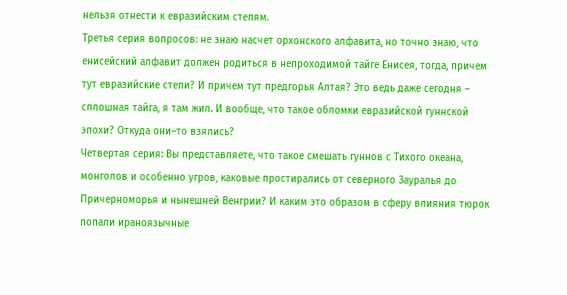нельзя отнести к евразийским степям.
Третья серия вопросов: не знаю насчет орхонского алфавита, но точно знаю, что енисейский алфавит должен родиться в непроходимой тайге Енисея, тогда, причем тут евразийские степи? И причем тут предгорья Алтая? Это ведь даже сегодня – сплошная тайга, я там жил. И вообще, что такое обломки евразийской гуннской эпохи? Откуда они–то взялись?
Четвертая серия: Вы представляете, что такое смешать гуннов с Тихого океана, монголов и особенно угров, каковые простирались от северного Зауралья до Причерноморья и нынешней Венгрии? И каким это образом в сферу влияния тюрок попали ираноязычные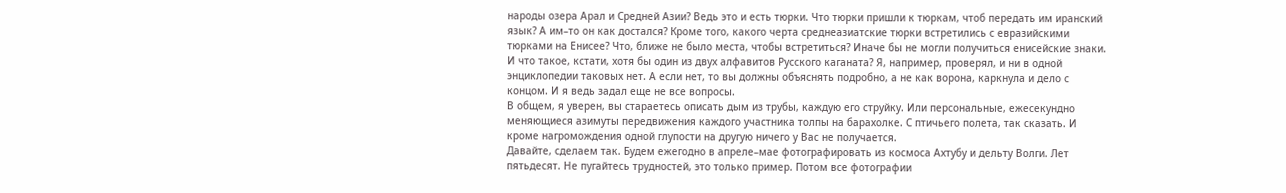народы озера Арал и Средней Азии? Ведь это и есть тюрки. Что тюрки пришли к тюркам, чтоб передать им иранский язык? А им–то он как достался? Кроме того, какого черта среднеазиатские тюрки встретились с евразийскими тюрками на Енисее? Что, ближе не было места, чтобы встретиться? Иначе бы не могли получиться енисейские знаки. И что такое, кстати, хотя бы один из двух алфавитов Русского каганата? Я, например, проверял, и ни в одной энциклопедии таковых нет. А если нет, то вы должны объяснять подробно, а не как ворона, каркнула и дело с концом. И я ведь задал еще не все вопросы.
В общем, я уверен, вы стараетесь описать дым из трубы, каждую его струйку. Или персональные, ежесекундно меняющиеся азимуты передвижения каждого участника толпы на барахолке. С птичьего полета, так сказать. И кроме нагромождения одной глупости на другую ничего у Вас не получается.
Давайте, сделаем так. Будем ежегодно в апреле–мае фотографировать из космоса Ахтубу и дельту Волги. Лет пятьдесят. Не пугайтесь трудностей, это только пример. Потом все фотографии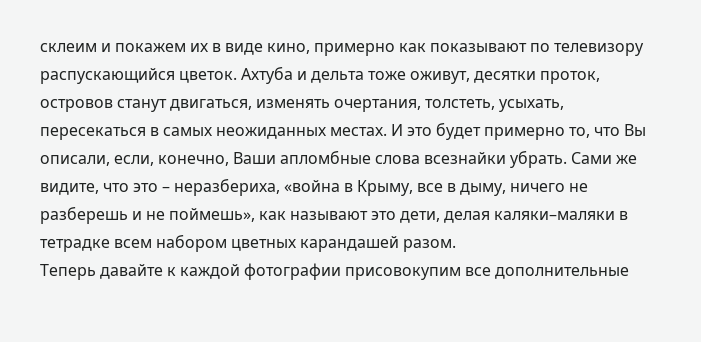склеим и покажем их в виде кино, примерно как показывают по телевизору распускающийся цветок. Ахтуба и дельта тоже оживут, десятки проток, островов станут двигаться, изменять очертания, толстеть, усыхать, пересекаться в самых неожиданных местах. И это будет примерно то, что Вы описали, если, конечно, Ваши апломбные слова всезнайки убрать. Сами же видите, что это – неразбериха, «война в Крыму, все в дыму, ничего не разберешь и не поймешь», как называют это дети, делая каляки–маляки в тетрадке всем набором цветных карандашей разом.
Теперь давайте к каждой фотографии присовокупим все дополнительные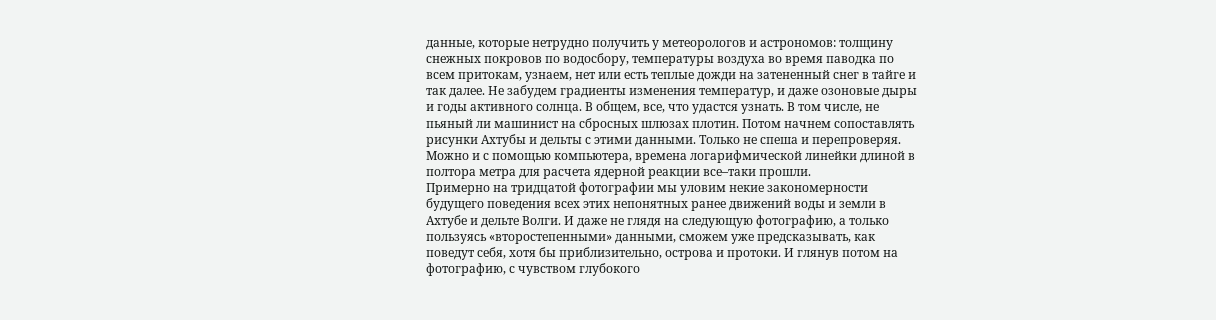данные, которые нетрудно получить у метеорологов и астрономов: толщину снежных покровов по водосбору, температуры воздуха во время паводка по всем притокам, узнаем, нет или есть теплые дожди на затененный снег в тайге и так далее. Не забудем градиенты изменения температур, и даже озоновые дыры и годы активного солнца. В общем, все, что удастся узнать. В том числе, не пьяный ли машинист на сбросных шлюзах плотин. Потом начнем сопоставлять рисунки Ахтубы и дельты с этими данными. Только не спеша и перепроверяя. Можно и с помощью компьютера, времена логарифмической линейки длиной в полтора метра для расчета ядерной реакции все–таки прошли.
Примерно на тридцатой фотографии мы уловим некие закономерности будущего поведения всех этих непонятных ранее движений воды и земли в Ахтубе и дельте Волги. И даже не глядя на следующую фотографию, а только пользуясь «второстепенными» данными, сможем уже предсказывать, как поведут себя, хотя бы приблизительно, острова и протоки. И глянув потом на фотографию, с чувством глубокого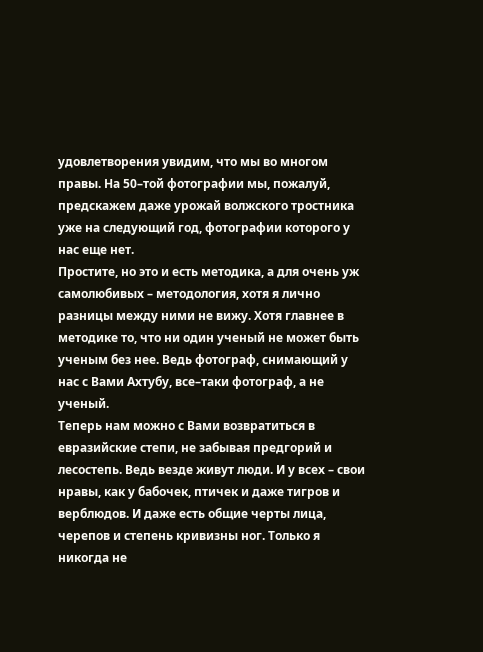удовлетворения увидим, что мы во многом правы. На 50–той фотографии мы, пожалуй, предскажем даже урожай волжского тростника уже на следующий год, фотографии которого у нас еще нет.
Простите, но это и есть методика, а для очень уж самолюбивых – методология, хотя я лично разницы между ними не вижу. Хотя главнее в методике то, что ни один ученый не может быть ученым без нее. Ведь фотограф, снимающий у нас с Вами Ахтубу, все–таки фотограф, а не ученый.
Теперь нам можно с Вами возвратиться в евразийские степи, не забывая предгорий и лесостепь. Ведь везде живут люди. И у всех – свои нравы, как у бабочек, птичек и даже тигров и верблюдов. И даже есть общие черты лица, черепов и степень кривизны ног. Только я никогда не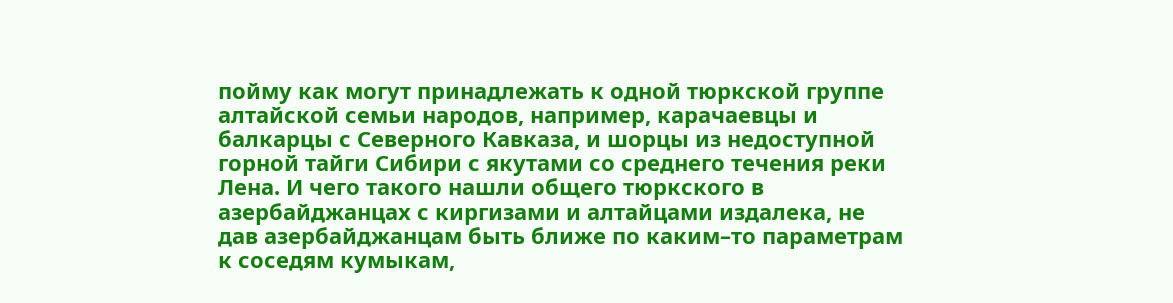пойму как могут принадлежать к одной тюркской группе алтайской семьи народов, например, карачаевцы и балкарцы с Северного Кавказа, и шорцы из недоступной горной тайги Сибири с якутами со среднего течения реки Лена. И чего такого нашли общего тюркского в азербайджанцах с киргизами и алтайцами издалека, не дав азербайджанцам быть ближе по каким–то параметрам к соседям кумыкам,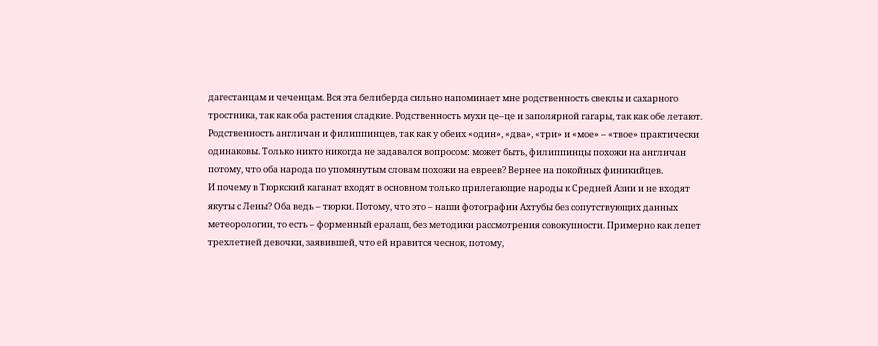дагестанцам и чеченцам. Вся эта белиберда сильно напоминает мне родственность свеклы и сахарного тростника, так как оба растения сладкие. Родственность мухи це–це и заполярной гагары, так как обе летают. Родственность англичан и филиппинцев, так как у обеих «один», «два», «три» и «мое» – «твое» практически одинаковы. Только никто никогда не задавался вопросом: может быть, филиппинцы похожи на англичан потому, что оба народа по упомянутым словам похожи на евреев? Вернее на покойных финикийцев.
И почему в Тюркский каганат входят в основном только прилегающие народы к Средней Азии и не входят якуты с Лены? Оба ведь – тюрки. Потому, что это – наши фотографии Ахтубы без сопутствующих данных метеорологии, то есть – форменный ералаш, без методики рассмотрения совокупности. Примерно как лепет трехлетней девочки, заявившей, что ей нравится чеснок, потому,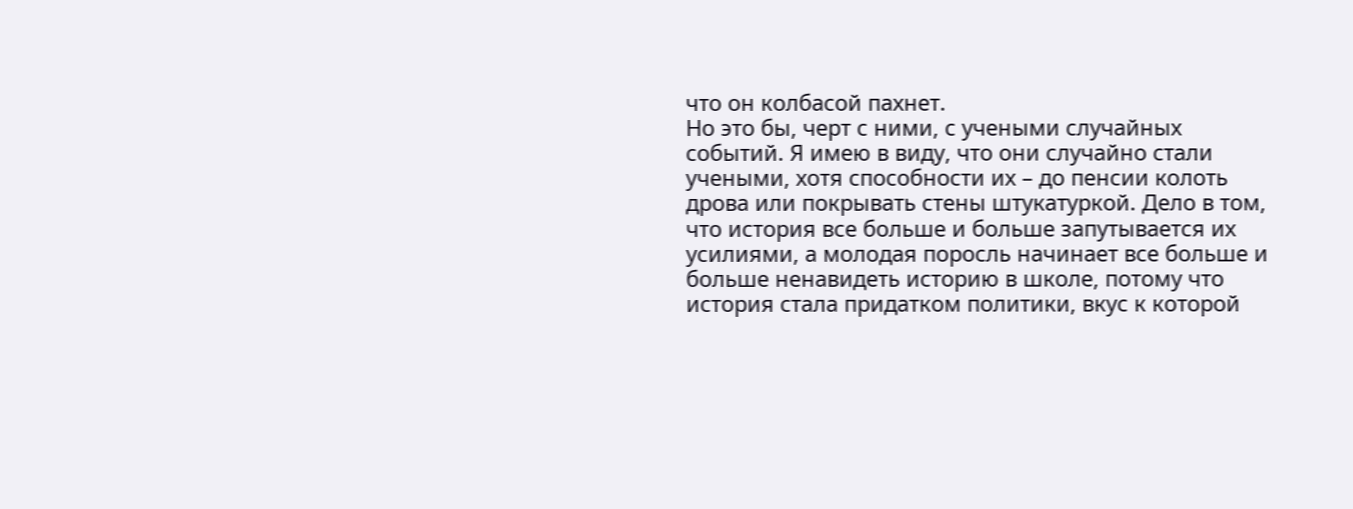что он колбасой пахнет.
Но это бы, черт с ними, с учеными случайных событий. Я имею в виду, что они случайно стали учеными, хотя способности их – до пенсии колоть дрова или покрывать стены штукатуркой. Дело в том, что история все больше и больше запутывается их усилиями, а молодая поросль начинает все больше и больше ненавидеть историю в школе, потому что история стала придатком политики, вкус к которой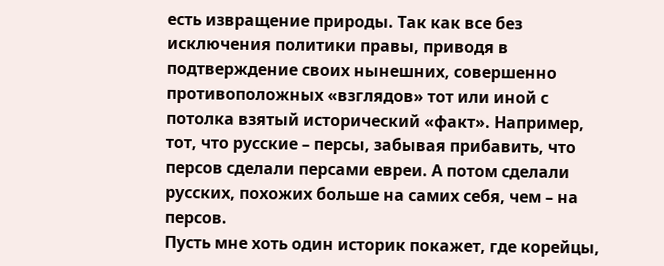есть извращение природы. Так как все без исключения политики правы, приводя в подтверждение своих нынешних, совершенно противоположных «взглядов» тот или иной с потолка взятый исторический «факт». Например, тот, что русские – персы, забывая прибавить, что персов сделали персами евреи. А потом сделали русских, похожих больше на самих себя, чем – на персов.
Пусть мне хоть один историк покажет, где корейцы,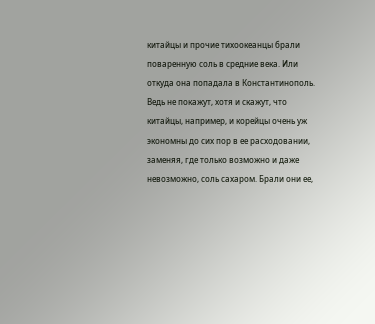китайцы и прочие тихоокеанцы брали поваренную соль в средние века. Или откуда она попадала в Константинополь. Ведь не покажут, хотя и скажут, что китайцы, например, и корейцы очень уж экономны до сих пор в ее расходовании, заменяя, где только возможно и даже невозможно, соль сахаром. Брали они ее,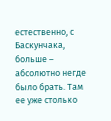естественно, с Баскунчака, больше – абсолютно негде было брать. Там ее уже столько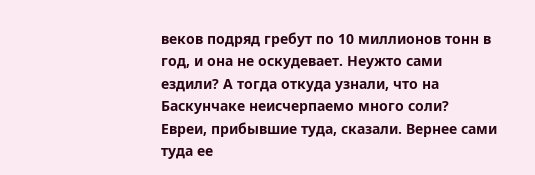веков подряд гребут по 10 миллионов тонн в год, и она не оскудевает. Неужто сами ездили? А тогда откуда узнали, что на Баскунчаке неисчерпаемо много соли? Евреи, прибывшие туда, сказали. Вернее сами туда ее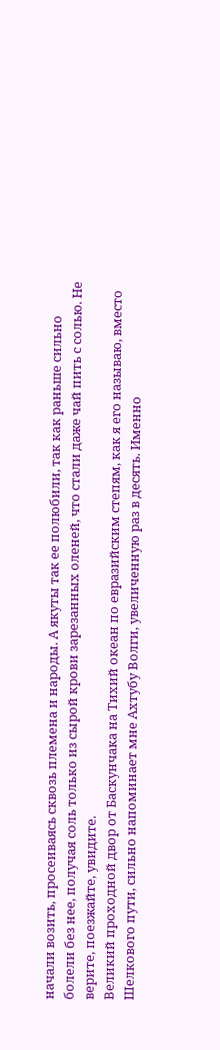начали возить, просеиваясь сквозь племена и народы. А якуты так ее полюбили, так как раньше сильно болели без нее, получая соль только из сырой крови зарезанных оленей, что стали даже чай пить с солью. Не верите, поезжайте, увидите.
Великий проходной двор от Баскунчака на Тихий океан по евразийским степям, как я его называю, вместо Шелкового пути, сильно напоминает мне Ахтубу Волги, увеличенную раз в десять. Именно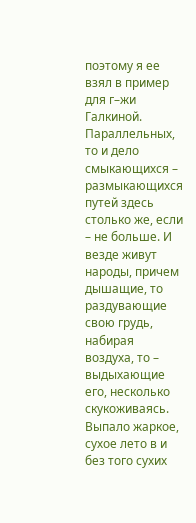поэтому я ее взял в пример для г–жи Галкиной. Параллельных, то и дело смыкающихся – размыкающихся путей здесь столько же, если – не больше. И везде живут народы, причем дышащие, то раздувающие свою грудь, набирая воздуха, то – выдыхающие его, несколько скукоживаясь.
Выпало жаркое, сухое лето в и без того сухих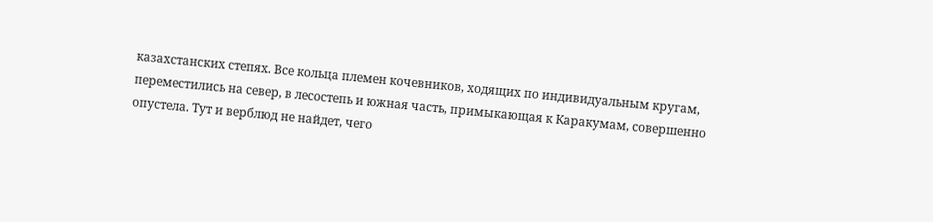казахстанских степях. Все кольца племен кочевников, ходящих по индивидуальным кругам, переместились на север, в лесостепь и южная часть, примыкающая к Каракумам, совершенно опустела. Тут и верблюд не найдет, чего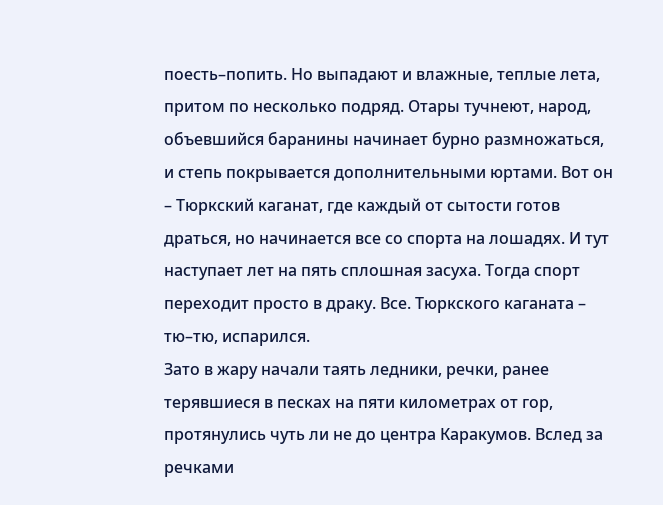поесть–попить. Но выпадают и влажные, теплые лета, притом по несколько подряд. Отары тучнеют, народ, объевшийся баранины начинает бурно размножаться, и степь покрывается дополнительными юртами. Вот он – Тюркский каганат, где каждый от сытости готов драться, но начинается все со спорта на лошадях. И тут наступает лет на пять сплошная засуха. Тогда спорт переходит просто в драку. Все. Тюркского каганата – тю–тю, испарился.
Зато в жару начали таять ледники, речки, ранее терявшиеся в песках на пяти километрах от гор, протянулись чуть ли не до центра Каракумов. Вслед за речками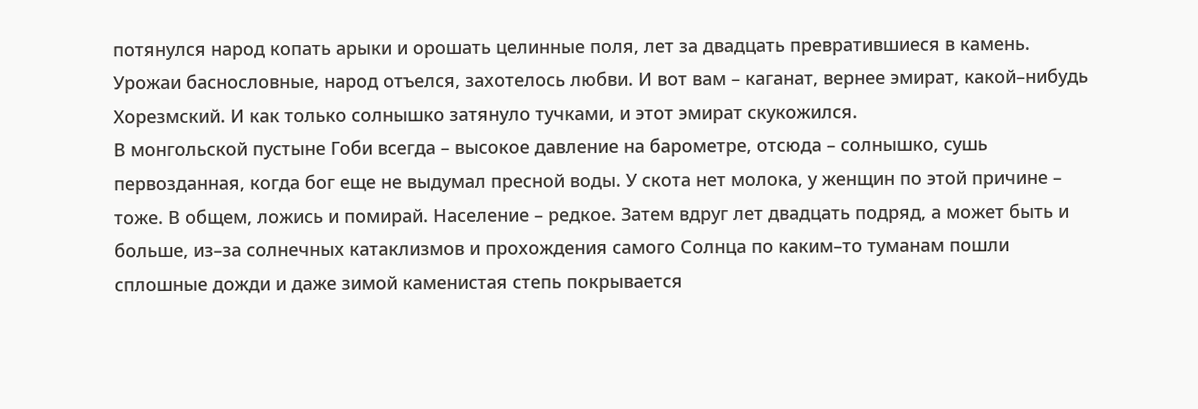потянулся народ копать арыки и орошать целинные поля, лет за двадцать превратившиеся в камень. Урожаи баснословные, народ отъелся, захотелось любви. И вот вам – каганат, вернее эмират, какой–нибудь Хорезмский. И как только солнышко затянуло тучками, и этот эмират скукожился.
В монгольской пустыне Гоби всегда – высокое давление на барометре, отсюда – солнышко, сушь первозданная, когда бог еще не выдумал пресной воды. У скота нет молока, у женщин по этой причине – тоже. В общем, ложись и помирай. Население – редкое. Затем вдруг лет двадцать подряд, а может быть и больше, из–за солнечных катаклизмов и прохождения самого Солнца по каким–то туманам пошли сплошные дожди и даже зимой каменистая степь покрывается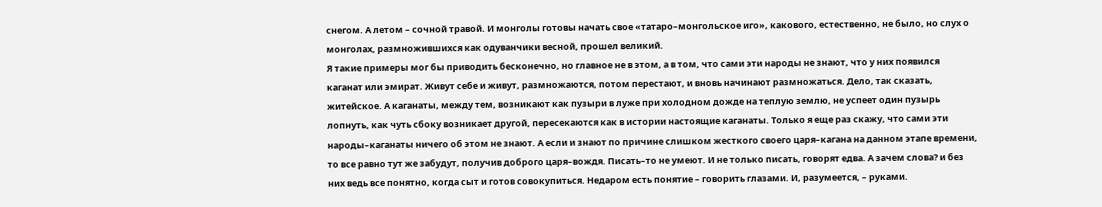снегом. А летом – сочной травой. И монголы готовы начать свое «татаро–монгольское иго», какового, естественно, не было, но слух о монголах, размножившихся как одуванчики весной, прошел великий.
Я такие примеры мог бы приводить бесконечно, но главное не в этом, а в том, что сами эти народы не знают, что у них появился каганат или эмират. Живут себе и живут, размножаются, потом перестают, и вновь начинают размножаться. Дело, так сказать, житейское. А каганаты, между тем, возникают как пузыри в луже при холодном дожде на теплую землю, не успеет один пузырь лопнуть, как чуть сбоку возникает другой, пересекаются как в истории настоящие каганаты. Только я еще раз скажу, что сами эти народы–каганаты ничего об этом не знают. А если и знают по причине слишком жесткого своего царя–кагана на данном этапе времени, то все равно тут же забудут, получив доброго царя–вождя. Писать–то не умеют. И не только писать, говорят едва. А зачем слова? и без них ведь все понятно, когда сыт и готов совокупиться. Недаром есть понятие – говорить глазами. И, разумеется, – руками.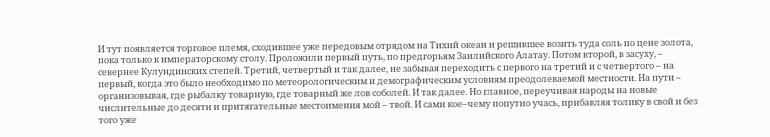И тут появляется торговое племя, сходившее уже передовым отрядом на Тихий океан и решившее возить туда соль по цене золота, пока только к императорскому столу. Проложили первый путь, по предгорьям Заилийского Алатау. Потом второй, в засуху, – севернее Кулундинских степей. Третий, четвертый и так далее, не забывая переходить с первого на третий и с четвертого – на первый, когда это было необходимо по метеорологическим и демографическим условиям преодолеваемой местности. На пути – организовывая, где рыбалку товарную, где товарный же лов соболей. И так далее. Но главное, переучивая народы на новые числительные до десяти и притягательные местоимения мой – твой. И сами кое–чему попутно учась, прибавляя толику в свой и без того уже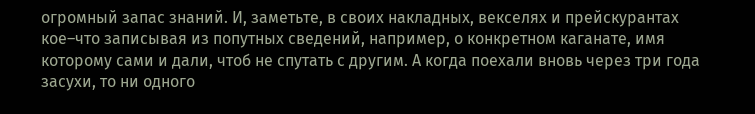огромный запас знаний. И, заметьте, в своих накладных, векселях и прейскурантах кое–что записывая из попутных сведений, например, о конкретном каганате, имя которому сами и дали, чтоб не спутать с другим. А когда поехали вновь через три года засухи, то ни одного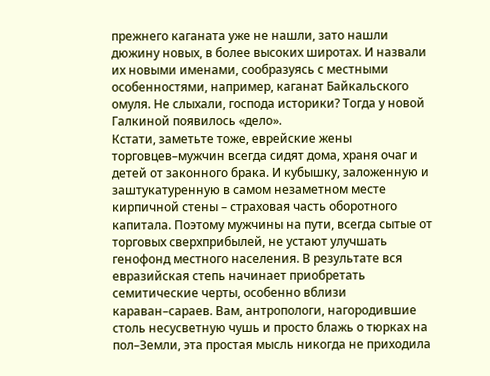прежнего каганата уже не нашли, зато нашли дюжину новых, в более высоких широтах. И назвали их новыми именами, сообразуясь с местными особенностями, например, каганат Байкальского омуля. Не слыхали, господа историки? Тогда у новой Галкиной появилось «дело».
Кстати, заметьте тоже, еврейские жены торговцев–мужчин всегда сидят дома, храня очаг и детей от законного брака. И кубышку, заложенную и заштукатуренную в самом незаметном месте кирпичной стены – страховая часть оборотного капитала. Поэтому мужчины на пути, всегда сытые от торговых сверхприбылей, не устают улучшать генофонд местного населения. В результате вся евразийская степь начинает приобретать семитические черты, особенно вблизи караван–сараев. Вам, антропологи, нагородившие столь несусветную чушь и просто блажь о тюрках на пол–Земли, эта простая мысль никогда не приходила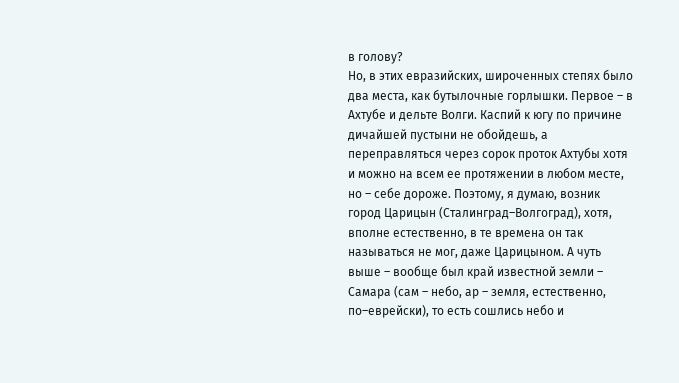в голову?
Но, в этих евразийских, широченных степях было два места, как бутылочные горлышки. Первое – в Ахтубе и дельте Волги. Каспий к югу по причине дичайшей пустыни не обойдешь, а переправляться через сорок проток Ахтубы хотя и можно на всем ее протяжении в любом месте, но – себе дороже. Поэтому, я думаю, возник город Царицын (Сталинград–Волгоград), хотя, вполне естественно, в те времена он так называться не мог, даже Царицыном. А чуть выше – вообще был край известной земли – Самара (сам – небо, ар – земля, естественно, по–еврейски), то есть сошлись небо и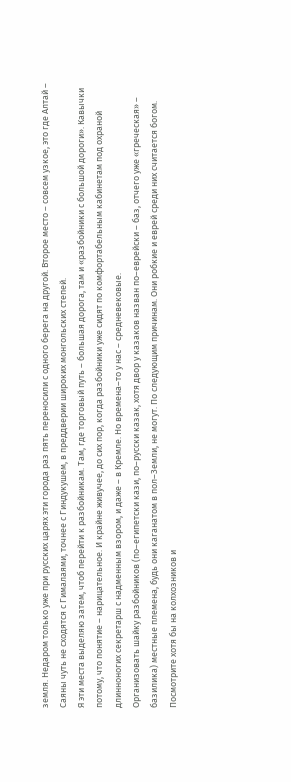земля. Недаром только уже при русских царях эти города раз пять переносили с одного берега на другой. Второе место – совсем узкое, это где Алтай – Саяны чуть не сходятся с Гималаями, точнее с Гиндукушем, в преддверии широких монгольских степей.
Я эти места выделяю затем, чтоб перейти к разбойникам. Там, где торговый путь – большая дорога, там и «разбойники с большой дороги». Кавычки потому, что понятие – нарицательное. И крайне живучее, до сих пор, когда разбойники уже сидят по комфортабельным кабинетам под охраной длинноногих секретарш с надменным взором, и даже – в Кремле. Но времена–то у нас – средневековые.
Организовать шайку разбойников (по–египетски кази, по–русски казак, хотя двор у казаков назван по–еврейски – баз, отчего уже «греческая» – базилика) местные племена, будь они каганатом в пол–Земли, не могут. По следующим причинам. Они робкие и еврей среди них считается богом. Посмотрите хотя бы на колхозников и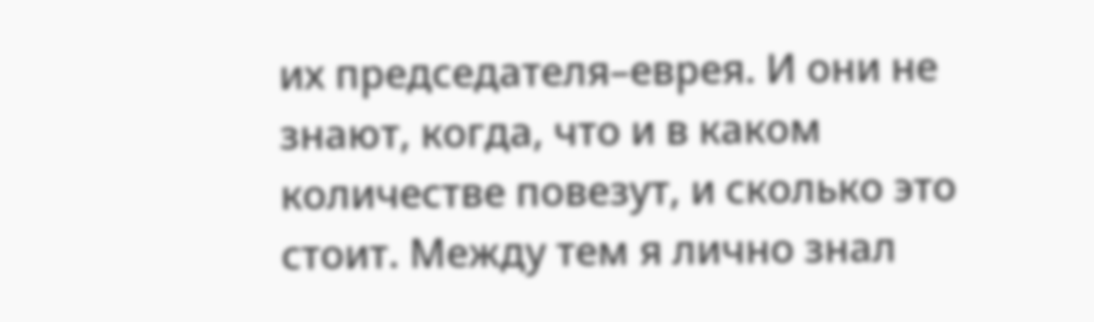их председателя–еврея. И они не знают, когда, что и в каком количестве повезут, и сколько это стоит. Между тем я лично знал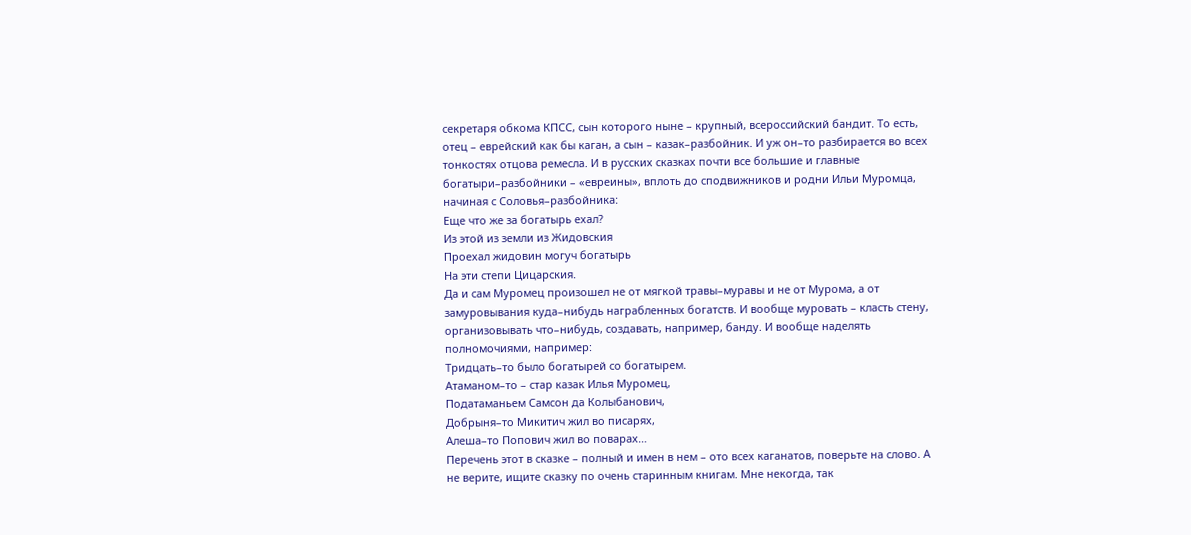секретаря обкома КПСС, сын которого ныне – крупный, всероссийский бандит. То есть, отец – еврейский как бы каган, а сын – казак–разбойник. И уж он–то разбирается во всех тонкостях отцова ремесла. И в русских сказках почти все большие и главные богатыри–разбойники – «евреины», вплоть до сподвижников и родни Ильи Муромца, начиная с Соловья–разбойника:
Еще что же за богатырь ехал?
Из этой из земли из Жидовския
Проехал жидовин могуч богатырь
На эти степи Цицарския.
Да и сам Муромец произошел не от мягкой травы–муравы и не от Мурома, а от замуровывания куда–нибудь награбленных богатств. И вообще муровать – класть стену, организовывать что–нибудь, создавать, например, банду. И вообще наделять полномочиями, например:
Тридцать–то было богатырей со богатырем.
Атаманом–то – стар казак Илья Муромец,
Податаманьем Самсон да Колыбанович,
Добрыня–то Микитич жил во писарях,
Алеша–то Попович жил во поварах…
Перечень этот в сказке – полный и имен в нем – ото всех каганатов, поверьте на слово. А не верите, ищите сказку по очень старинным книгам. Мне некогда, так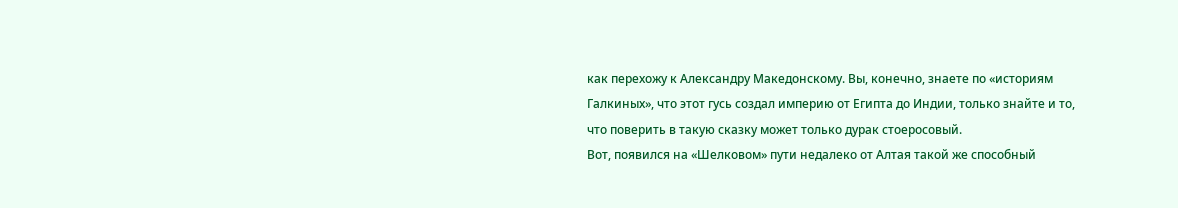как перехожу к Александру Македонскому. Вы, конечно, знаете по «историям Галкиных», что этот гусь создал империю от Египта до Индии, только знайте и то, что поверить в такую сказку может только дурак стоеросовый.
Вот, появился на «Шелковом» пути недалеко от Алтая такой же способный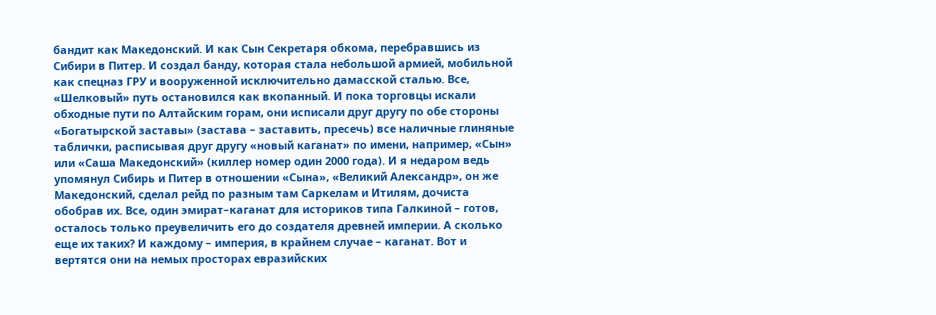бандит как Македонский. И как Сын Секретаря обкома, перебравшись из Сибири в Питер. И создал банду, которая стала небольшой армией, мобильной как спецназ ГРУ и вооруженной исключительно дамасской сталью. Все, «Шелковый» путь остановился как вкопанный. И пока торговцы искали обходные пути по Алтайским горам, они исписали друг другу по обе стороны «Богатырской заставы» (застава – заставить, пресечь) все наличные глиняные таблички, расписывая друг другу «новый каганат» по имени, например, «Сын» или «Саша Македонский» (киллер номер один 2000 года). И я недаром ведь упомянул Сибирь и Питер в отношении «Сына», «Великий Александр», он же Македонский, сделал рейд по разным там Саркелам и Итилям, дочиста обобрав их. Все, один эмират–каганат для историков типа Галкиной – готов, осталось только преувеличить его до создателя древней империи. А сколько еще их таких? И каждому – империя, в крайнем случае – каганат. Вот и вертятся они на немых просторах евразийских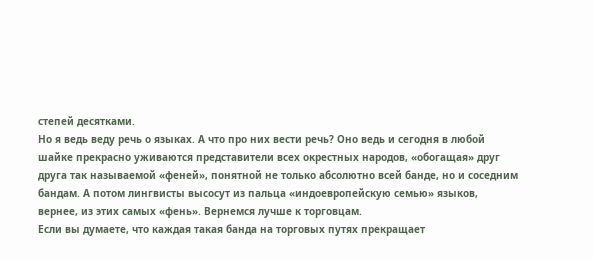степей десятками.
Но я ведь веду речь о языках. А что про них вести речь? Оно ведь и сегодня в любой шайке прекрасно уживаются представители всех окрестных народов, «обогащая» друг друга так называемой «феней», понятной не только абсолютно всей банде, но и соседним бандам. А потом лингвисты высосут из пальца «индоевропейскую семью» языков, вернее, из этих самых «фень». Вернемся лучше к торговцам.
Если вы думаете, что каждая такая банда на торговых путях прекращает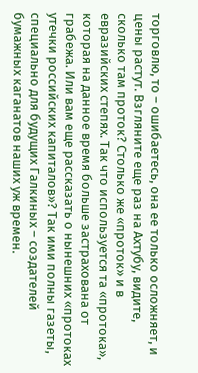торговлю, то – ошибаетесь, она ее только осложняет, и цены растут. Взгляните еще раз на Ахтубу, видите, сколько там проток? Столько же «проток» и в евразийских степях. Так что используется та «протока», которая на данное время больше застрахована от грабежа. Или вам еще рассказать о нынешних «протоках утечки российских капиталов»? Так ими полны газеты, специально для будущих Галкиных – создателей бумажных каганатов наших уж времен.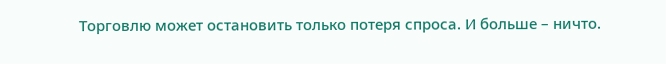Торговлю может остановить только потеря спроса. И больше – ничто.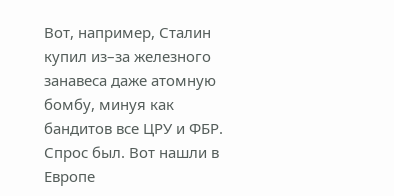Вот, например, Сталин купил из–за железного занавеса даже атомную бомбу, минуя как бандитов все ЦРУ и ФБР. Спрос был. Вот нашли в Европе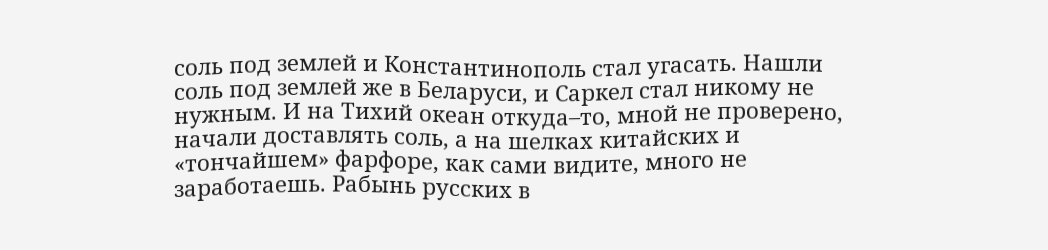соль под землей и Константинополь стал угасать. Нашли соль под землей же в Беларуси, и Саркел стал никому не нужным. И на Тихий океан откуда–то, мной не проверено, начали доставлять соль, а на шелках китайских и «тончайшем» фарфоре, как сами видите, много не заработаешь. Рабынь русских в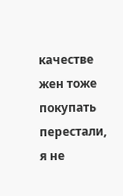качестве жен тоже покупать перестали, я не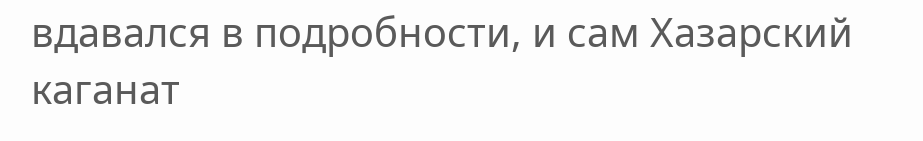вдавался в подробности, и сам Хазарский каганат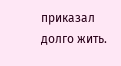приказал долго жить.